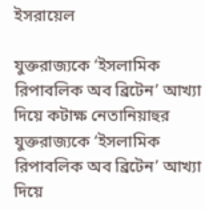ইসরায়েল

যুক্তরাজ্যকে ‘ইসলামিক রিপাবলিক অব ব্রিটেন’ আখ্যা দিয়ে কটাক্ষ নেতানিয়াহুর
যুক্তরাজ্যকে ‘ইসলামিক রিপাবলিক অব ব্রিটেন’ আখ্যা দিয়ে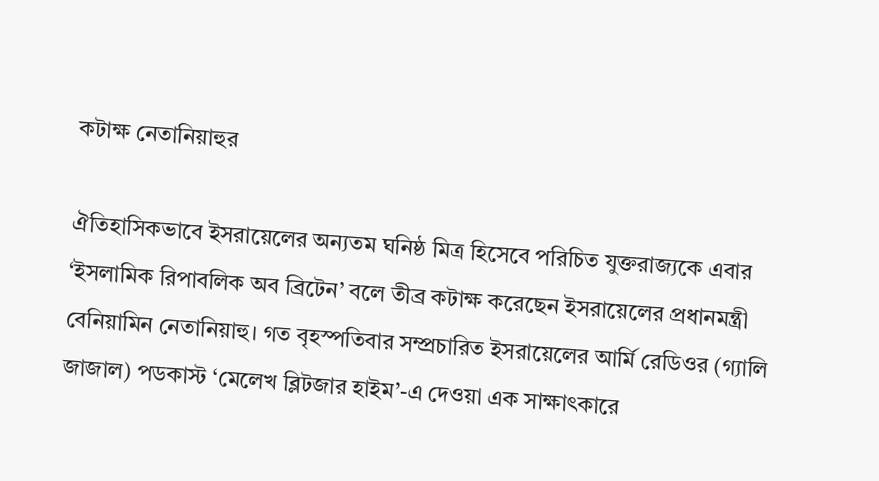কটাক্ষ নেতানিয়াহুর

ঐতিহাসিকভাবে ইসরায়েলের অন্যতম ঘনিষ্ঠ মিত্র হিসেবে পরিচিত যুক্তরাজ্যকে এবার ‘ইসলামিক রিপাবলিক অব ব্রিটেন’ বলে তীব্র কটাক্ষ করেছেন ইসরায়েলের প্রধানমন্ত্রী বেনিয়ামিন নেতানিয়াহু। গত বৃহস্পতিবার সম্প্রচারিত ইসরায়েলের আর্মি রেডিওর (গ্যালি জাজাল) পডকাস্ট ‘মেলেখ ব্লিটজার হাইম’-এ দেওয়া এক সাক্ষাৎকারে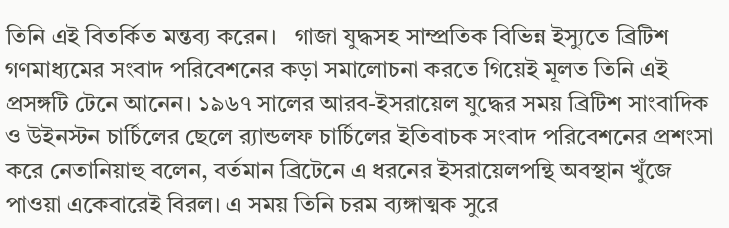তিনি এই বিতর্কিত মন্তব্য করেন।   গাজা যুদ্ধসহ সাম্প্রতিক বিভিন্ন ইস্যুতে ব্রিটিশ গণমাধ্যমের সংবাদ পরিবেশনের কড়া সমালোচনা করতে গিয়েই মূলত তিনি এই প্রসঙ্গটি টেনে আনেন। ১৯৬৭ সালের আরব-ইসরায়েল যুদ্ধের সময় ব্রিটিশ সাংবাদিক ও উইনস্টন চার্চিলের ছেলে র‍্যান্ডলফ চার্চিলের ইতিবাচক সংবাদ পরিবেশনের প্রশংসা করে নেতানিয়াহু বলেন, বর্তমান ব্রিটেনে এ ধরনের ইসরায়েলপন্থি অবস্থান খুঁজে পাওয়া একেবারেই বিরল। এ সময় তিনি চরম ব্যঙ্গাত্মক সুরে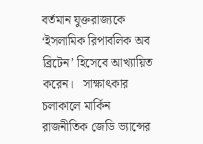বর্তমান যুক্তরাজ্যকে ‘ইসলামিক রিপাবলিক অব ব্রিটেন’ হিসেবে আখ্যায়িত করেন।   সাক্ষাৎকার চলাকালে মার্কিন রাজনীতিক জেডি ভ্যান্সের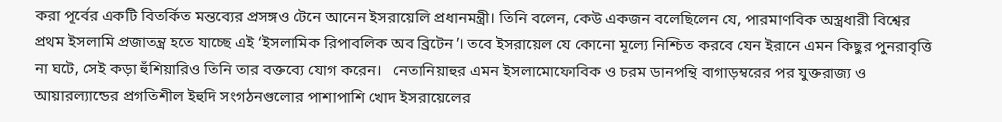করা পূর্বের একটি বিতর্কিত মন্তব্যের প্রসঙ্গও টেনে আনেন ইসরায়েলি প্রধানমন্ত্রী। তিনি বলেন, কেউ একজন বলেছিলেন যে, পারমাণবিক অস্ত্রধারী বিশ্বের প্রথম ইসলামি প্রজাতন্ত্র হতে যাচ্ছে এই ‘ইসলামিক রিপাবলিক অব ব্রিটেন’। তবে ইসরায়েল যে কোনো মূল্যে নিশ্চিত করবে যেন ইরানে এমন কিছুর পুনরাবৃত্তি না ঘটে, সেই কড়া হুঁশিয়ারিও তিনি তার বক্তব্যে যোগ করেন।   নেতানিয়াহুর এমন ইসলামোফোবিক ও চরম ডানপন্থি বাগাড়ম্বরের পর যুক্তরাজ্য ও আয়ারল্যান্ডের প্রগতিশীল ইহুদি সংগঠনগুলোর পাশাপাশি খোদ ইসরায়েলের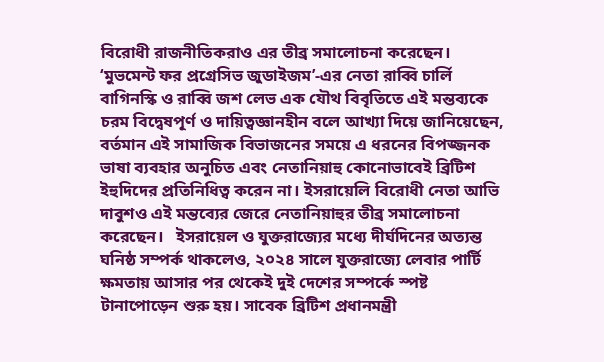বিরোধী রাজনীতিকরাও এর তীব্র সমালোচনা করেছেন।   ‘মুভমেন্ট ফর প্রগ্রেসিভ জুডাইজম’-এর নেতা রাব্বি চার্লি বাগিনস্কি ও রাব্বি জশ লেভ এক যৌথ বিবৃতিতে এই মন্তব্যকে চরম বিদ্বেষপূর্ণ ও দায়িত্বজ্ঞানহীন বলে আখ্যা দিয়ে জানিয়েছেন, বর্তমান এই সামাজিক বিভাজনের সময়ে এ ধরনের বিপজ্জনক ভাষা ব্যবহার অনুচিত এবং নেতানিয়াহু কোনোভাবেই ব্রিটিশ ইহুদিদের প্রতিনিধিত্ব করেন না। ইসরায়েলি বিরোধী নেতা আভি দাবুশও এই মন্তব্যের জেরে নেতানিয়াহুর তীব্র সমালোচনা করেছেন।   ইসরায়েল ও যুক্তরাজ্যের মধ্যে দীর্ঘদিনের অত্যন্ত ঘনিষ্ঠ সম্পর্ক থাকলেও, ২০২৪ সালে যুক্তরাজ্যে লেবার পার্টি ক্ষমতায় আসার পর থেকেই দুই দেশের সম্পর্কে স্পষ্ট টানাপোড়েন শুরু হয়। সাবেক ব্রিটিশ প্রধানমন্ত্রী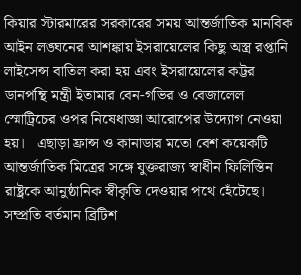কিয়ার স্টারমারের সরকারের সময় আন্তর্জাতিক মানবিক আইন লঙ্ঘনের আশঙ্কায় ইসরায়েলের কিছু অস্ত্র রপ্তানি লাইসেন্স বাতিল করা হয় এবং ইসরায়েলের কট্টর ডানপন্থি মন্ত্রী ইতামার বেন-গভির ও বেজালেল স্মোট্রিচের ওপর নিষেধাজ্ঞা আরোপের উদ্যোগ নেওয়া হয়।   এছাড়া ফ্রান্স ও কানাডার মতো বেশ কয়েকটি আন্তর্জাতিক মিত্রের সঙ্গে যুক্তরাজ্য স্বাধীন ফিলিস্তিন রাষ্ট্রকে আনুষ্ঠানিক স্বীকৃতি দেওয়ার পথে হেঁটেছে।   সম্প্রতি বর্তমান ব্রিটিশ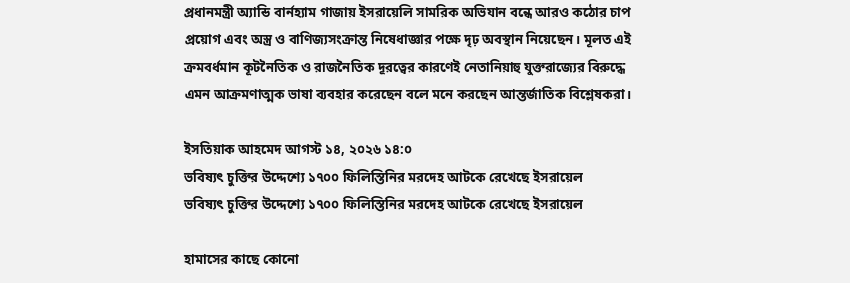প্রধানমন্ত্রী অ্যান্ডি বার্নহ্যাম গাজায় ইসরায়েলি সামরিক অভিযান বন্ধে আরও কঠোর চাপ প্রয়োগ এবং অস্ত্র ও বাণিজ্যসংক্রান্ত নিষেধাজ্ঞার পক্ষে দৃঢ় অবস্থান নিয়েছেন। মূলত এই ক্রমবর্ধমান কূটনৈতিক ও রাজনৈতিক দূরত্বের কারণেই নেতানিয়াহু যুক্তরাজ্যের বিরুদ্ধে এমন আক্রমণাত্মক ভাষা ব্যবহার করেছেন বলে মনে করছেন আন্তর্জাতিক বিশ্লেষকরা।

ইসতিয়াক আহমেদ আগস্ট ১৪, ২০২৬ ১৪:০
ভবিষ্যৎ চুক্তির উদ্দেশ্যে ১৭০০ ফিলিস্তিনির মরদেহ আটকে রেখেছে ইসরায়েল
ভবিষ্যৎ চুক্তির উদ্দেশ্যে ১৭০০ ফিলিস্তিনির মরদেহ আটকে রেখেছে ইসরায়েল

হামাসের কাছে কোনো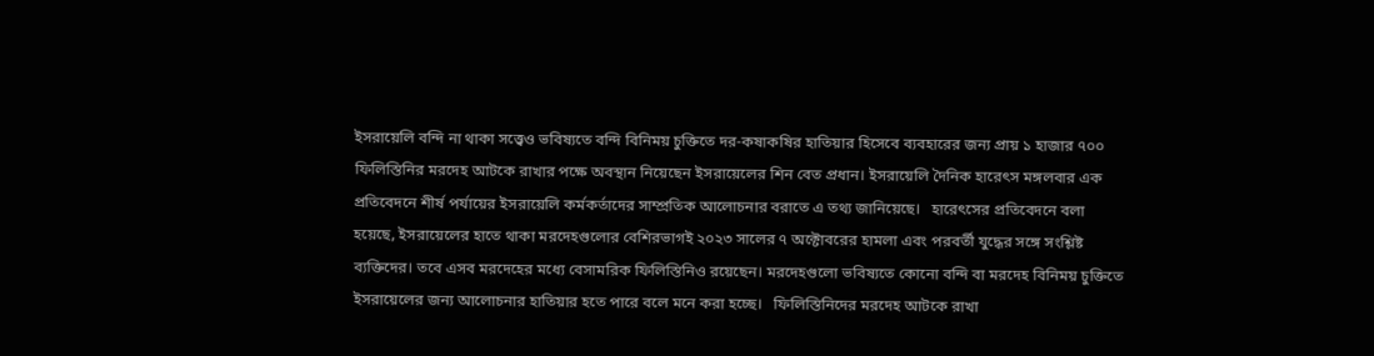ইসরায়েলি বন্দি না থাকা সত্ত্বেও ভবিষ্যতে বন্দি বিনিময় চুক্তিতে দর-কষাকষির হাতিয়ার হিসেবে ব্যবহারের জন্য প্রায় ১ হাজার ৭০০ ফিলিস্তিনির মরদেহ আটকে রাখার পক্ষে অবস্থান নিয়েছেন ইসরায়েলের শিন বেত প্রধান। ইসরায়েলি দৈনিক হারেৎস মঙ্গলবার এক প্রতিবেদনে শীর্ষ পর্যায়ের ইসরায়েলি কর্মকর্তাদের সাম্প্রতিক আলোচনার বরাতে এ তথ্য জানিয়েছে।   হারেৎসের প্রতিবেদনে বলা হয়েছে, ইসরায়েলের হাতে থাকা মরদেহগুলোর বেশিরভাগই ২০২৩ সালের ৭ অক্টোবরের হামলা এবং পরবর্তী যুদ্ধের সঙ্গে সংশ্লিষ্ট ব্যক্তিদের। তবে এসব মরদেহের মধ্যে বেসামরিক ফিলিস্তিনিও রয়েছেন। মরদেহগুলো ভবিষ্যতে কোনো বন্দি বা মরদেহ বিনিময় চুক্তিতে ইসরায়েলের জন্য আলোচনার হাতিয়ার হতে পারে বলে মনে করা হচ্ছে।   ফিলিস্তিনিদের মরদেহ আটকে রাখা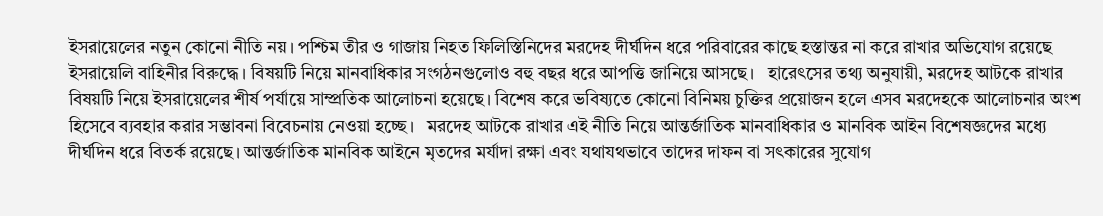ইসরায়েলের নতুন কোনো নীতি নয়। পশ্চিম তীর ও গাজায় নিহত ফিলিস্তিনিদের মরদেহ দীর্ঘদিন ধরে পরিবারের কাছে হস্তান্তর না করে রাখার অভিযোগ রয়েছে ইসরায়েলি বাহিনীর বিরুদ্ধে। বিষয়টি নিয়ে মানবাধিকার সংগঠনগুলোও বহু বছর ধরে আপত্তি জানিয়ে আসছে।   হারেৎসের তথ্য অনুযায়ী, মরদেহ আটকে রাখার বিষয়টি নিয়ে ইসরায়েলের শীর্ষ পর্যায়ে সাম্প্রতিক আলোচনা হয়েছে। বিশেষ করে ভবিষ্যতে কোনো বিনিময় চুক্তির প্রয়োজন হলে এসব মরদেহকে আলোচনার অংশ হিসেবে ব্যবহার করার সম্ভাবনা বিবেচনায় নেওয়া হচ্ছে।   মরদেহ আটকে রাখার এই নীতি নিয়ে আন্তর্জাতিক মানবাধিকার ও মানবিক আইন বিশেষজ্ঞদের মধ্যে দীর্ঘদিন ধরে বিতর্ক রয়েছে। আন্তর্জাতিক মানবিক আইনে মৃতদের মর্যাদা রক্ষা এবং যথাযথভাবে তাদের দাফন বা সৎকারের সুযোগ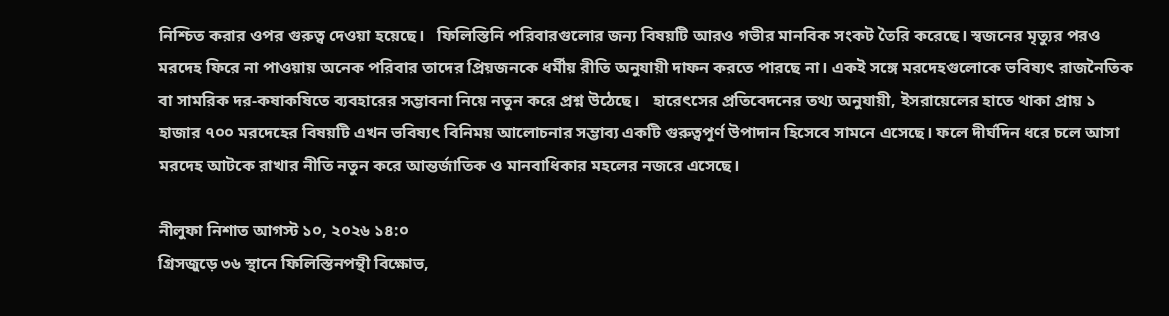নিশ্চিত করার ওপর গুরুত্ব দেওয়া হয়েছে।   ফিলিস্তিনি পরিবারগুলোর জন্য বিষয়টি আরও গভীর মানবিক সংকট তৈরি করেছে। স্বজনের মৃত্যুর পরও মরদেহ ফিরে না পাওয়ায় অনেক পরিবার তাদের প্রিয়জনকে ধর্মীয় রীতি অনুযায়ী দাফন করতে পারছে না। একই সঙ্গে মরদেহগুলোকে ভবিষ্যৎ রাজনৈতিক বা সামরিক দর-কষাকষিতে ব্যবহারের সম্ভাবনা নিয়ে নতুন করে প্রশ্ন উঠেছে।   হারেৎসের প্রতিবেদনের তথ্য অনুযায়ী, ইসরায়েলের হাতে থাকা প্রায় ১ হাজার ৭০০ মরদেহের বিষয়টি এখন ভবিষ্যৎ বিনিময় আলোচনার সম্ভাব্য একটি গুরুত্বপূর্ণ উপাদান হিসেবে সামনে এসেছে। ফলে দীর্ঘদিন ধরে চলে আসা মরদেহ আটকে রাখার নীতি নতুন করে আন্তর্জাতিক ও মানবাধিকার মহলের নজরে এসেছে।

নীলুফা নিশাত আগস্ট ১০, ২০২৬ ১৪:০
গ্রিসজুড়ে ৩৬ স্থানে ফিলিস্তিনপন্থী বিক্ষোভ,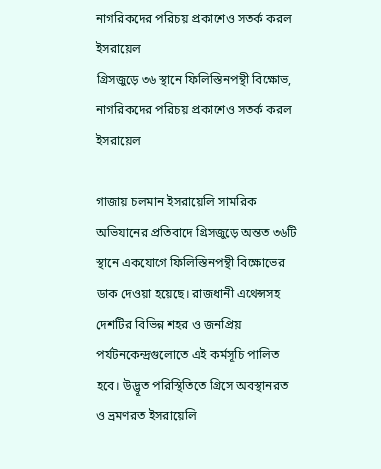নাগরিকদের পরিচয় প্রকাশেও সতর্ক করল ইসরায়েল
গ্রিসজুড়ে ৩৬ স্থানে ফিলিস্তিনপন্থী বিক্ষোভ, নাগরিকদের পরিচয় প্রকাশেও সতর্ক করল ইসরায়েল

গাজায় চলমান ইসরায়েলি সামরিক অভিযানের প্রতিবাদে গ্রিসজুড়ে অন্তত ৩৬টি স্থানে একযোগে ফিলিস্তিনপন্থী বিক্ষোভের ডাক দেওয়া হয়েছে। রাজধানী এথেন্সসহ দেশটির বিভিন্ন শহর ও জনপ্রিয় পর্যটনকেন্দ্রগুলোতে এই কর্মসূচি পালিত হবে। উদ্ভূত পরিস্থিতিতে গ্রিসে অবস্থানরত ও ভ্রমণরত ইসরায়েলি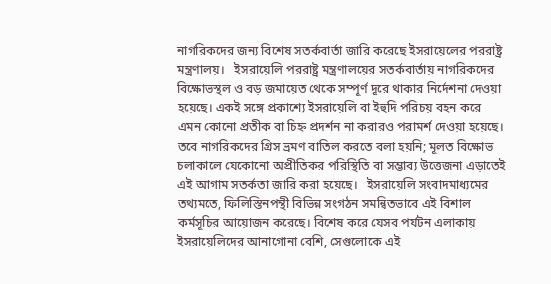নাগরিকদের জন্য বিশেষ সতর্কবার্তা জারি করেছে ইসরায়েলের পররাষ্ট্র মন্ত্রণালয়।   ইসরায়েলি পররাষ্ট্র মন্ত্রণালয়ের সতর্কবার্তায় নাগরিকদের বিক্ষোভস্থল ও বড় জমায়েত থেকে সম্পূর্ণ দূরে থাকার নির্দেশনা দেওয়া হয়েছে। একই সঙ্গে প্রকাশ্যে ইসরায়েলি বা ইহুদি পরিচয় বহন করে এমন কোনো প্রতীক বা চিহ্ন প্রদর্শন না করারও পরামর্শ দেওয়া হয়েছে। তবে নাগরিকদের গ্রিস ভ্রমণ বাতিল করতে বলা হয়নি; মূলত বিক্ষোভ চলাকালে যেকোনো অপ্রীতিকর পরিস্থিতি বা সম্ভাব্য উত্তেজনা এড়াতেই এই আগাম সতর্কতা জারি করা হয়েছে।   ইসরায়েলি সংবাদমাধ্যমের তথ্যমতে, ফিলিস্তিনপন্থী বিভিন্ন সংগঠন সমন্বিতভাবে এই বিশাল কর্মসূচির আয়োজন করেছে। বিশেষ করে যেসব পর্যটন এলাকায় ইসরায়েলিদের আনাগোনা বেশি, সেগুলোকে এই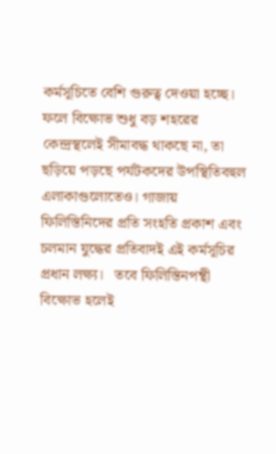কর্মসূচিতে বেশি গুরুত্ব দেওয়া হচ্ছে। ফলে বিক্ষোভ শুধু বড় শহরের কেন্দ্রস্থলেই সীমাবদ্ধ থাকছে না, তা ছড়িয়ে পড়ছে পর্যটকদের উপস্থিতিবহুল এলাকাগুলোতেও। গাজায় ফিলিস্তিনিদের প্রতি সংহতি প্রকাশ এবং চলমান যুদ্ধের প্রতিবাদই এই কর্মসূচির প্রধান লক্ষ্য।   তবে ফিলিস্তিনপন্থী বিক্ষোভ হলেই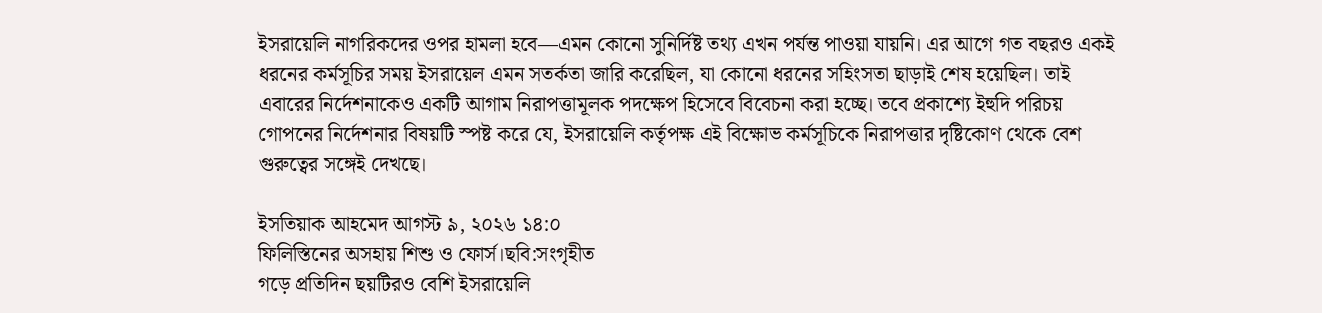ইসরায়েলি নাগরিকদের ওপর হামলা হবে—এমন কোনো সুনির্দিষ্ট তথ্য এখন পর্যন্ত পাওয়া যায়নি। এর আগে গত বছরও একই ধরনের কর্মসূচির সময় ইসরায়েল এমন সতর্কতা জারি করেছিল, যা কোনো ধরনের সহিংসতা ছাড়াই শেষ হয়েছিল। তাই এবারের নির্দেশনাকেও একটি আগাম নিরাপত্তামূলক পদক্ষেপ হিসেবে বিবেচনা করা হচ্ছে। তবে প্রকাশ্যে ইহুদি পরিচয় গোপনের নির্দেশনার বিষয়টি স্পষ্ট করে যে, ইসরায়েলি কর্তৃপক্ষ এই বিক্ষোভ কর্মসূচিকে নিরাপত্তার দৃষ্টিকোণ থেকে বেশ গুরুত্বের সঙ্গেই দেখছে।

ইসতিয়াক আহমেদ আগস্ট ৯, ২০২৬ ১৪:০
ফিলিস্তিনের অসহায় শিশু ও ফোর্স।ছবি:সংগৃহীত
গড়ে প্রতিদিন ছয়টিরও বেশি ইসরায়েলি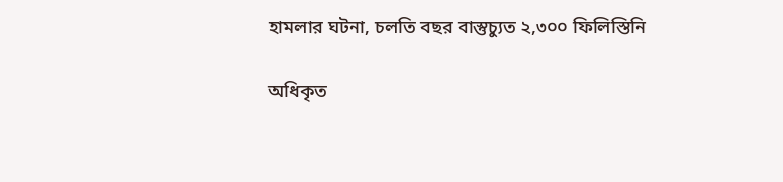হামলার ঘটনা, চলতি বছর বাস্তুচ্যুত ২,৩০০ ফিলিস্তিনি

অধিকৃত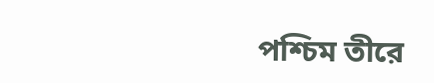পশ্চিম তীরে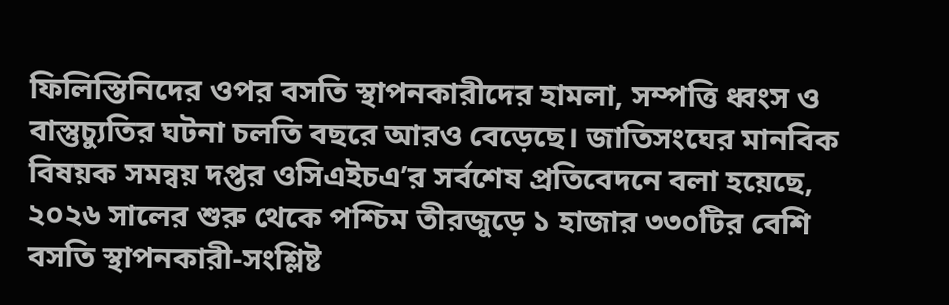ফিলিস্তিনিদের ওপর বসতি স্থাপনকারীদের হামলা, সম্পত্তি ধ্বংস ও বাস্তুচ্যুতির ঘটনা চলতি বছরে আরও বেড়েছে। জাতিসংঘের মানবিক বিষয়ক সমন্বয় দপ্তর ওসিএইচএ’র সর্বশেষ প্রতিবেদনে বলা হয়েছে, ২০২৬ সালের শুরু থেকে পশ্চিম তীরজুড়ে ১ হাজার ৩৩০টির বেশি বসতি স্থাপনকারী-সংশ্লিষ্ট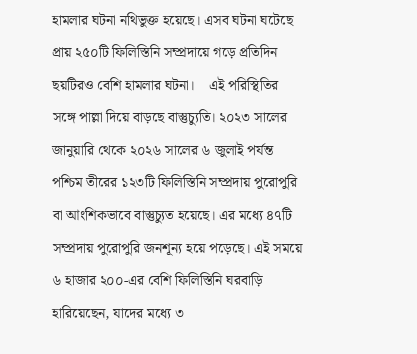হামলার ঘটনা নথিভুক্ত হয়েছে। এসব ঘটনা ঘটেছে প্রায় ২৫০টি ফিলিস্তিনি সম্প্রদায়ে গড়ে প্রতিদিন ছয়টিরও বেশি হামলার ঘটনা।    এই পরিস্থিতির সঙ্গে পাল্লা দিয়ে বাড়ছে বাস্তুচ্যুতি। ২০২৩ সালের জানুয়ারি থেকে ২০২৬ সালের ৬ জুলাই পর্যন্ত পশ্চিম তীরের ১২৩টি ফিলিস্তিনি সম্প্রদায় পুরোপুরি বা আংশিকভাবে বাস্তুচ্যুত হয়েছে। এর মধ্যে ৪৭টি সম্প্রদায় পুরোপুরি জনশূন্য হয়ে পড়েছে। এই সময়ে ৬ হাজার ২০০-এর বেশি ফিলিস্তিনি ঘরবাড়ি হারিয়েছেন, যাদের মধ্যে ৩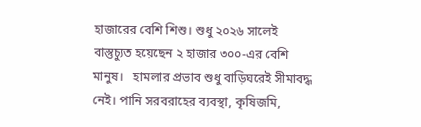হাজারের বেশি শিশু। শুধু ২০২৬ সালেই বাস্তুচ্যুত হয়েছেন ২ হাজার ৩০০-এর বেশি মানুষ।   হামলার প্রভাব শুধু বাড়িঘরেই সীমাবদ্ধ নেই। পানি সরবরাহের ব্যবস্থা, কৃষিজমি,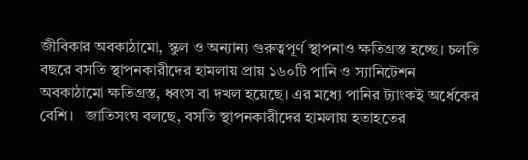জীবিকার অবকাঠামো, স্কুল ও অন্যান্য গুরুত্বপূর্ণ স্থাপনাও ক্ষতিগ্রস্ত হচ্ছে। চলতি বছরে বসতি স্থাপনকারীদের হামলায় প্রায় ১৬০টি পানি ও স্যানিটেশন অবকাঠামো ক্ষতিগ্রস্ত, ধ্বংস বা দখল হয়েছে। এর মধ্যে পানির ট্যাংকই অর্ধেকের বেশি।   জাতিসংঘ বলছে, বসতি স্থাপনকারীদের হামলায় হতাহতের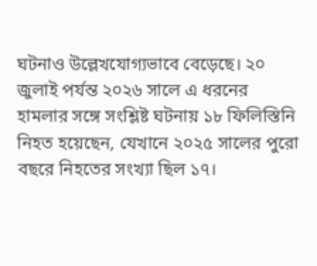ঘটনাও উল্লেখযোগ্যভাবে বেড়েছে। ২০ জুলাই পর্যন্ত ২০২৬ সালে এ ধরনের হামলার সঙ্গে সংশ্লিষ্ট ঘটনায় ১৮ ফিলিস্তিনি নিহত হয়েছেন, যেখানে ২০২৫ সালের পুরো বছরে নিহতের সংখ্যা ছিল ১৭।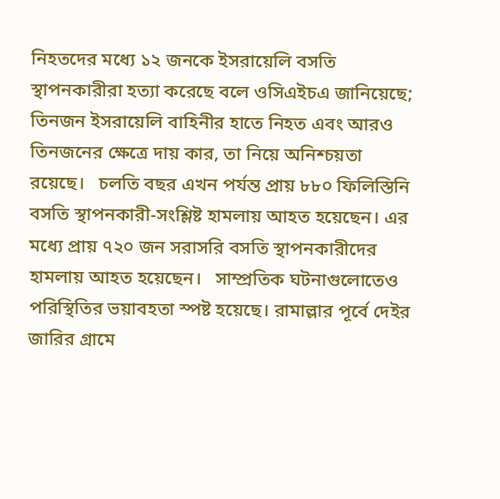নিহতদের মধ্যে ১২ জনকে ইসরায়েলি বসতি স্থাপনকারীরা হত্যা করেছে বলে ওসিএইচএ জানিয়েছে; তিনজন ইসরায়েলি বাহিনীর হাতে নিহত এবং আরও তিনজনের ক্ষেত্রে দায় কার, তা নিয়ে অনিশ্চয়তা রয়েছে।   চলতি বছর এখন পর্যন্ত প্রায় ৮৮০ ফিলিস্তিনি বসতি স্থাপনকারী-সংশ্লিষ্ট হামলায় আহত হয়েছেন। এর মধ্যে প্রায় ৭২০ জন সরাসরি বসতি স্থাপনকারীদের হামলায় আহত হয়েছেন।   সাম্প্রতিক ঘটনাগুলোতেও পরিস্থিতির ভয়াবহতা স্পষ্ট হয়েছে। রামাল্লার পূর্বে দেইর জারির গ্রামে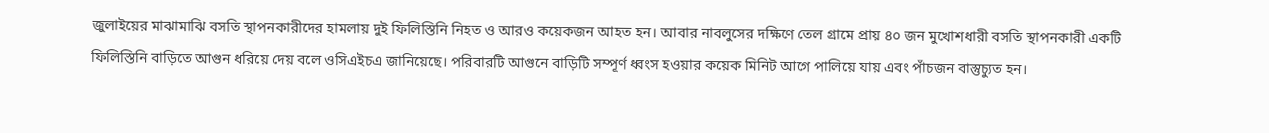জুলাইয়ের মাঝামাঝি বসতি স্থাপনকারীদের হামলায় দুই ফিলিস্তিনি নিহত ও আরও কয়েকজন আহত হন। আবার নাবলুসের দক্ষিণে তেল গ্রামে প্রায় ৪০ জন মুখোশধারী বসতি স্থাপনকারী একটি ফিলিস্তিনি বাড়িতে আগুন ধরিয়ে দেয় বলে ওসিএইচএ জানিয়েছে। পরিবারটি আগুনে বাড়িটি সম্পূর্ণ ধ্বংস হওয়ার কয়েক মিনিট আগে পালিয়ে যায় এবং পাঁচজন বাস্তুচ্যুত হন।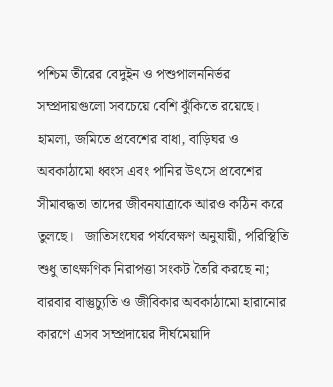পশ্চিম তীরের বেদুইন ও পশুপালননির্ভর সম্প্রদায়গুলো সবচেয়ে বেশি ঝুঁকিতে রয়েছে। হামলা, জমিতে প্রবেশের বাধা, বাড়িঘর ও অবকাঠামো ধ্বংস এবং পানির উৎসে প্রবেশের সীমাবদ্ধতা তাদের জীবনযাত্রাকে আরও কঠিন করে তুলছে।   জাতিসংঘের পর্যবেক্ষণ অনুযায়ী, পরিস্থিতি শুধু তাৎক্ষণিক নিরাপত্তা সংকট তৈরি করছে না; বারবার বাস্তুচ্যুতি ও জীবিকার অবকাঠামো হারানোর কারণে এসব সম্প্রদায়ের দীর্ঘমেয়াদি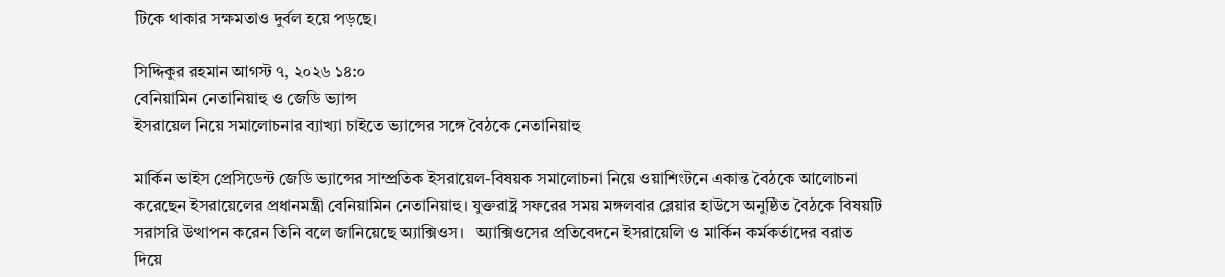টিকে থাকার সক্ষমতাও দুর্বল হয়ে পড়ছে।

সিদ্দিকুর রহমান আগস্ট ৭, ২০২৬ ১৪:০
বেনিয়ামিন নেতানিয়াহু ও জেডি ভ্যান্স
ইসরায়েল নিয়ে সমালোচনার ব্যাখ্যা চাইতে ভ্যান্সের সঙ্গে বৈঠকে নেতানিয়াহু

মার্কিন ভাইস প্রেসিডেন্ট জেডি ভ্যান্সের সাম্প্রতিক ইসরায়েল-বিষয়ক সমালোচনা নিয়ে ওয়াশিংটনে একান্ত বৈঠকে আলোচনা করেছেন ইসরায়েলের প্রধানমন্ত্রী বেনিয়ামিন নেতানিয়াহু। যুক্তরাষ্ট্র সফরের সময় মঙ্গলবার ব্লেয়ার হাউসে অনুষ্ঠিত বৈঠকে বিষয়টি সরাসরি উত্থাপন করেন তিনি বলে জানিয়েছে অ্যাক্সিওস।   অ্যাক্সিওসের প্রতিবেদনে ইসরায়েলি ও মার্কিন কর্মকর্তাদের বরাত দিয়ে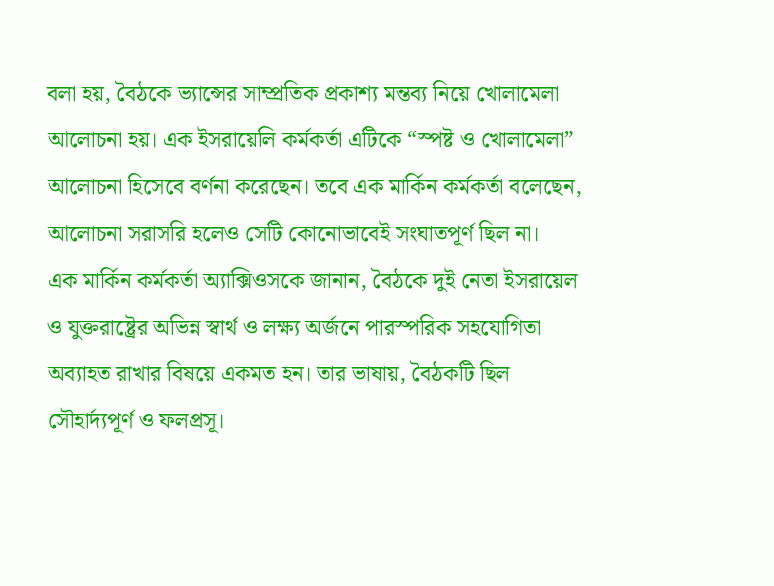বলা হয়, বৈঠকে ভ্যান্সের সাম্প্রতিক প্রকাশ্য মন্তব্য নিয়ে খোলামেলা আলোচনা হয়। এক ইসরায়েলি কর্মকর্তা এটিকে “স্পষ্ট ও খোলামেলা” আলোচনা হিসেবে বর্ণনা করেছেন। তবে এক মার্কিন কর্মকর্তা বলেছেন, আলোচনা সরাসরি হলেও সেটি কোনোভাবেই সংঘাতপূর্ণ ছিল না।   এক মার্কিন কর্মকর্তা অ্যাক্সিওসকে জানান, বৈঠকে দুই নেতা ইসরায়েল ও যুক্তরাষ্ট্রের অভিন্ন স্বার্থ ও লক্ষ্য অর্জনে পারস্পরিক সহযোগিতা অব্যাহত রাখার বিষয়ে একমত হন। তার ভাষায়, বৈঠকটি ছিল সৌহার্দ্যপূর্ণ ও ফলপ্রসূ।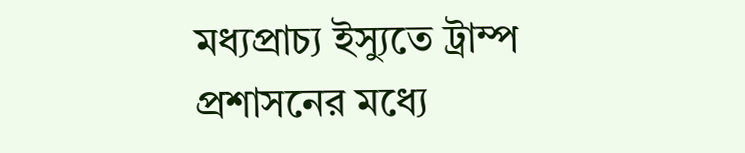মধ্যপ্রাচ্য ইস্যুতে ট্রাম্প প্রশাসনের মধ্যে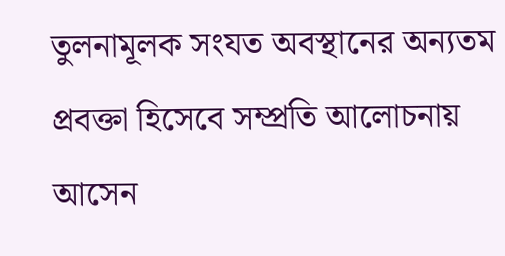তুলনামূলক সংযত অবস্থানের অন্যতম প্রবক্তা হিসেবে সম্প্রতি আলোচনায় আসেন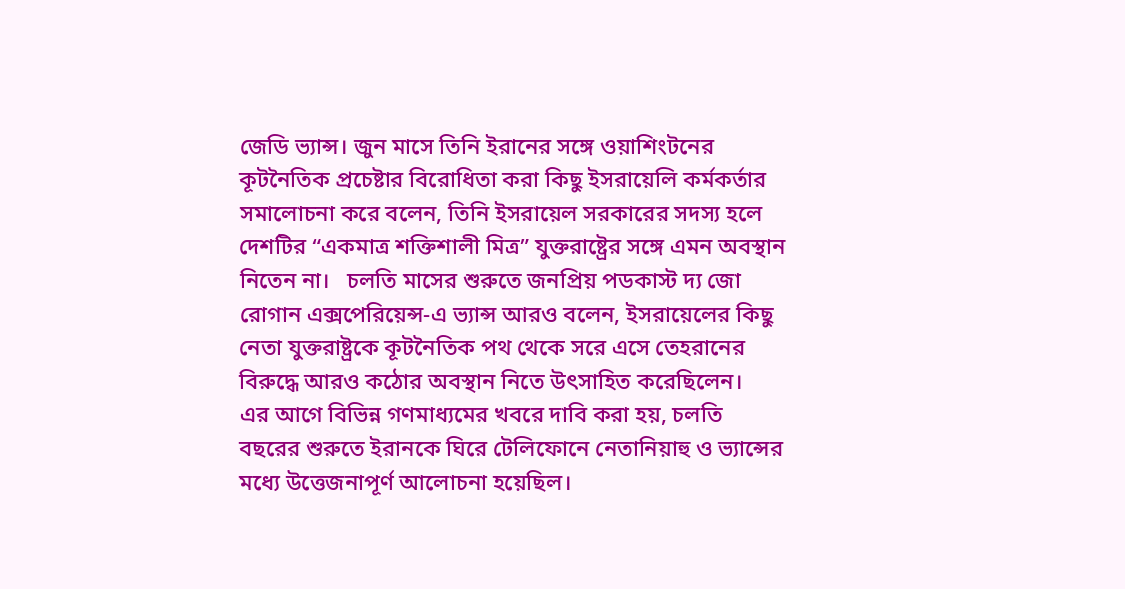জেডি ভ্যান্স। জুন মাসে তিনি ইরানের সঙ্গে ওয়াশিংটনের কূটনৈতিক প্রচেষ্টার বিরোধিতা করা কিছু ইসরায়েলি কর্মকর্তার সমালোচনা করে বলেন, তিনি ইসরায়েল সরকারের সদস্য হলে দেশটির “একমাত্র শক্তিশালী মিত্র” যুক্তরাষ্ট্রের সঙ্গে এমন অবস্থান নিতেন না।   চলতি মাসের শুরুতে জনপ্রিয় পডকাস্ট দ্য জো রোগান এক্সপেরিয়েন্স-এ ভ্যান্স আরও বলেন, ইসরায়েলের কিছু নেতা যুক্তরাষ্ট্রকে কূটনৈতিক পথ থেকে সরে এসে তেহরানের বিরুদ্ধে আরও কঠোর অবস্থান নিতে উৎসাহিত করেছিলেন।   এর আগে বিভিন্ন গণমাধ্যমের খবরে দাবি করা হয়, চলতি বছরের শুরুতে ইরানকে ঘিরে টেলিফোনে নেতানিয়াহু ও ভ্যান্সের মধ্যে উত্তেজনাপূর্ণ আলোচনা হয়েছিল।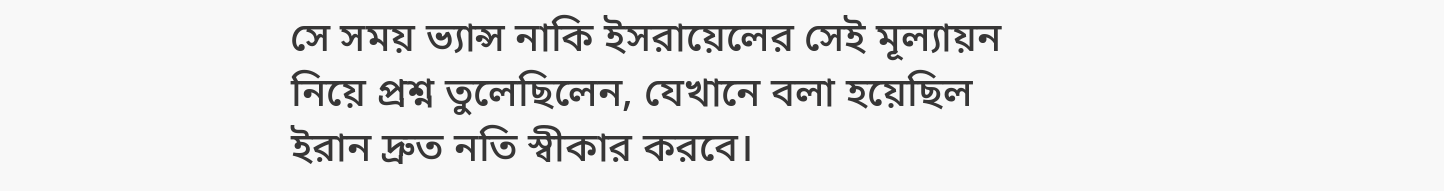সে সময় ভ্যান্স নাকি ইসরায়েলের সেই মূল্যায়ন নিয়ে প্রশ্ন তুলেছিলেন, যেখানে বলা হয়েছিল ইরান দ্রুত নতি স্বীকার করবে।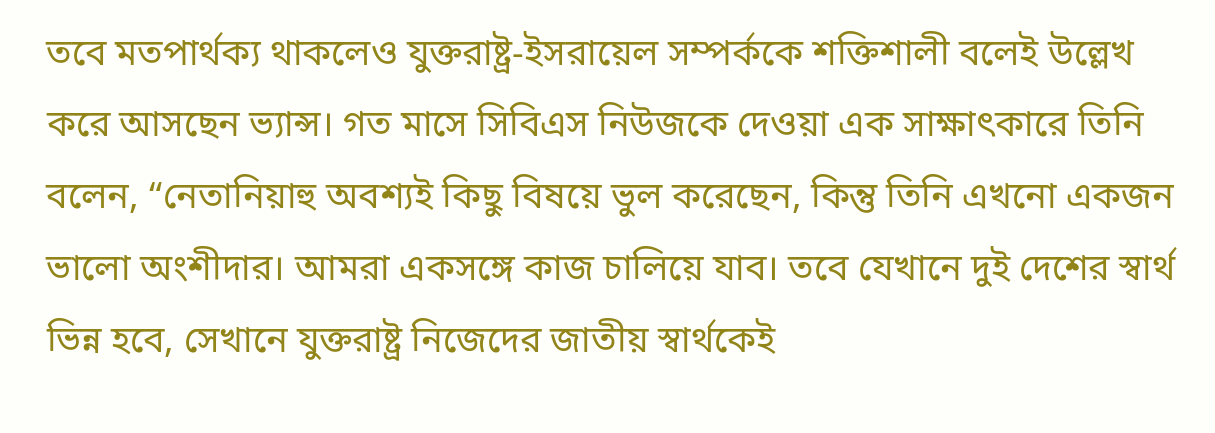তবে মতপার্থক্য থাকলেও যুক্তরাষ্ট্র-ইসরায়েল সম্পর্ককে শক্তিশালী বলেই উল্লেখ করে আসছেন ভ্যান্স। গত মাসে সিবিএস নিউজকে দেওয়া এক সাক্ষাৎকারে তিনি বলেন, “নেতানিয়াহু অবশ্যই কিছু বিষয়ে ভুল করেছেন, কিন্তু তিনি এখনো একজন ভালো অংশীদার। আমরা একসঙ্গে কাজ চালিয়ে যাব। তবে যেখানে দুই দেশের স্বার্থ ভিন্ন হবে, সেখানে যুক্তরাষ্ট্র নিজেদের জাতীয় স্বার্থকেই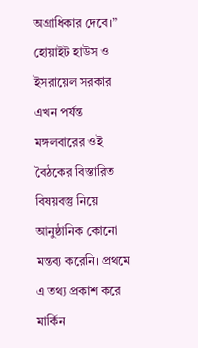অগ্রাধিকার দেবে।”   হোয়াইট হাউস ও ইসরায়েল সরকার এখন পর্যন্ত মঙ্গলবারের ওই বৈঠকের বিস্তারিত বিষয়বস্তু নিয়ে আনুষ্ঠানিক কোনো মন্তব্য করেনি। প্রথমে এ তথ্য প্রকাশ করে মার্কিন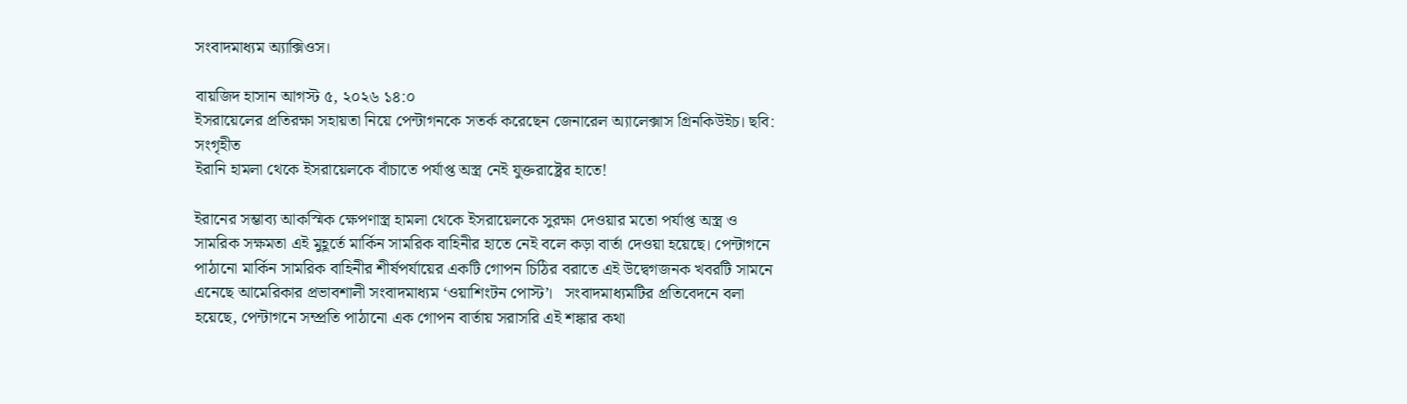সংবাদমাধ্যম অ্যাক্সিওস।

বায়জিদ হাসান আগস্ট ৫, ২০২৬ ১৪:০
ইসরায়েলের প্রতিরক্ষা সহায়তা নিয়ে পেন্টাগনকে সতর্ক করেছেন জেনারেল অ্যালেক্সাস গ্রিনকিউইচ। ছবি: সংগৃহীত
ইরানি হামলা থেকে ইসরায়েলকে বাঁচাতে পর্যাপ্ত অস্ত্র নেই যুক্তরাষ্ট্রের হাতে!

ইরানের সম্ভাব্য আকস্মিক ক্ষেপণাস্ত্র হামলা থেকে ইসরায়েলকে সুরক্ষা দেওয়ার মতো পর্যাপ্ত অস্ত্র ও সামরিক সক্ষমতা এই মুহূর্তে মার্কিন সামরিক বাহিনীর হাতে নেই বলে কড়া বার্তা দেওয়া হয়েছে। পেন্টাগনে পাঠানো মার্কিন সামরিক বাহিনীর শীর্ষপর্যায়ের একটি গোপন চিঠির বরাতে এই উদ্বেগজনক খবরটি সামনে এনেছে আমেরিকার প্রভাবশালী সংবাদমাধ্যম ‘ওয়াশিংটন পোস্ট’।   সংবাদমাধ্যমটির প্রতিবেদনে বলা হয়েছে, পেন্টাগনে সম্প্রতি পাঠানো এক গোপন বার্তায় সরাসরি এই শঙ্কার কথা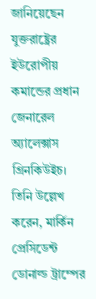জানিয়েছেন যুক্তরাষ্ট্রের ইউরোপীয় কমান্ডের প্রধান জেনারেল অ্যালেক্সাস গ্রিনকিউইচ। তিনি উল্লেখ করেন, মার্কিন প্রেসিডেন্ট ডোনাল্ড ট্রাম্পের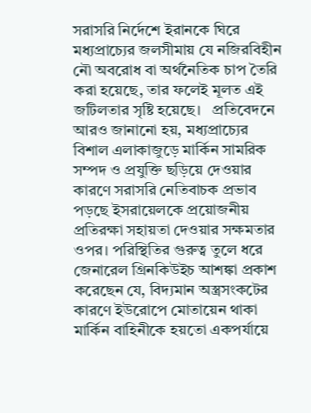সরাসরি নির্দেশে ইরানকে ঘিরে মধ্যপ্রাচ্যের জলসীমায় যে নজিরবিহীন নৌ অবরোধ বা অর্থনৈতিক চাপ তৈরি করা হয়েছে, তার ফলেই মূলত এই জটিলতার সৃষ্টি হয়েছে।   প্রতিবেদনে আরও জানানো হয়, মধ্যপ্রাচ্যের বিশাল এলাকাজুড়ে মার্কিন সামরিক সম্পদ ও প্রযুক্তি ছড়িয়ে দেওয়ার কারণে সরাসরি নেতিবাচক প্রভাব পড়ছে ইসরায়েলকে প্রয়োজনীয় প্রতিরক্ষা সহায়তা দেওয়ার সক্ষমতার ওপর। পরিস্থিতির গুরুত্ব তুলে ধরে জেনারেল গ্রিনকিউইচ আশঙ্কা প্রকাশ করেছেন যে, বিদ্যমান অস্ত্রসংকটের কারণে ইউরোপে মোতায়েন থাকা মার্কিন বাহিনীকে হয়তো একপর্যায়ে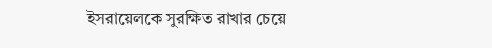ইসরায়েলকে সুরক্ষিত রাখার চেয়ে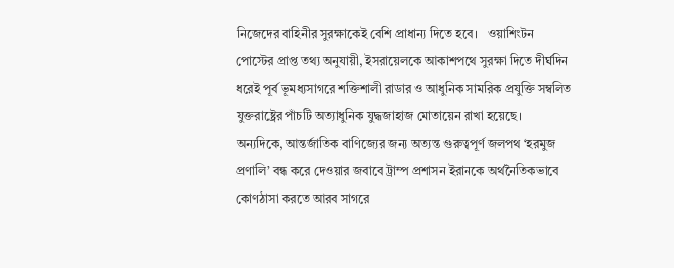নিজেদের বাহিনীর সুরক্ষাকেই বেশি প্রাধান্য দিতে হবে।   ওয়াশিংটন পোস্টের প্রাপ্ত তথ্য অনুযায়ী, ইসরায়েলকে আকাশপথে সুরক্ষা দিতে দীর্ঘদিন ধরেই পূর্ব ভূমধ্যসাগরে শক্তিশালী রাডার ও আধুনিক সামরিক প্রযুক্তি সম্বলিত যুক্তরাষ্ট্রের পাঁচটি অত্যাধুনিক যুদ্ধজাহাজ মোতায়েন রাখা হয়েছে। অন্যদিকে, আন্তর্জাতিক বাণিজ্যের জন্য অত্যন্ত গুরুত্বপূর্ণ জলপথ ‘হরমুজ প্রণালি’ বন্ধ করে দেওয়ার জবাবে ট্রাম্প প্রশাসন ইরানকে অর্থনৈতিকভাবে কোণঠাসা করতে আরব সাগরে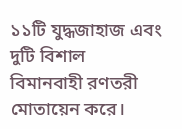১১টি যুদ্ধজাহাজ এবং দুটি বিশাল বিমানবাহী রণতরী মোতায়েন করে।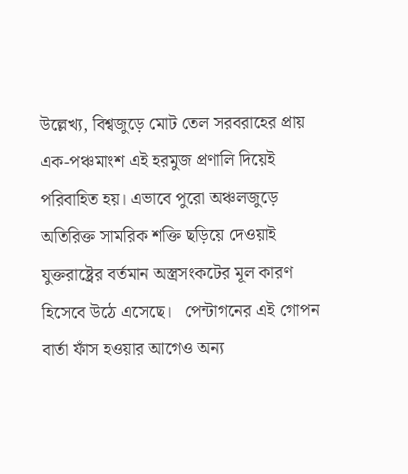উল্লেখ্য, বিশ্বজুড়ে মোট তেল সরবরাহের প্রায় এক-পঞ্চমাংশ এই হরমুজ প্রণালি দিয়েই পরিবাহিত হয়। এভাবে পুরো অঞ্চলজুড়ে অতিরিক্ত সামরিক শক্তি ছড়িয়ে দেওয়াই যুক্তরাষ্ট্রের বর্তমান অস্ত্রসংকটের মূল কারণ হিসেবে উঠে এসেছে।   পেন্টাগনের এই গোপন বার্তা ফাঁস হওয়ার আগেও অন্য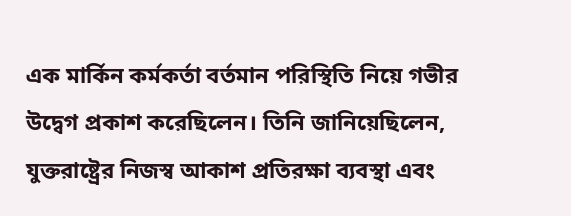এক মার্কিন কর্মকর্তা বর্তমান পরিস্থিতি নিয়ে গভীর উদ্বেগ প্রকাশ করেছিলেন। তিনি জানিয়েছিলেন, যুক্তরাষ্ট্রের নিজস্ব আকাশ প্রতিরক্ষা ব্যবস্থা এবং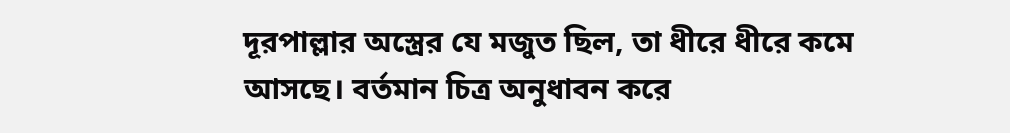দূরপাল্লার অস্ত্রের যে মজুত ছিল, তা ধীরে ধীরে কমে আসছে। বর্তমান চিত্র অনুধাবন করে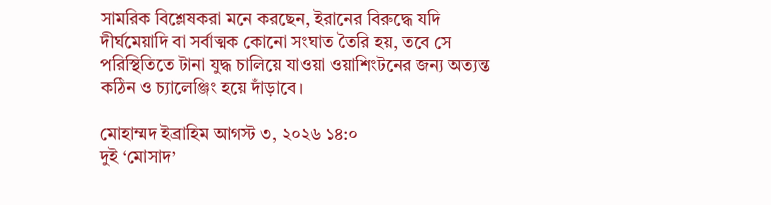সামরিক বিশ্লেষকরা মনে করছেন, ইরানের বিরুদ্ধে যদি দীর্ঘমেয়াদি বা সর্বাত্মক কোনো সংঘাত তৈরি হয়, তবে সে পরিস্থিতিতে টানা যুদ্ধ চালিয়ে যাওয়া ওয়াশিংটনের জন্য অত্যন্ত কঠিন ও চ্যালেঞ্জিং হয়ে দাঁড়াবে।

মোহাম্মদ ইব্রাহিম আগস্ট ৩, ২০২৬ ১৪:০
দুই ‘মোসাদ’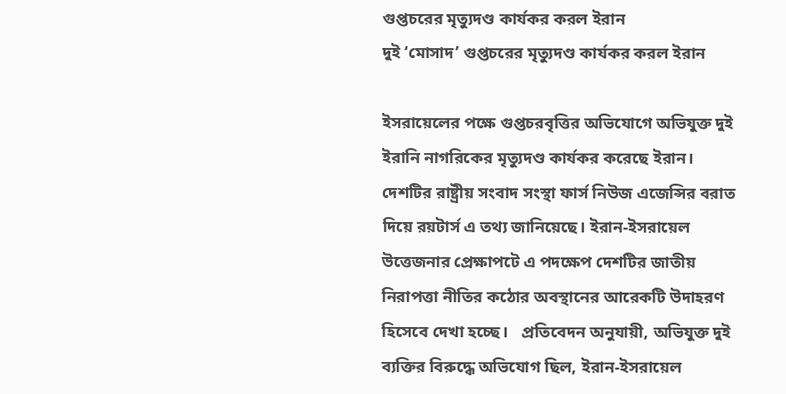গুপ্তচরের মৃত্যুদণ্ড কার্যকর করল ইরান
দুই ‘মোসাদ’ গুপ্তচরের মৃত্যুদণ্ড কার্যকর করল ইরান

ইসরায়েলের পক্ষে গুপ্তচরবৃত্তির অভিযোগে অভিযুক্ত দুই ইরানি নাগরিকের মৃত্যুদণ্ড কার্যকর করেছে ইরান। দেশটির রাষ্ট্রীয় সংবাদ সংস্থা ফার্স নিউজ এজেন্সির বরাত দিয়ে রয়টার্স এ তথ্য জানিয়েছে। ইরান-ইসরায়েল উত্তেজনার প্রেক্ষাপটে এ পদক্ষেপ দেশটির জাতীয় নিরাপত্তা নীতির কঠোর অবস্থানের আরেকটি উদাহরণ হিসেবে দেখা হচ্ছে।   প্রতিবেদন অনুযায়ী, অভিযুক্ত দুই ব্যক্তির বিরুদ্ধে অভিযোগ ছিল, ইরান-ইসরায়েল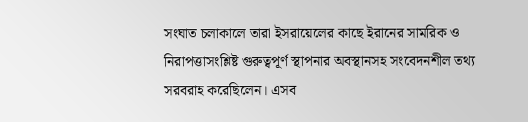সংঘাত চলাকালে তারা ইসরায়েলের কাছে ইরানের সামরিক ও নিরাপত্তাসংশ্লিষ্ট গুরুত্বপূর্ণ স্থাপনার অবস্থানসহ সংবেদনশীল তথ্য সরবরাহ করেছিলেন। এসব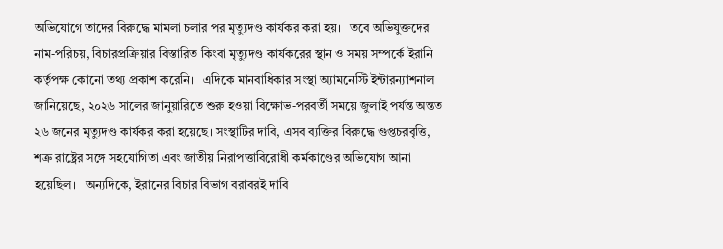অভিযোগে তাদের বিরুদ্ধে মামলা চলার পর মৃত্যুদণ্ড কার্যকর করা হয়।   তবে অভিযুক্তদের নাম-পরিচয়, বিচারপ্রক্রিয়ার বিস্তারিত কিংবা মৃত্যুদণ্ড কার্যকরের স্থান ও সময় সম্পর্কে ইরানি কর্তৃপক্ষ কোনো তথ্য প্রকাশ করেনি।   এদিকে মানবাধিকার সংস্থা অ্যামনেস্টি ইন্টারন্যাশনাল জানিয়েছে, ২০২৬ সালের জানুয়ারিতে শুরু হওয়া বিক্ষোভ-পরবর্তী সময়ে জুলাই পর্যন্ত অন্তত ২৬ জনের মৃত্যুদণ্ড কার্যকর করা হয়েছে। সংস্থাটির দাবি, এসব ব্যক্তির বিরুদ্ধে গুপ্তচরবৃত্তি, শত্রু রাষ্ট্রের সঙ্গে সহযোগিতা এবং জাতীয় নিরাপত্তাবিরোধী কর্মকাণ্ডের অভিযোগ আনা হয়েছিল।   অন্যদিকে, ইরানের বিচার বিভাগ বরাবরই দাবি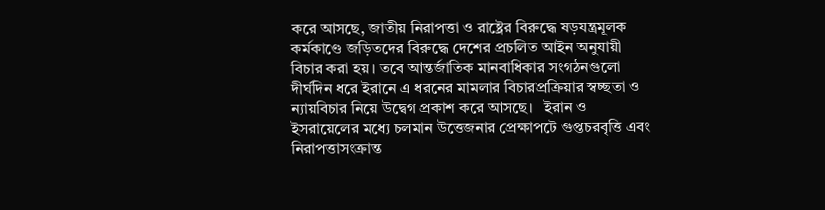করে আসছে, জাতীয় নিরাপত্তা ও রাষ্ট্রের বিরুদ্ধে ষড়যন্ত্রমূলক কর্মকাণ্ডে জড়িতদের বিরুদ্ধে দেশের প্রচলিত আইন অনুযায়ী বিচার করা হয়। তবে আন্তর্জাতিক মানবাধিকার সংগঠনগুলো দীর্ঘদিন ধরে ইরানে এ ধরনের মামলার বিচারপ্রক্রিয়ার স্বচ্ছতা ও ন্যায়বিচার নিয়ে উদ্বেগ প্রকাশ করে আসছে।   ইরান ও ইসরায়েলের মধ্যে চলমান উত্তেজনার প্রেক্ষাপটে গুপ্তচরবৃত্তি এবং নিরাপত্তাসংক্রান্ত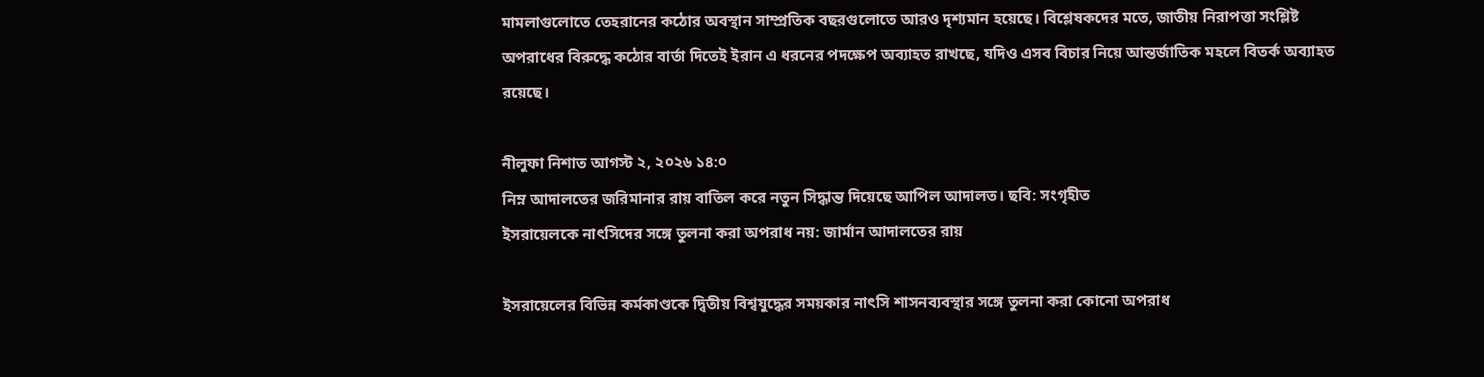মামলাগুলোতে তেহরানের কঠোর অবস্থান সাম্প্রতিক বছরগুলোতে আরও দৃশ্যমান হয়েছে। বিশ্লেষকদের মতে, জাতীয় নিরাপত্তা সংশ্লিষ্ট অপরাধের বিরুদ্ধে কঠোর বার্তা দিতেই ইরান এ ধরনের পদক্ষেপ অব্যাহত রাখছে, যদিও এসব বিচার নিয়ে আন্তর্জাতিক মহলে বিতর্ক অব্যাহত রয়েছে।

নীলুফা নিশাত আগস্ট ২, ২০২৬ ১৪:০
নিম্ন আদালতের জরিমানার রায় বাতিল করে নতুন সিদ্ধান্ত দিয়েছে আপিল আদালত। ছবি: সংগৃহীত
ইসরায়েলকে নাৎসিদের সঙ্গে তুলনা করা অপরাধ নয়: জার্মান আদালতের রায়

ইসরায়েলের বিভিন্ন কর্মকাণ্ডকে দ্বিতীয় বিশ্বযুদ্ধের সময়কার নাৎসি শাসনব্যবস্থার সঙ্গে তুলনা করা কোনো অপরাধ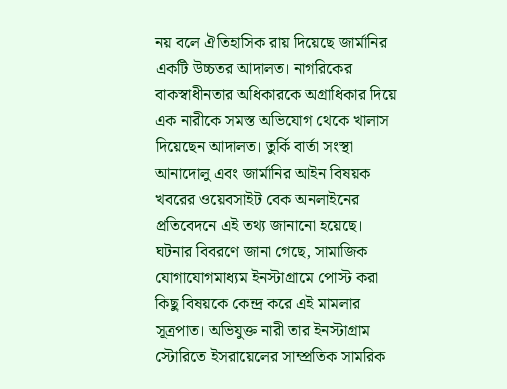নয় বলে ঐতিহাসিক রায় দিয়েছে জার্মানির একটি উচ্চতর আদালত। নাগরিকের বাকস্বাধীনতার অধিকারকে অগ্রাধিকার দিয়ে এক নারীকে সমস্ত অভিযোগ থেকে খালাস দিয়েছেন আদালত। তুর্কি বার্তা সংস্থা আনাদোলু এবং জার্মানির আইন বিষয়ক খবরের ওয়েবসাইট বেক অনলাইনের প্রতিবেদনে এই তথ্য জানানো হয়েছে।   ঘটনার বিবরণে জানা গেছে, সামাজিক যোগাযোগমাধ্যম ইনস্টাগ্রামে পোস্ট করা কিছু বিষয়কে কেন্দ্র করে এই মামলার সূত্রপাত। অভিযুক্ত নারী তার ইনস্টাগ্রাম স্টোরিতে ইসরায়েলের সাম্প্রতিক সামরিক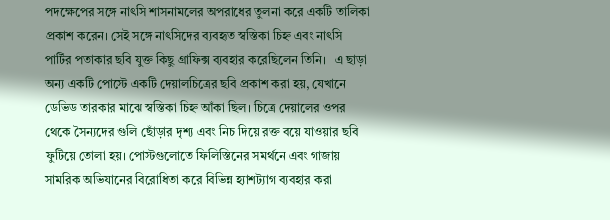পদক্ষেপের সঙ্গে নাৎসি শাসনামলের অপরাধের তুলনা করে একটি তালিকা প্রকাশ করেন। সেই সঙ্গে নাৎসিদের ব্যবহৃত স্বস্তিকা চিহ্ন এবং নাৎসি পার্টির পতাকার ছবি যুক্ত কিছু গ্রাফিক্স ব্যবহার করেছিলেন তিনি।   এ ছাড়া অন্য একটি পোস্টে একটি দেয়ালচিত্রের ছবি প্রকাশ করা হয়, যেখানে ডেভিড তারকার মাঝে স্বস্তিকা চিহ্ন আঁকা ছিল। চিত্রে দেয়ালের ওপর থেকে সৈন্যদের গুলি ছোঁড়ার দৃশ্য এবং নিচ দিয়ে রক্ত বয়ে যাওয়ার ছবি ফুটিয়ে তোলা হয়। পোস্টগুলোতে ফিলিস্তিনের সমর্থনে এবং গাজায় সামরিক অভিযানের বিরোধিতা করে বিভিন্ন হ্যাশট্যাগ ব্যবহার করা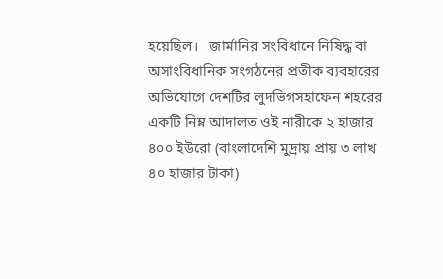হয়েছিল।   জার্মানির সংবিধানে নিষিদ্ধ বা অসাংবিধানিক সংগঠনের প্রতীক ব্যবহারের অভিযোগে দেশটির লুদভিগসহাফেন শহরের একটি নিম্ন আদালত ওই নারীকে ২ হাজার ৪০০ ইউরো (বাংলাদেশি মুদ্রায় প্রায় ৩ লাখ ৪০ হাজার টাকা)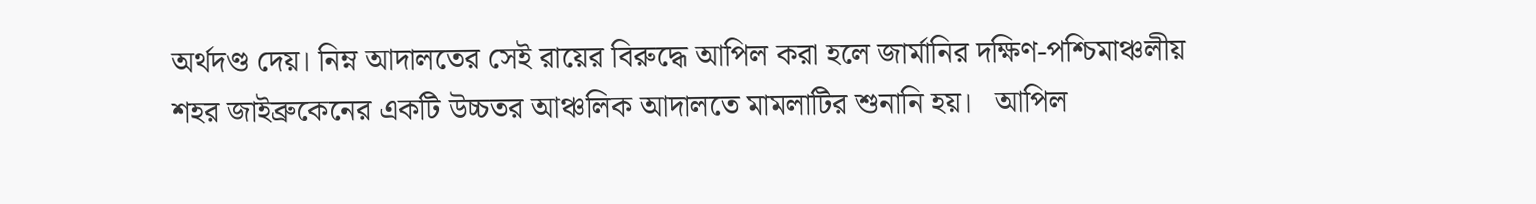অর্থদণ্ড দেয়। নিম্ন আদালতের সেই রায়ের বিরুদ্ধে আপিল করা হলে জার্মানির দক্ষিণ-পশ্চিমাঞ্চলীয় শহর জাইব্রুকেনের একটি উচ্চতর আঞ্চলিক আদালতে মামলাটির শুনানি হয়।   আপিল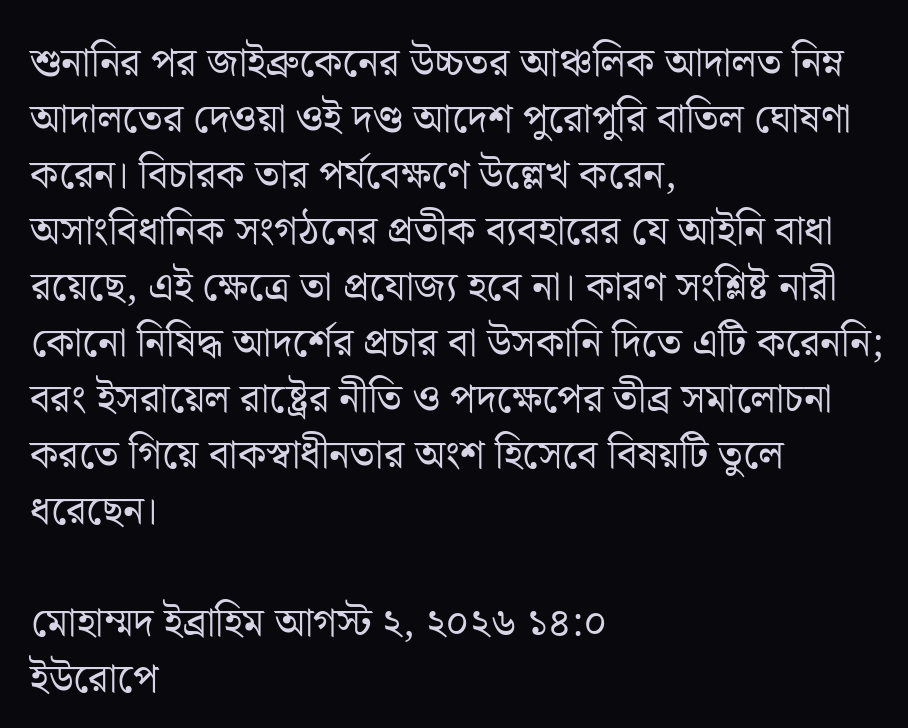শুনানির পর জাইব্রুকেনের উচ্চতর আঞ্চলিক আদালত নিম্ন আদালতের দেওয়া ওই দণ্ড আদেশ পুরোপুরি বাতিল ঘোষণা করেন। বিচারক তার পর্যবেক্ষণে উল্লেখ করেন, অসাংবিধানিক সংগঠনের প্রতীক ব্যবহারের যে আইনি বাধা রয়েছে, এই ক্ষেত্রে তা প্রযোজ্য হবে না। কারণ সংশ্লিষ্ট নারী কোনো নিষিদ্ধ আদর্শের প্রচার বা উসকানি দিতে এটি করেননি; বরং ইসরায়েল রাষ্ট্রের নীতি ও পদক্ষেপের তীব্র সমালোচনা করতে গিয়ে বাকস্বাধীনতার অংশ হিসেবে বিষয়টি তুলে ধরেছেন।

মোহাম্মদ ইব্রাহিম আগস্ট ২, ২০২৬ ১৪:০
ইউরোপে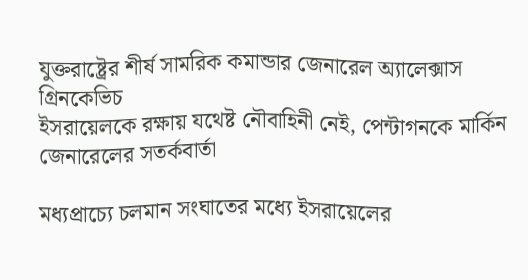যুক্তরাষ্ট্রের শীর্ষ সামরিক কমান্ডার জেনারেল অ্যালেক্সাস গ্রিনকেভিচ
ইসরায়েলকে রক্ষায় যথেষ্ট নৌবাহিনী নেই, পেন্টাগনকে মার্কিন জেনারেলের সতর্কবার্তা

মধ্যপ্রাচ্যে চলমান সংঘাতের মধ্যে ইসরায়েলের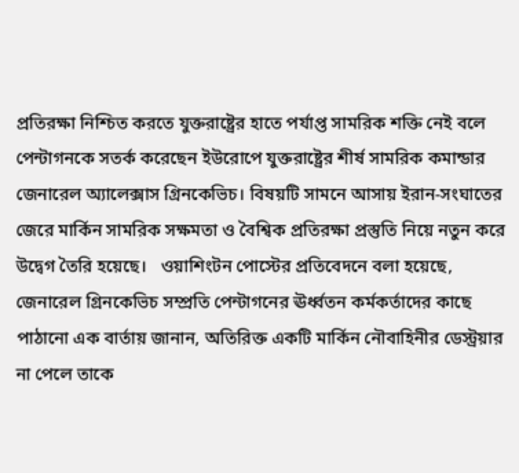প্রতিরক্ষা নিশ্চিত করতে যুক্তরাষ্ট্রের হাতে পর্যাপ্ত সামরিক শক্তি নেই বলে পেন্টাগনকে সতর্ক করেছেন ইউরোপে যুক্তরাষ্ট্রের শীর্ষ সামরিক কমান্ডার জেনারেল অ্যালেক্সাস গ্রিনকেভিচ। বিষয়টি সামনে আসায় ইরান-সংঘাতের জেরে মার্কিন সামরিক সক্ষমতা ও বৈশ্বিক প্রতিরক্ষা প্রস্তুতি নিয়ে নতুন করে উদ্বেগ তৈরি হয়েছে।   ওয়াশিংটন পোস্টের প্রতিবেদনে বলা হয়েছে, জেনারেল গ্রিনকেভিচ সম্প্রতি পেন্টাগনের ঊর্ধ্বতন কর্মকর্তাদের কাছে পাঠানো এক বার্তায় জানান, অতিরিক্ত একটি মার্কিন নৌবাহিনীর ডেস্ট্রয়ার না পেলে তাকে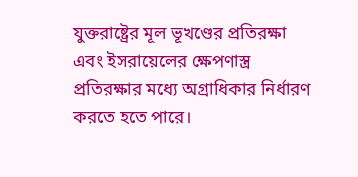যুক্তরাষ্ট্রের মূল ভূখণ্ডের প্রতিরক্ষা এবং ইসরায়েলের ক্ষেপণাস্ত্র প্রতিরক্ষার মধ্যে অগ্রাধিকার নির্ধারণ করতে হতে পারে।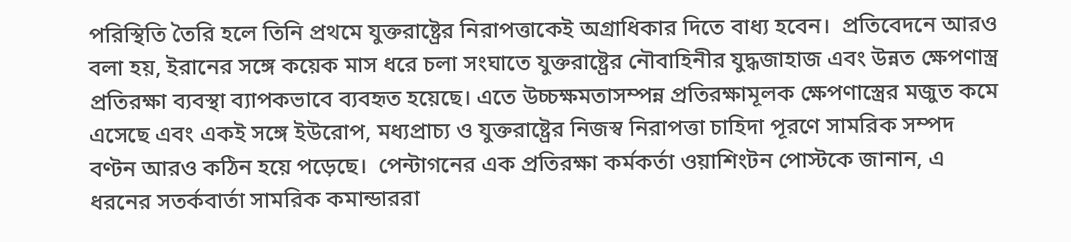পরিস্থিতি তৈরি হলে তিনি প্রথমে যুক্তরাষ্ট্রের নিরাপত্তাকেই অগ্রাধিকার দিতে বাধ্য হবেন।  প্রতিবেদনে আরও বলা হয়, ইরানের সঙ্গে কয়েক মাস ধরে চলা সংঘাতে যুক্তরাষ্ট্রের নৌবাহিনীর যুদ্ধজাহাজ এবং উন্নত ক্ষেপণাস্ত্র প্রতিরক্ষা ব্যবস্থা ব্যাপকভাবে ব্যবহৃত হয়েছে। এতে উচ্চক্ষমতাসম্পন্ন প্রতিরক্ষামূলক ক্ষেপণাস্ত্রের মজুত কমে এসেছে এবং একই সঙ্গে ইউরোপ, মধ্যপ্রাচ্য ও যুক্তরাষ্ট্রের নিজস্ব নিরাপত্তা চাহিদা পূরণে সামরিক সম্পদ বণ্টন আরও কঠিন হয়ে পড়েছে।  পেন্টাগনের এক প্রতিরক্ষা কর্মকর্তা ওয়াশিংটন পোস্টকে জানান, এ ধরনের সতর্কবার্তা সামরিক কমান্ডাররা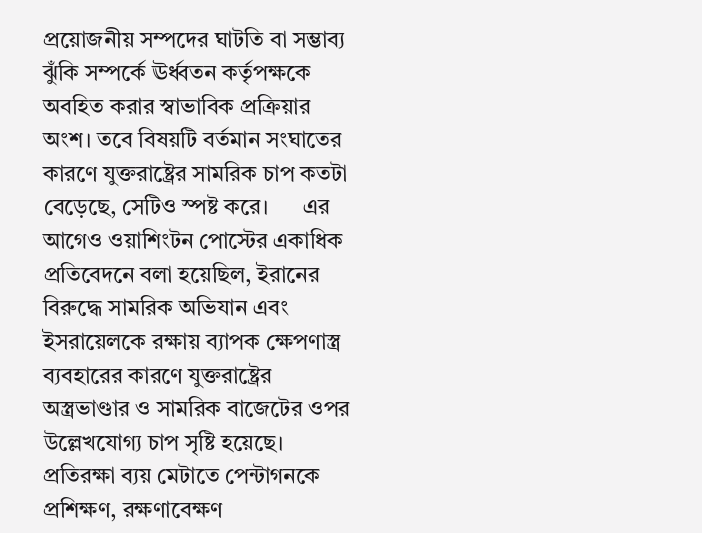প্রয়োজনীয় সম্পদের ঘাটতি বা সম্ভাব্য ঝুঁকি সম্পর্কে ঊর্ধ্বতন কর্তৃপক্ষকে অবহিত করার স্বাভাবিক প্রক্রিয়ার অংশ। তবে বিষয়টি বর্তমান সংঘাতের কারণে যুক্তরাষ্ট্রের সামরিক চাপ কতটা বেড়েছে, সেটিও স্পষ্ট করে।      এর আগেও ওয়াশিংটন পোস্টের একাধিক প্রতিবেদনে বলা হয়েছিল, ইরানের বিরুদ্ধে সামরিক অভিযান এবং ইসরায়েলকে রক্ষায় ব্যাপক ক্ষেপণাস্ত্র ব্যবহারের কারণে যুক্তরাষ্ট্রের অস্ত্রভাণ্ডার ও সামরিক বাজেটের ওপর উল্লেখযোগ্য চাপ সৃষ্টি হয়েছে। প্রতিরক্ষা ব্যয় মেটাতে পেন্টাগনকে প্রশিক্ষণ, রক্ষণাবেক্ষণ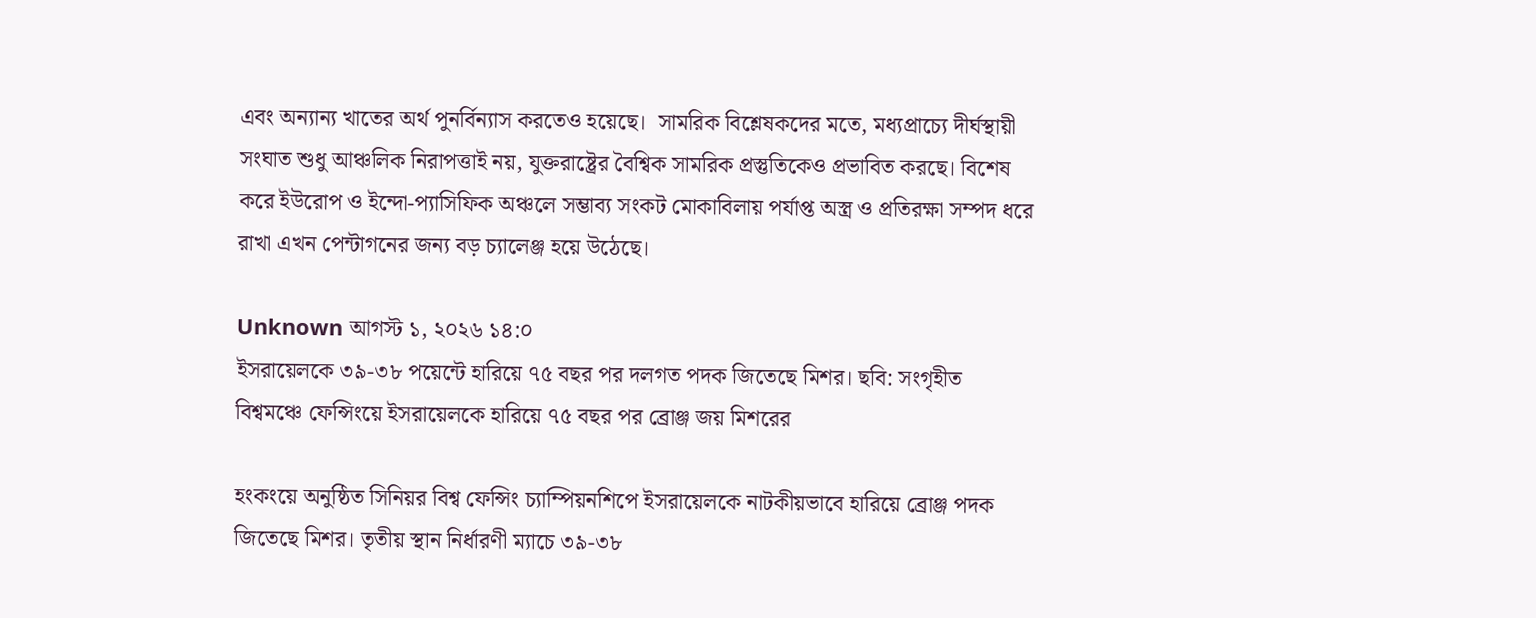এবং অন্যান্য খাতের অর্থ পুনর্বিন্যাস করতেও হয়েছে।  সামরিক বিশ্লেষকদের মতে, মধ্যপ্রাচ্যে দীর্ঘস্থায়ী সংঘাত শুধু আঞ্চলিক নিরাপত্তাই নয়, যুক্তরাষ্ট্রের বৈশ্বিক সামরিক প্রস্তুতিকেও প্রভাবিত করছে। বিশেষ করে ইউরোপ ও ইন্দো-প্যাসিফিক অঞ্চলে সম্ভাব্য সংকট মোকাবিলায় পর্যাপ্ত অস্ত্র ও প্রতিরক্ষা সম্পদ ধরে রাখা এখন পেন্টাগনের জন্য বড় চ্যালেঞ্জ হয়ে উঠেছে।

Unknown আগস্ট ১, ২০২৬ ১৪:০
ইসরায়েলকে ৩৯-৩৮ পয়েন্টে হারিয়ে ৭৫ বছর পর দলগত পদক জিতেছে মিশর। ছবি: সংগৃহীত
বিশ্বমঞ্চে ফেন্সিংয়ে ইসরায়েলকে হারিয়ে ৭৫ বছর পর ব্রোঞ্জ জয় মিশরের

হংকংয়ে অনুষ্ঠিত সিনিয়র বিশ্ব ফেন্সিং চ্যাম্পিয়নশিপে ইসরায়েলকে নাটকীয়ভাবে হারিয়ে ব্রোঞ্জ পদক জিতেছে মিশর। তৃতীয় স্থান নির্ধারণী ম্যাচে ৩৯-৩৮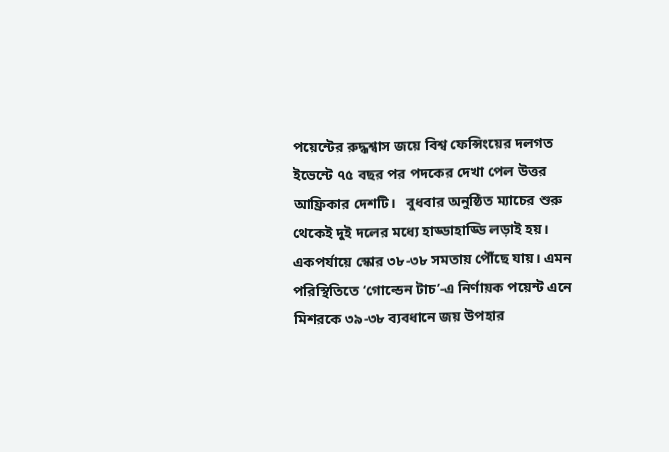পয়েন্টের রুদ্ধশ্বাস জয়ে বিশ্ব ফেন্সিংয়ের দলগত ইভেন্টে ৭৫ বছর পর পদকের দেখা পেল উত্তর আফ্রিকার দেশটি।   বুধবার অনুষ্ঠিত ম্যাচের শুরু থেকেই দুই দলের মধ্যে হাড্ডাহাড্ডি লড়াই হয়। একপর্যায়ে স্কোর ৩৮-৩৮ সমতায় পৌঁছে যায়। এমন পরিস্থিতিতে ‘গোল্ডেন টাচ’-এ নির্ণায়ক পয়েন্ট এনে মিশরকে ৩৯-৩৮ ব্যবধানে জয় উপহার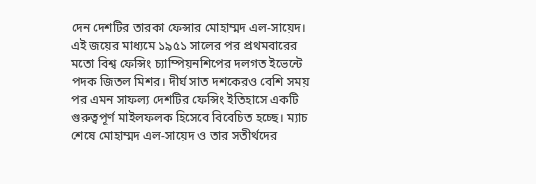দেন দেশটির তারকা ফেন্সার মোহাম্মদ এল-সায়েদ।   এই জয়ের মাধ্যমে ১৯৫১ সালের পর প্রথমবারের মতো বিশ্ব ফেন্সিং চ্যাম্পিয়নশিপের দলগত ইভেন্টে পদক জিতল মিশর। দীর্ঘ সাত দশকেরও বেশি সময় পর এমন সাফল্য দেশটির ফেন্সিং ইতিহাসে একটি গুরুত্বপূর্ণ মাইলফলক হিসেবে বিবেচিত হচ্ছে। ম্যাচ শেষে মোহাম্মদ এল-সায়েদ ও তার সতীর্থদের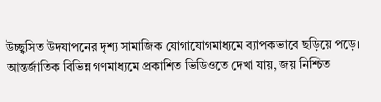উচ্ছ্বসিত উদযাপনের দৃশ্য সামাজিক যোগাযোগমাধ্যমে ব্যাপকভাবে ছড়িয়ে পড়ে। আন্তর্জাতিক বিভিন্ন গণমাধ্যমে প্রকাশিত ভিডিওতে দেখা যায়, জয় নিশ্চিত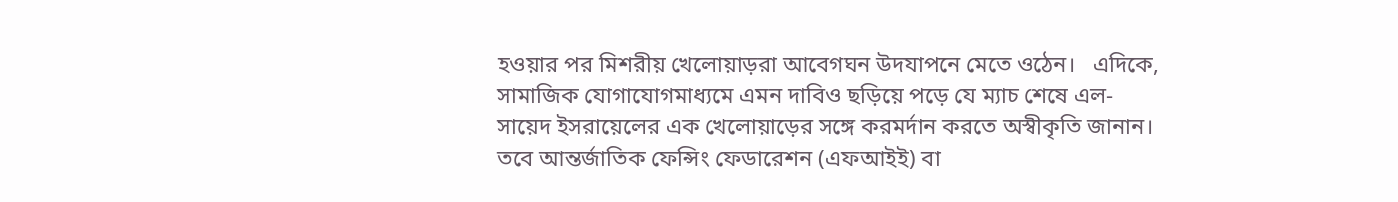হওয়ার পর মিশরীয় খেলোয়াড়রা আবেগঘন উদযাপনে মেতে ওঠেন।   এদিকে, সামাজিক যোগাযোগমাধ্যমে এমন দাবিও ছড়িয়ে পড়ে যে ম্যাচ শেষে এল-সায়েদ ইসরায়েলের এক খেলোয়াড়ের সঙ্গে করমর্দান করতে অস্বীকৃতি জানান। তবে আন্তর্জাতিক ফেন্সিং ফেডারেশন (এফআইই) বা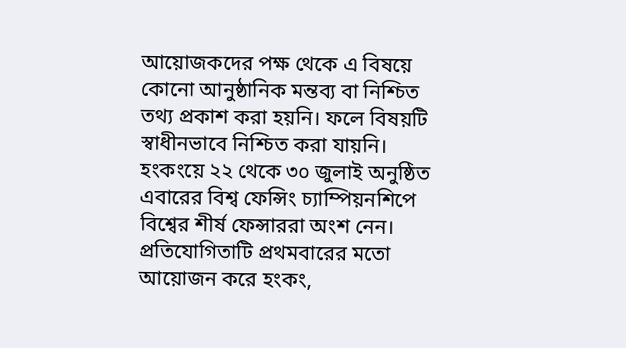আয়োজকদের পক্ষ থেকে এ বিষয়ে কোনো আনুষ্ঠানিক মন্তব্য বা নিশ্চিত তথ্য প্রকাশ করা হয়নি। ফলে বিষয়টি স্বাধীনভাবে নিশ্চিত করা যায়নি। হংকংয়ে ২২ থেকে ৩০ জুলাই অনুষ্ঠিত এবারের বিশ্ব ফেন্সিং চ্যাম্পিয়নশিপে বিশ্বের শীর্ষ ফেন্সাররা অংশ নেন। প্রতিযোগিতাটি প্রথমবারের মতো আয়োজন করে হংকং,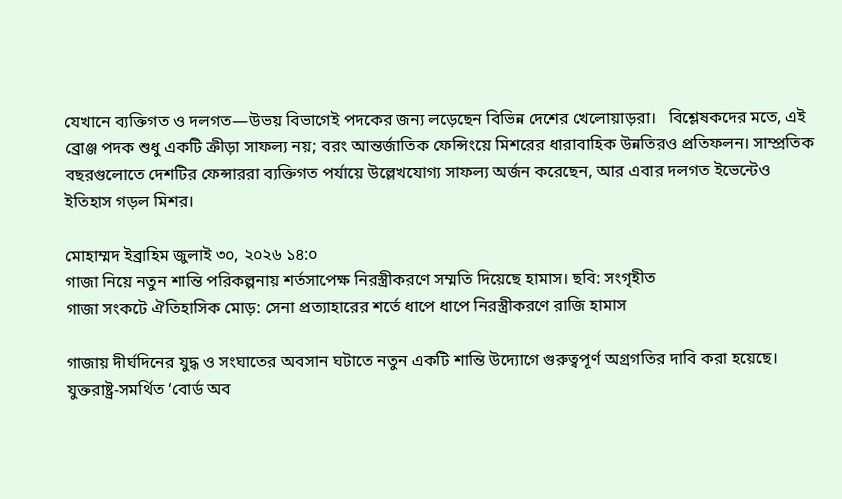যেখানে ব্যক্তিগত ও দলগত—উভয় বিভাগেই পদকের জন্য লড়েছেন বিভিন্ন দেশের খেলোয়াড়রা।   বিশ্লেষকদের মতে, এই ব্রোঞ্জ পদক শুধু একটি ক্রীড়া সাফল্য নয়; বরং আন্তর্জাতিক ফেন্সিংয়ে মিশরের ধারাবাহিক উন্নতিরও প্রতিফলন। সাম্প্রতিক বছরগুলোতে দেশটির ফেন্সাররা ব্যক্তিগত পর্যায়ে উল্লেখযোগ্য সাফল্য অর্জন করেছেন, আর এবার দলগত ইভেন্টেও ইতিহাস গড়ল মিশর।

মোহাম্মদ ইব্রাহিম জুলাই ৩০, ২০২৬ ১৪:০
গাজা নিয়ে নতুন শান্তি পরিকল্পনায় শর্তসাপেক্ষ নিরস্ত্রীকরণে সম্মতি দিয়েছে হামাস। ছবি: সংগৃহীত
গাজা সংকটে ঐতিহাসিক মোড়: সেনা প্রত্যাহারের শর্তে ধাপে ধাপে নিরস্ত্রীকরণে রাজি হামাস

গাজায় দীর্ঘদিনের যুদ্ধ ও সংঘাতের অবসান ঘটাতে নতুন একটি শান্তি উদ্যোগে গুরুত্বপূর্ণ অগ্রগতির দাবি করা হয়েছে। যুক্তরাষ্ট্র-সমর্থিত ‘বোর্ড অব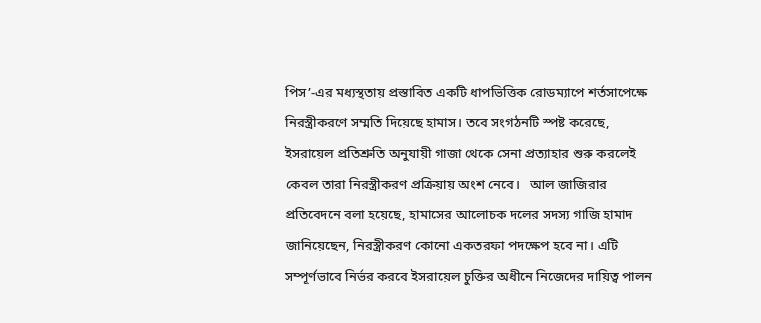পিস’-এর মধ্যস্থতায় প্রস্তাবিত একটি ধাপভিত্তিক রোডম্যাপে শর্তসাপেক্ষে নিরস্ত্রীকরণে সম্মতি দিয়েছে হামাস। তবে সংগঠনটি স্পষ্ট করেছে, ইসরায়েল প্রতিশ্রুতি অনুযায়ী গাজা থেকে সেনা প্রত্যাহার শুরু করলেই কেবল তারা নিরস্ত্রীকরণ প্রক্রিয়ায় অংশ নেবে।   আল জাজিরার প্রতিবেদনে বলা হয়েছে, হামাসের আলোচক দলের সদস্য গাজি হামাদ জানিয়েছেন, নিরস্ত্রীকরণ কোনো একতরফা পদক্ষেপ হবে না। এটি সম্পূর্ণভাবে নির্ভর করবে ইসরায়েল চুক্তির অধীনে নিজেদের দায়িত্ব পালন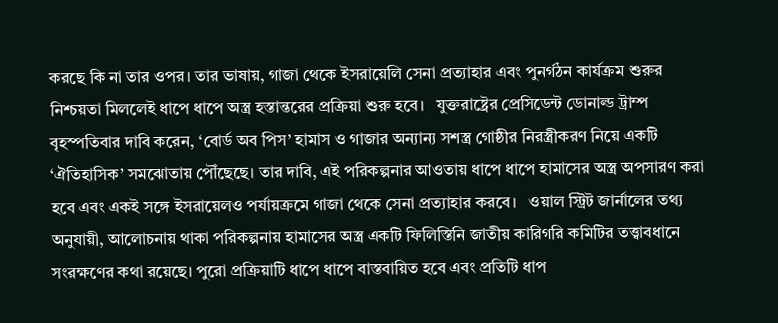করছে কি না তার ওপর। তার ভাষায়, গাজা থেকে ইসরায়েলি সেনা প্রত্যাহার এবং পুনর্গঠন কার্যক্রম শুরুর নিশ্চয়তা মিললেই ধাপে ধাপে অস্ত্র হস্তান্তরের প্রক্রিয়া শুরু হবে।   যুক্তরাষ্ট্রের প্রেসিডেন্ট ডোনাল্ড ট্রাম্প বৃহস্পতিবার দাবি করেন, ‘বোর্ড অব পিস’ হামাস ও গাজার অন্যান্য সশস্ত্র গোষ্ঠীর নিরস্ত্রীকরণ নিয়ে একটি ‘ঐতিহাসিক’ সমঝোতায় পৌঁছেছে। তার দাবি, এই পরিকল্পনার আওতায় ধাপে ধাপে হামাসের অস্ত্র অপসারণ করা হবে এবং একই সঙ্গে ইসরায়েলও পর্যায়ক্রমে গাজা থেকে সেনা প্রত্যাহার করবে।   ওয়াল স্ট্রিট জার্নালের তথ্য অনুযায়ী, আলোচনায় থাকা পরিকল্পনায় হামাসের অস্ত্র একটি ফিলিস্তিনি জাতীয় কারিগরি কমিটির তত্ত্বাবধানে সংরক্ষণের কথা রয়েছে। পুরো প্রক্রিয়াটি ধাপে ধাপে বাস্তবায়িত হবে এবং প্রতিটি ধাপ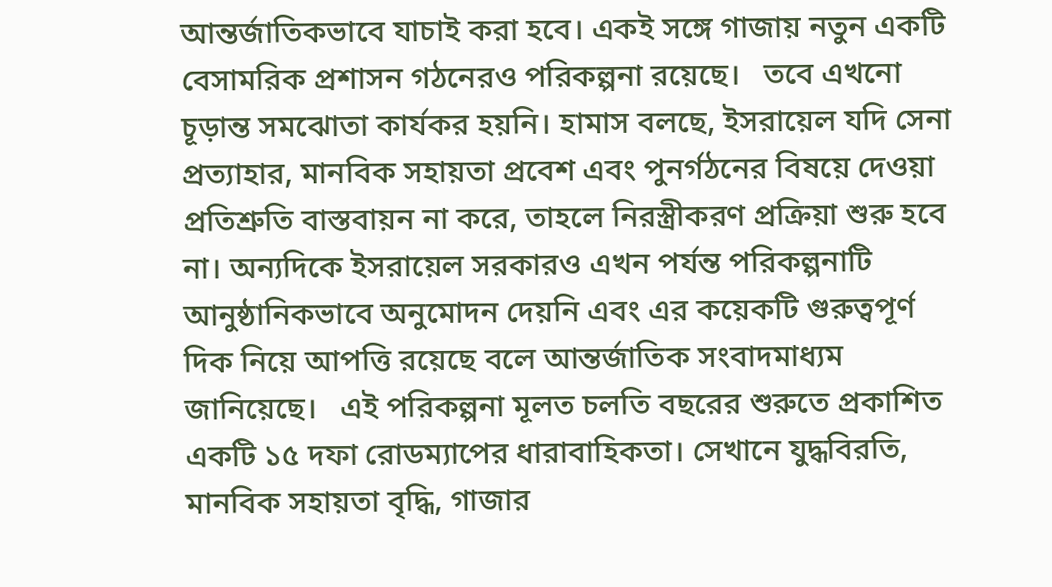আন্তর্জাতিকভাবে যাচাই করা হবে। একই সঙ্গে গাজায় নতুন একটি বেসামরিক প্রশাসন গঠনেরও পরিকল্পনা রয়েছে।   তবে এখনো চূড়ান্ত সমঝোতা কার্যকর হয়নি। হামাস বলছে, ইসরায়েল যদি সেনা প্রত্যাহার, মানবিক সহায়তা প্রবেশ এবং পুনর্গঠনের বিষয়ে দেওয়া প্রতিশ্রুতি বাস্তবায়ন না করে, তাহলে নিরস্ত্রীকরণ প্রক্রিয়া শুরু হবে না। অন্যদিকে ইসরায়েল সরকারও এখন পর্যন্ত পরিকল্পনাটি আনুষ্ঠানিকভাবে অনুমোদন দেয়নি এবং এর কয়েকটি গুরুত্বপূর্ণ দিক নিয়ে আপত্তি রয়েছে বলে আন্তর্জাতিক সংবাদমাধ্যম জানিয়েছে।   এই পরিকল্পনা মূলত চলতি বছরের শুরুতে প্রকাশিত একটি ১৫ দফা রোডম্যাপের ধারাবাহিকতা। সেখানে যুদ্ধবিরতি, মানবিক সহায়তা বৃদ্ধি, গাজার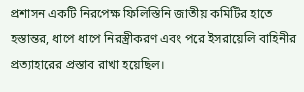প্রশাসন একটি নিরপেক্ষ ফিলিস্তিনি জাতীয় কমিটির হাতে হস্তান্তর, ধাপে ধাপে নিরস্ত্রীকরণ এবং পরে ইসরায়েলি বাহিনীর প্রত্যাহারের প্রস্তাব রাখা হয়েছিল।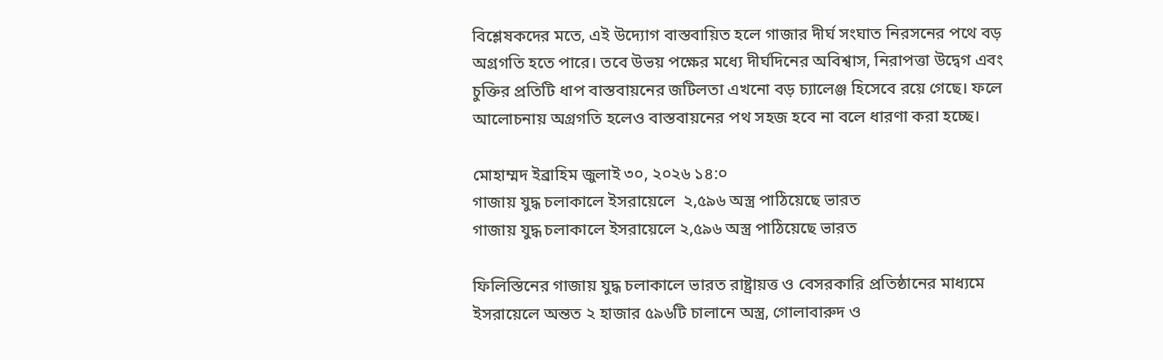বিশ্লেষকদের মতে, এই উদ্যোগ বাস্তবায়িত হলে গাজার দীর্ঘ সংঘাত নিরসনের পথে বড় অগ্রগতি হতে পারে। তবে উভয় পক্ষের মধ্যে দীর্ঘদিনের অবিশ্বাস, নিরাপত্তা উদ্বেগ এবং চুক্তির প্রতিটি ধাপ বাস্তবায়নের জটিলতা এখনো বড় চ্যালেঞ্জ হিসেবে রয়ে গেছে। ফলে আলোচনায় অগ্রগতি হলেও বাস্তবায়নের পথ সহজ হবে না বলে ধারণা করা হচ্ছে।

মোহাম্মদ ইব্রাহিম জুলাই ৩০, ২০২৬ ১৪:০
গাজায় যুদ্ধ চলাকালে ইসরায়েলে  ২,৫৯৬ অস্ত্র পাঠিয়েছে ভারত
গাজায় যুদ্ধ চলাকালে ইসরায়েলে ২,৫৯৬ অস্ত্র পাঠিয়েছে ভারত

ফিলিস্তিনের গাজায় যুদ্ধ চলাকালে ভারত রাষ্ট্রায়ত্ত ও বেসরকারি প্রতিষ্ঠানের মাধ্যমে ইসরায়েলে অন্তত ২ হাজার ৫৯৬টি চালানে অস্ত্র, গোলাবারুদ ও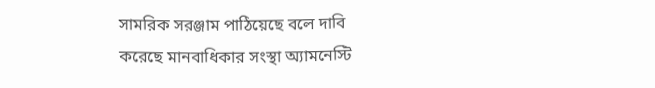সামরিক সরঞ্জাম পাঠিয়েছে বলে দাবি করেছে মানবাধিকার সংস্থা অ্যামনেস্টি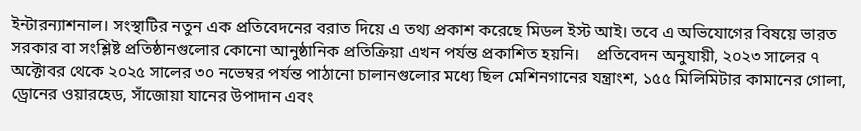ইন্টারন্যাশনাল। সংস্থাটির নতুন এক প্রতিবেদনের বরাত দিয়ে এ তথ্য প্রকাশ করেছে মিডল ইস্ট আই। তবে এ অভিযোগের বিষয়ে ভারত সরকার বা সংশ্লিষ্ট প্রতিষ্ঠানগুলোর কোনো আনুষ্ঠানিক প্রতিক্রিয়া এখন পর্যন্ত প্রকাশিত হয়নি।    প্রতিবেদন অনুযায়ী, ২০২৩ সালের ৭ অক্টোবর থেকে ২০২৫ সালের ৩০ নভেম্বর পর্যন্ত পাঠানো চালানগুলোর মধ্যে ছিল মেশিনগানের যন্ত্রাংশ, ১৫৫ মিলিমিটার কামানের গোলা, ড্রোনের ওয়ারহেড, সাঁজোয়া যানের উপাদান এবং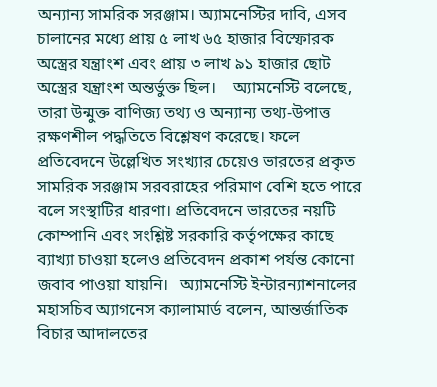অন্যান্য সামরিক সরঞ্জাম। অ্যামনেস্টির দাবি, এসব চালানের মধ্যে প্রায় ৫ লাখ ৬৫ হাজার বিস্ফোরক অস্ত্রের যন্ত্রাংশ এবং প্রায় ৩ লাখ ৯১ হাজার ছোট অস্ত্রের যন্ত্রাংশ অন্তর্ভুক্ত ছিল।    অ্যামনেস্টি বলেছে, তারা উন্মুক্ত বাণিজ্য তথ্য ও অন্যান্য তথ্য-উপাত্ত রক্ষণশীল পদ্ধতিতে বিশ্লেষণ করেছে। ফলে প্রতিবেদনে উল্লেখিত সংখ্যার চেয়েও ভারতের প্রকৃত সামরিক সরঞ্জাম সরবরাহের পরিমাণ বেশি হতে পারে বলে সংস্থাটির ধারণা। প্রতিবেদনে ভারতের নয়টি কোম্পানি এবং সংশ্লিষ্ট সরকারি কর্তৃপক্ষের কাছে ব্যাখ্যা চাওয়া হলেও প্রতিবেদন প্রকাশ পর্যন্ত কোনো জবাব পাওয়া যায়নি।   অ্যামনেস্টি ইন্টারন্যাশনালের মহাসচিব অ্যাগনেস ক্যালামার্ড বলেন, আন্তর্জাতিক বিচার আদালতের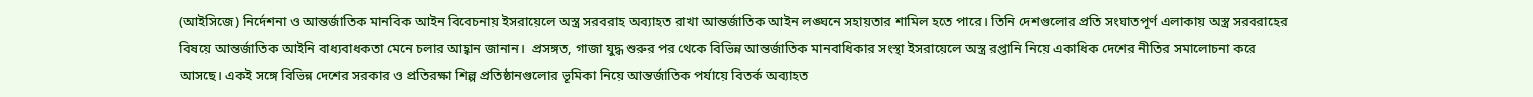(আইসিজে) নির্দেশনা ও আন্তর্জাতিক মানবিক আইন বিবেচনায় ইসরায়েলে অস্ত্র সরবরাহ অব্যাহত রাখা আন্তর্জাতিক আইন লঙ্ঘনে সহায়তার শামিল হতে পারে। তিনি দেশগুলোর প্রতি সংঘাতপূর্ণ এলাকায় অস্ত্র সরবরাহের বিষয়ে আন্তর্জাতিক আইনি বাধ্যবাধকতা মেনে চলার আহ্বান জানান।  প্রসঙ্গত, গাজা যুদ্ধ শুরুর পর থেকে বিভিন্ন আন্তর্জাতিক মানবাধিকার সংস্থা ইসরায়েলে অস্ত্র রপ্তানি নিয়ে একাধিক দেশের নীতির সমালোচনা করে আসছে। একই সঙ্গে বিভিন্ন দেশের সরকার ও প্রতিরক্ষা শিল্প প্রতিষ্ঠানগুলোর ভূমিকা নিয়ে আন্তর্জাতিক পর্যায়ে বিতর্ক অব্যাহত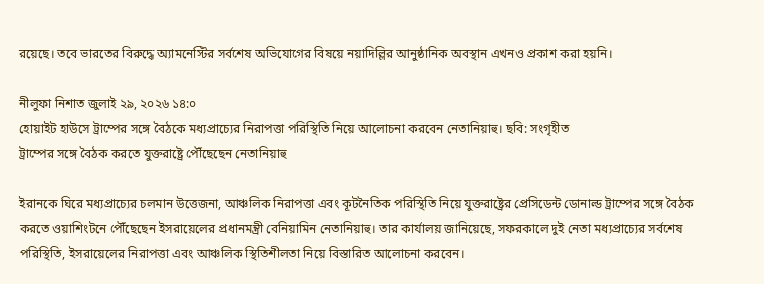রয়েছে। তবে ভারতের বিরুদ্ধে অ্যামনেস্টির সর্বশেষ অভিযোগের বিষয়ে নয়াদিল্লির আনুষ্ঠানিক অবস্থান এখনও প্রকাশ করা হয়নি।

নীলুফা নিশাত জুলাই ২৯, ২০২৬ ১৪:০
হোয়াইট হাউসে ট্রাম্পের সঙ্গে বৈঠকে মধ্যপ্রাচ্যের নিরাপত্তা পরিস্থিতি নিয়ে আলোচনা করবেন নেতানিয়াহু। ছবি: সংগৃহীত
ট্রাম্পের সঙ্গে বৈঠক করতে যুক্তরাষ্ট্রে পৌঁছেছেন নেতানিয়াহু

ইরানকে ঘিরে মধ্যপ্রাচ্যের চলমান উত্তেজনা, আঞ্চলিক নিরাপত্তা এবং কূটনৈতিক পরিস্থিতি নিয়ে যুক্তরাষ্ট্রের প্রেসিডেন্ট ডোনাল্ড ট্রাম্পের সঙ্গে বৈঠক করতে ওয়াশিংটনে পৌঁছেছেন ইসরায়েলের প্রধানমন্ত্রী বেনিয়ামিন নেতানিয়াহু। তার কার্যালয় জানিয়েছে, সফরকালে দুই নেতা মধ্যপ্রাচ্যের সর্বশেষ পরিস্থিতি, ইসরায়েলের নিরাপত্তা এবং আঞ্চলিক স্থিতিশীলতা নিয়ে বিস্তারিত আলোচনা করবেন।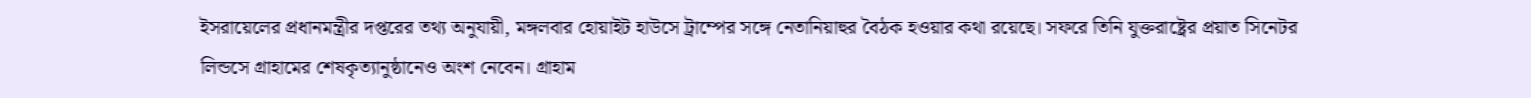ইসরায়েলের প্রধানমন্ত্রীর দপ্তরের তথ্য অনুযায়ী, মঙ্গলবার হোয়াইট হাউসে ট্রাম্পের সঙ্গে নেতানিয়াহুর বৈঠক হওয়ার কথা রয়েছে। সফরে তিনি যুক্তরাষ্ট্রের প্রয়াত সিনেটর লিন্ডসে গ্রাহামের শেষকৃত্যানুষ্ঠানেও অংশ নেবেন। গ্রাহাম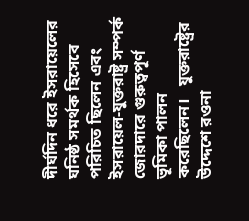দীর্ঘদিন ধরে ইসরায়েলের ঘনিষ্ঠ সমর্থক হিসেবে পরিচিত ছিলেন এবং ইসরায়েল-যুক্তরাষ্ট্র সম্পর্ক জোরদারে গুরুত্বপূর্ণ ভূমিকা পালন করেছিলেন।   যুক্তরাষ্ট্রের উদ্দেশে রওনা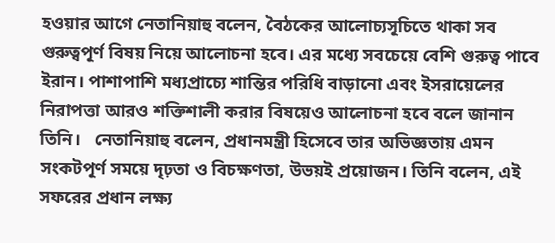হওয়ার আগে নেতানিয়াহু বলেন, বৈঠকের আলোচ্যসূচিতে থাকা সব গুরুত্বপূর্ণ বিষয় নিয়ে আলোচনা হবে। এর মধ্যে সবচেয়ে বেশি গুরুত্ব পাবে ইরান। পাশাপাশি মধ্যপ্রাচ্যে শান্তির পরিধি বাড়ানো এবং ইসরায়েলের নিরাপত্তা আরও শক্তিশালী করার বিষয়েও আলোচনা হবে বলে জানান তিনি।   নেতানিয়াহু বলেন, প্রধানমন্ত্রী হিসেবে তার অভিজ্ঞতায় এমন সংকটপূর্ণ সময়ে দৃঢ়তা ও বিচক্ষণতা, উভয়ই প্রয়োজন। তিনি বলেন, এই সফরের প্রধান লক্ষ্য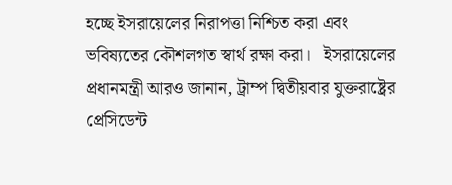হচ্ছে ইসরায়েলের নিরাপত্তা নিশ্চিত করা এবং ভবিষ্যতের কৌশলগত স্বার্থ রক্ষা করা।   ইসরায়েলের প্রধানমন্ত্রী আরও জানান, ট্রাম্প দ্বিতীয়বার যুক্তরাষ্ট্রের প্রেসিডেন্ট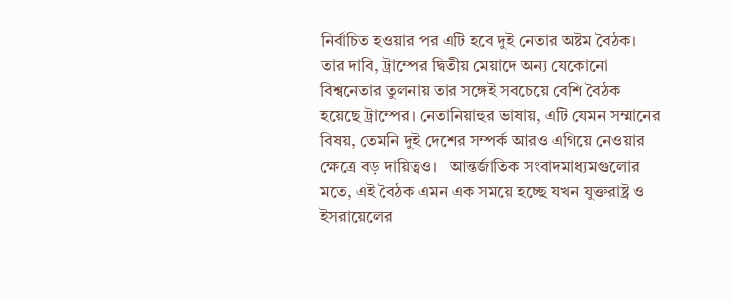নির্বাচিত হওয়ার পর এটি হবে দুই নেতার অষ্টম বৈঠক। তার দাবি, ট্রাম্পের দ্বিতীয় মেয়াদে অন্য যেকোনো বিশ্বনেতার তুলনায় তার সঙ্গেই সবচেয়ে বেশি বৈঠক হয়েছে ট্রাম্পের। নেতানিয়াহুর ভাষায়, এটি যেমন সম্মানের বিষয়, তেমনি দুই দেশের সম্পর্ক আরও এগিয়ে নেওয়ার ক্ষেত্রে বড় দায়িত্বও।   আন্তর্জাতিক সংবাদমাধ্যমগুলোর মতে, এই বৈঠক এমন এক সময়ে হচ্ছে যখন যুক্তরাষ্ট্র ও ইসরায়েলের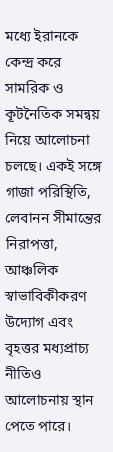মধ্যে ইরানকে কেন্দ্র করে সামরিক ও কূটনৈতিক সমন্বয় নিয়ে আলোচনা চলছে। একই সঙ্গে গাজা পরিস্থিতি, লেবানন সীমান্তের নিরাপত্তা, আঞ্চলিক স্বাভাবিকীকরণ উদ্যোগ এবং বৃহত্তর মধ্যপ্রাচ্য নীতিও আলোচনায় স্থান পেতে পারে।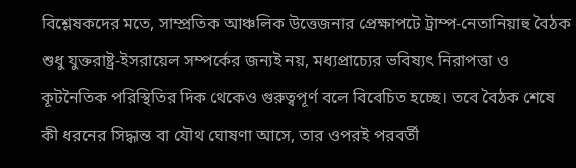বিশ্লেষকদের মতে, সাম্প্রতিক আঞ্চলিক উত্তেজনার প্রেক্ষাপটে ট্রাম্প-নেতানিয়াহু বৈঠক শুধু যুক্তরাষ্ট্র-ইসরায়েল সম্পর্কের জন্যই নয়, মধ্যপ্রাচ্যের ভবিষ্যৎ নিরাপত্তা ও কূটনৈতিক পরিস্থিতির দিক থেকেও গুরুত্বপূর্ণ বলে বিবেচিত হচ্ছে। তবে বৈঠক শেষে কী ধরনের সিদ্ধান্ত বা যৌথ ঘোষণা আসে, তার ওপরই পরবর্তী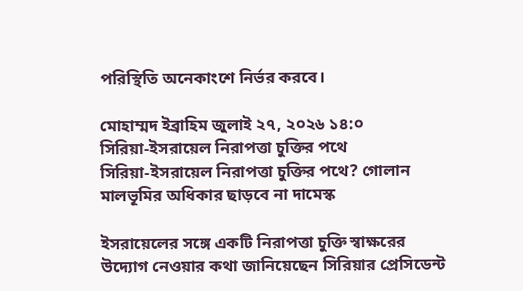পরিস্থিতি অনেকাংশে নির্ভর করবে।

মোহাম্মদ ইব্রাহিম জুলাই ২৭, ২০২৬ ১৪:০
সিরিয়া-ইসরায়েল নিরাপত্তা চুক্তির পথে
সিরিয়া-ইসরায়েল নিরাপত্তা চুক্তির পথে? গোলান মালভূমির অধিকার ছাড়বে না দামেস্ক

ইসরায়েলের সঙ্গে একটি নিরাপত্তা চুক্তি স্বাক্ষরের উদ্যোগ নেওয়ার কথা জানিয়েছেন সিরিয়ার প্রেসিডেন্ট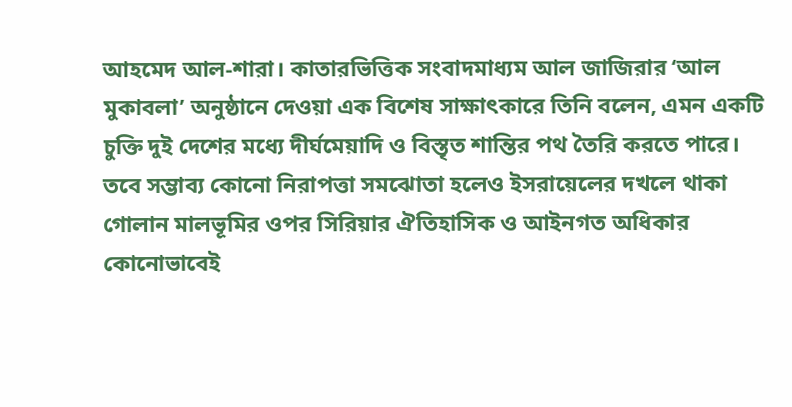আহমেদ আল-শারা। কাতারভিত্তিক সংবাদমাধ্যম আল জাজিরার ‘আল মুকাবলা’ অনুষ্ঠানে দেওয়া এক বিশেষ সাক্ষাৎকারে তিনি বলেন, এমন একটি চুক্তি দুই দেশের মধ্যে দীর্ঘমেয়াদি ও বিস্তৃত শান্তির পথ তৈরি করতে পারে।   তবে সম্ভাব্য কোনো নিরাপত্তা সমঝোতা হলেও ইসরায়েলের দখলে থাকা গোলান মালভূমির ওপর সিরিয়ার ঐতিহাসিক ও আইনগত অধিকার কোনোভাবেই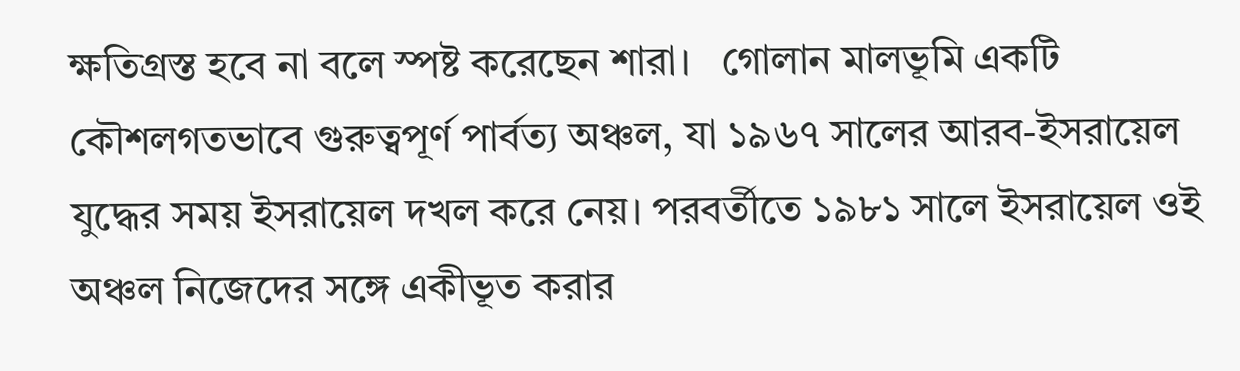ক্ষতিগ্রস্ত হবে না বলে স্পষ্ট করেছেন শারা।   গোলান মালভূমি একটি কৌশলগতভাবে গুরুত্বপূর্ণ পার্বত্য অঞ্চল, যা ১৯৬৭ সালের আরব-ইসরায়েল যুদ্ধের সময় ইসরায়েল দখল করে নেয়। পরবর্তীতে ১৯৮১ সালে ইসরায়েল ওই অঞ্চল নিজেদের সঙ্গে একীভূত করার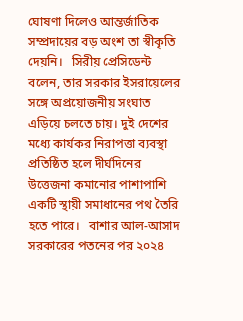ঘোষণা দিলেও আন্তর্জাতিক সম্প্রদায়ের বড় অংশ তা স্বীকৃতি দেয়নি।   সিরীয় প্রেসিডেন্ট বলেন, তার সরকার ইসরায়েলের সঙ্গে অপ্রয়োজনীয় সংঘাত এড়িয়ে চলতে চায়। দুই দেশের মধ্যে কার্যকর নিরাপত্তা ব্যবস্থা প্রতিষ্ঠিত হলে দীর্ঘদিনের উত্তেজনা কমানোর পাশাপাশি একটি স্থায়ী সমাধানের পথ তৈরি হতে পারে।   বাশার আল-আসাদ সরকারের পতনের পর ২০২৪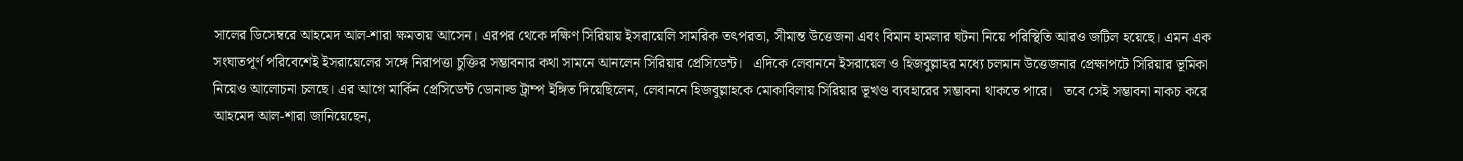সালের ডিসেম্বরে আহমেদ আল-শারা ক্ষমতায় আসেন। এরপর থেকে দক্ষিণ সিরিয়ায় ইসরায়েলি সামরিক তৎপরতা, সীমান্ত উত্তেজনা এবং বিমান হামলার ঘটনা নিয়ে পরিস্থিতি আরও জটিল হয়েছে। এমন এক সংঘাতপূর্ণ পরিবেশেই ইসরায়েলের সঙ্গে নিরাপত্তা চুক্তির সম্ভাবনার কথা সামনে আনলেন সিরিয়ার প্রেসিডেন্ট।   এদিকে লেবাননে ইসরায়েল ও হিজবুল্লাহর মধ্যে চলমান উত্তেজনার প্রেক্ষাপটে সিরিয়ার ভূমিকা নিয়েও আলোচনা চলছে। এর আগে মার্কিন প্রেসিডেন্ট ডোনাল্ড ট্রাম্প ইঙ্গিত দিয়েছিলেন, লেবাননে হিজবুল্লাহকে মোকাবিলায় সিরিয়ার ভূখণ্ড ব্যবহারের সম্ভাবনা থাকতে পারে।   তবে সেই সম্ভাবনা নাকচ করে আহমেদ আল-শারা জানিয়েছেন,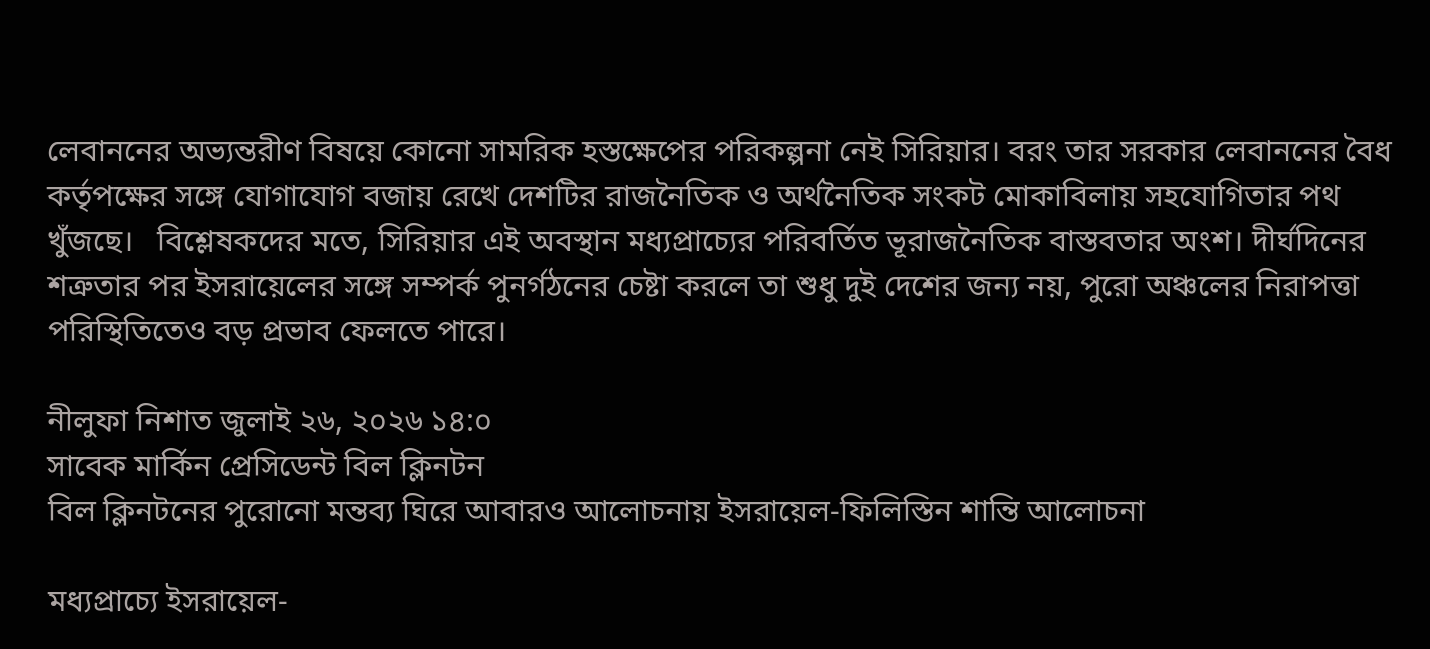লেবাননের অভ্যন্তরীণ বিষয়ে কোনো সামরিক হস্তক্ষেপের পরিকল্পনা নেই সিরিয়ার। বরং তার সরকার লেবাননের বৈধ কর্তৃপক্ষের সঙ্গে যোগাযোগ বজায় রেখে দেশটির রাজনৈতিক ও অর্থনৈতিক সংকট মোকাবিলায় সহযোগিতার পথ খুঁজছে।   বিশ্লেষকদের মতে, সিরিয়ার এই অবস্থান মধ্যপ্রাচ্যের পরিবর্তিত ভূরাজনৈতিক বাস্তবতার অংশ। দীর্ঘদিনের শত্রুতার পর ইসরায়েলের সঙ্গে সম্পর্ক পুনর্গঠনের চেষ্টা করলে তা শুধু দুই দেশের জন্য নয়, পুরো অঞ্চলের নিরাপত্তা পরিস্থিতিতেও বড় প্রভাব ফেলতে পারে।

নীলুফা নিশাত জুলাই ২৬, ২০২৬ ১৪:০
সাবেক মার্কিন প্রেসিডেন্ট বিল ক্লিনটন
বিল ক্লিনটনের পুরোনো মন্তব্য ঘিরে আবারও আলোচনায় ইসরায়েল-ফিলিস্তিন শান্তি আলোচনা

মধ্যপ্রাচ্যে ইসরায়েল-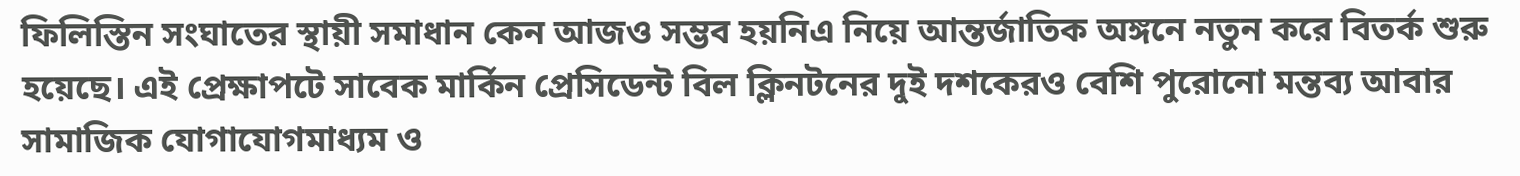ফিলিস্তিন সংঘাতের স্থায়ী সমাধান কেন আজও সম্ভব হয়নিএ নিয়ে আন্তর্জাতিক অঙ্গনে নতুন করে বিতর্ক শুরু হয়েছে। এই প্রেক্ষাপটে সাবেক মার্কিন প্রেসিডেন্ট বিল ক্লিনটনের দুই দশকেরও বেশি পুরোনো মন্তব্য আবার সামাজিক যোগাযোগমাধ্যম ও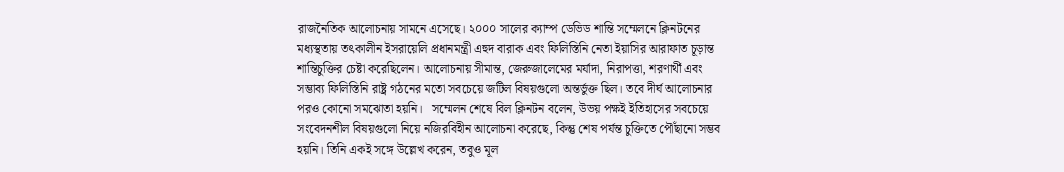রাজনৈতিক আলোচনায় সামনে এসেছে। ২০০০ সালের ক্যাম্প ডেভিড শান্তি সম্মেলনে ক্লিনটনের মধ্যস্থতায় তৎকালীন ইসরায়েলি প্রধানমন্ত্রী এহুদ বারাক এবং ফিলিস্তিনি নেতা ইয়াসির আরাফাত চূড়ান্ত শান্তিচুক্তির চেষ্টা করেছিলেন। আলোচনায় সীমান্ত, জেরুজালেমের মর্যাদা, নিরাপত্তা, শরণার্থী এবং সম্ভাব্য ফিলিস্তিনি রাষ্ট্র গঠনের মতো সবচেয়ে জটিল বিষয়গুলো অন্তর্ভুক্ত ছিল। তবে দীর্ঘ আলোচনার পরও কোনো সমঝোতা হয়নি।   সম্মেলন শেষে বিল ক্লিনটন বলেন, উভয় পক্ষই ইতিহাসের সবচেয়ে সংবেদনশীল বিষয়গুলো নিয়ে নজিরবিহীন আলোচনা করেছে, কিন্তু শেষ পর্যন্ত চুক্তিতে পৌঁছানো সম্ভব হয়নি। তিনি একই সঙ্গে উল্লেখ করেন, তবুও মূল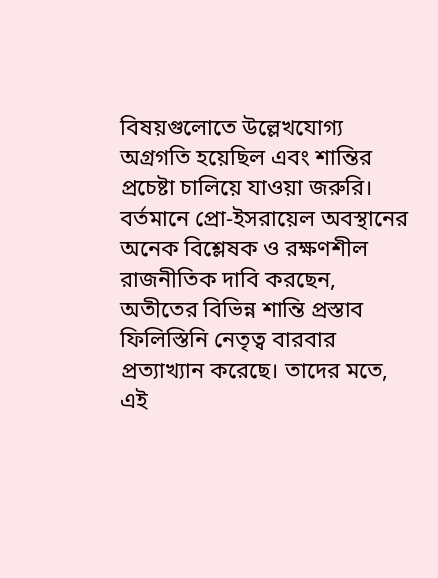বিষয়গুলোতে উল্লেখযোগ্য অগ্রগতি হয়েছিল এবং শান্তির প্রচেষ্টা চালিয়ে যাওয়া জরুরি। বর্তমানে প্রো-ইসরায়েল অবস্থানের অনেক বিশ্লেষক ও রক্ষণশীল রাজনীতিক দাবি করছেন, অতীতের বিভিন্ন শান্তি প্রস্তাব ফিলিস্তিনি নেতৃত্ব বারবার প্রত্যাখ্যান করেছে। তাদের মতে, এই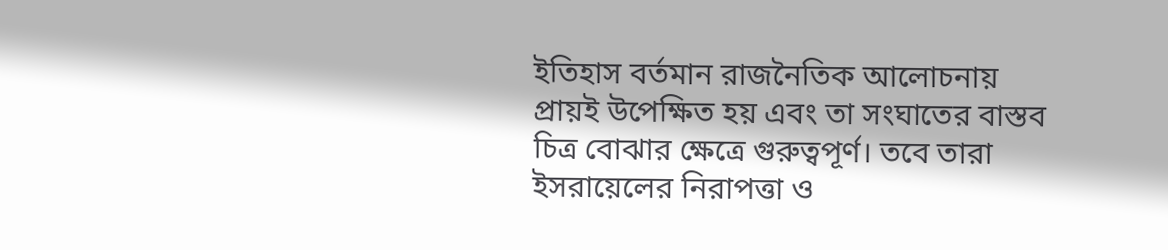ইতিহাস বর্তমান রাজনৈতিক আলোচনায় প্রায়ই উপেক্ষিত হয় এবং তা সংঘাতের বাস্তব চিত্র বোঝার ক্ষেত্রে গুরুত্বপূর্ণ। তবে তারা ইসরায়েলের নিরাপত্তা ও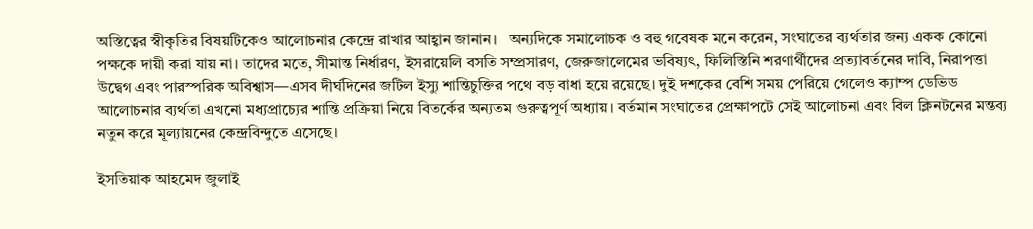অস্তিত্বের স্বীকৃতির বিষয়টিকেও আলোচনার কেন্দ্রে রাখার আহ্বান জানান।   অন্যদিকে সমালোচক ও বহু গবেষক মনে করেন, সংঘাতের ব্যর্থতার জন্য একক কোনো পক্ষকে দায়ী করা যায় না। তাদের মতে, সীমান্ত নির্ধারণ, ইসরায়েলি বসতি সম্প্রসারণ, জেরুজালেমের ভবিষ্যৎ, ফিলিস্তিনি শরণার্থীদের প্রত্যাবর্তনের দাবি, নিরাপত্তা উদ্বেগ এবং পারস্পরিক অবিশ্বাস—এসব দীর্ঘদিনের জটিল ইস্যু শান্তিচুক্তির পথে বড় বাধা হয়ে রয়েছে। দুই দশকের বেশি সময় পেরিয়ে গেলেও ক্যাম্প ডেভিড আলোচনার ব্যর্থতা এখনো মধ্যপ্রাচ্যের শান্তি প্রক্রিয়া নিয়ে বিতর্কের অন্যতম গুরুত্বপূর্ণ অধ্যায়। বর্তমান সংঘাতের প্রেক্ষাপটে সেই আলোচনা এবং বিল ক্লিনটনের মন্তব্য নতুন করে মূল্যায়নের কেন্দ্রবিন্দুতে এসেছে।

ইসতিয়াক আহমেদ জুলাই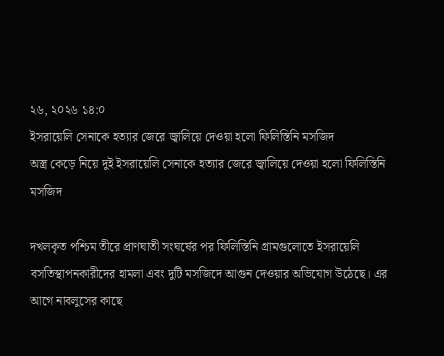২৬, ২০২৬ ১৪:০
ইসরায়েলি সেনাকে হত্যার জেরে জ্বালিয়ে দেওয়া হলো ফিলিস্তিনি মসজিদ
অস্ত্র কেড়ে নিয়ে দুই ইসরায়েলি সেনাকে হত্যার জেরে জ্বালিয়ে দেওয়া হলো ফিলিস্তিনি মসজিদ

দখলকৃত পশ্চিম তীরে প্রাণঘাতী সংঘর্ষের পর ফিলিস্তিনি গ্রামগুলোতে ইসরায়েলি বসতিস্থাপনকারীদের হামলা এবং দুটি মসজিদে আগুন দেওয়ার অভিযোগ উঠেছে। এর আগে নাবলুসের কাছে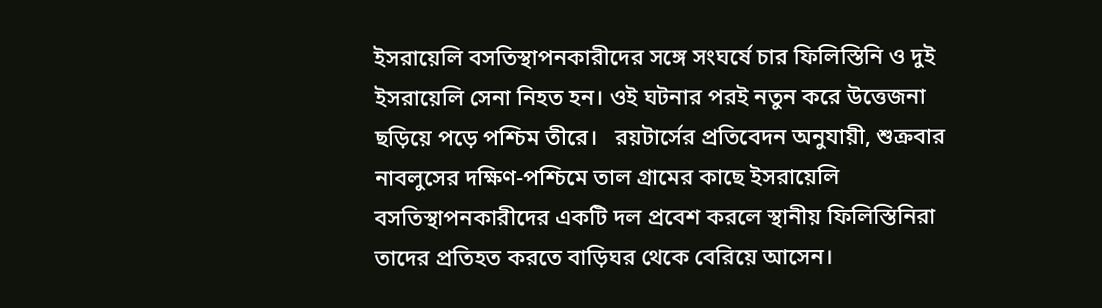ইসরায়েলি বসতিস্থাপনকারীদের সঙ্গে সংঘর্ষে চার ফিলিস্তিনি ও দুই ইসরায়েলি সেনা নিহত হন। ওই ঘটনার পরই নতুন করে উত্তেজনা ছড়িয়ে পড়ে পশ্চিম তীরে।   রয়টার্সের প্রতিবেদন অনুযায়ী, শুক্রবার নাবলুসের দক্ষিণ-পশ্চিমে তাল গ্রামের কাছে ইসরায়েলি বসতিস্থাপনকারীদের একটি দল প্রবেশ করলে স্থানীয় ফিলিস্তিনিরা তাদের প্রতিহত করতে বাড়িঘর থেকে বেরিয়ে আসেন।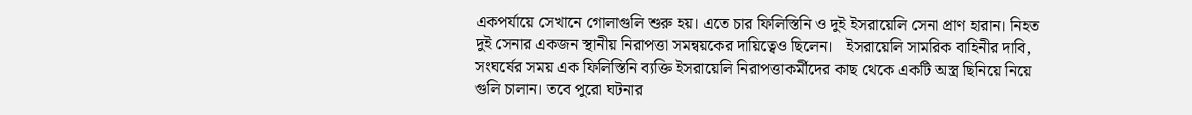একপর্যায়ে সেখানে গোলাগুলি শুরু হয়। এতে চার ফিলিস্তিনি ও দুই ইসরায়েলি সেনা প্রাণ হারান। নিহত দুই সেনার একজন স্থানীয় নিরাপত্তা সমন্বয়কের দায়িত্বেও ছিলেন।   ইসরায়েলি সামরিক বাহিনীর দাবি, সংঘর্ষের সময় এক ফিলিস্তিনি ব্যক্তি ইসরায়েলি নিরাপত্তাকর্মীদের কাছ থেকে একটি অস্ত্র ছিনিয়ে নিয়ে গুলি চালান। তবে পুরো ঘটনার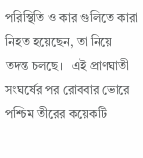পরিস্থিতি ও কার গুলিতে কারা নিহত হয়েছেন, তা নিয়ে তদন্ত চলছে।   এই প্রাণঘাতী সংঘর্ষের পর রোববার ভোরে পশ্চিম তীরের কয়েকটি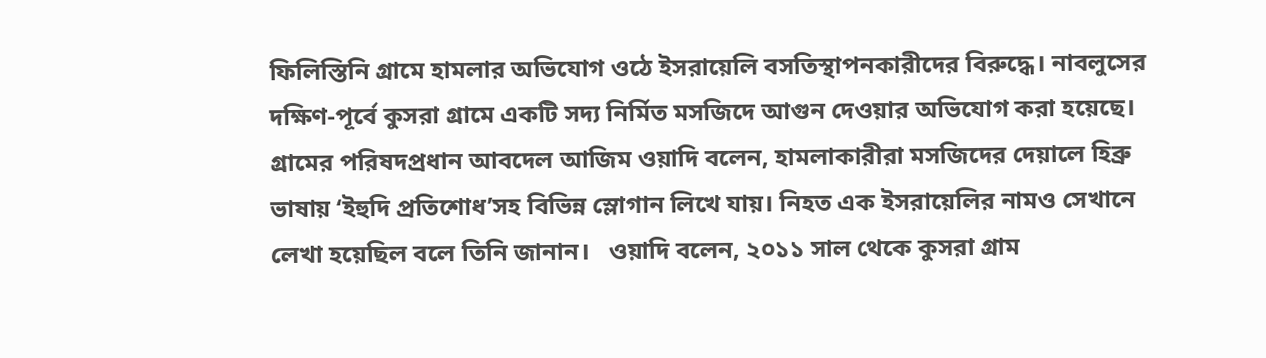ফিলিস্তিনি গ্রামে হামলার অভিযোগ ওঠে ইসরায়েলি বসতিস্থাপনকারীদের বিরুদ্ধে। নাবলুসের দক্ষিণ-পূর্বে কুসরা গ্রামে একটি সদ্য নির্মিত মসজিদে আগুন দেওয়ার অভিযোগ করা হয়েছে। গ্রামের পরিষদপ্রধান আবদেল আজিম ওয়াদি বলেন, হামলাকারীরা মসজিদের দেয়ালে হিব্রু ভাষায় ‘ইহুদি প্রতিশোধ’সহ বিভিন্ন স্লোগান লিখে যায়। নিহত এক ইসরায়েলির নামও সেখানে লেখা হয়েছিল বলে তিনি জানান।   ওয়াদি বলেন, ২০১১ সাল থেকে কুসরা গ্রাম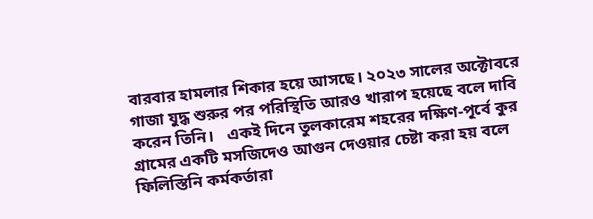বারবার হামলার শিকার হয়ে আসছে। ২০২৩ সালের অক্টোবরে গাজা যুদ্ধ শুরুর পর পরিস্থিতি আরও খারাপ হয়েছে বলে দাবি করেন তিনি।   একই দিনে তুলকারেম শহরের দক্ষিণ-পূর্বে কুর গ্রামের একটি মসজিদেও আগুন দেওয়ার চেষ্টা করা হয় বলে ফিলিস্তিনি কর্মকর্তারা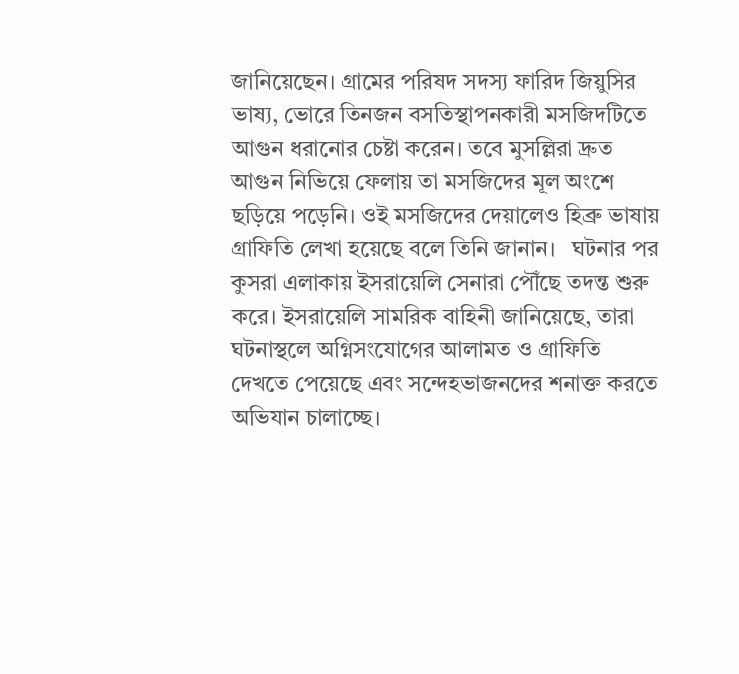জানিয়েছেন। গ্রামের পরিষদ সদস্য ফারিদ জিয়ুসির ভাষ্য, ভোরে তিনজন বসতিস্থাপনকারী মসজিদটিতে আগুন ধরানোর চেষ্টা করেন। তবে মুসল্লিরা দ্রুত আগুন নিভিয়ে ফেলায় তা মসজিদের মূল অংশে ছড়িয়ে পড়েনি। ওই মসজিদের দেয়ালেও হিব্রু ভাষায় গ্রাফিতি লেখা হয়েছে বলে তিনি জানান।   ঘটনার পর কুসরা এলাকায় ইসরায়েলি সেনারা পৌঁছে তদন্ত শুরু করে। ইসরায়েলি সামরিক বাহিনী জানিয়েছে, তারা ঘটনাস্থলে অগ্নিসংযোগের আলামত ও গ্রাফিতি দেখতে পেয়েছে এবং সন্দেহভাজনদের শনাক্ত করতে অভিযান চালাচ্ছে।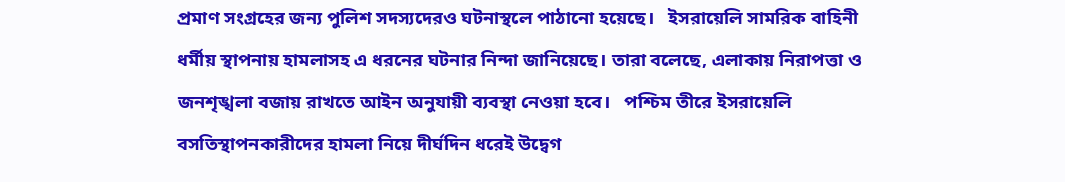প্রমাণ সংগ্রহের জন্য পুলিশ সদস্যদেরও ঘটনাস্থলে পাঠানো হয়েছে।   ইসরায়েলি সামরিক বাহিনী ধর্মীয় স্থাপনায় হামলাসহ এ ধরনের ঘটনার নিন্দা জানিয়েছে। তারা বলেছে, এলাকায় নিরাপত্তা ও জনশৃঙ্খলা বজায় রাখতে আইন অনুযায়ী ব্যবস্থা নেওয়া হবে।   পশ্চিম তীরে ইসরায়েলি বসতিস্থাপনকারীদের হামলা নিয়ে দীর্ঘদিন ধরেই উদ্বেগ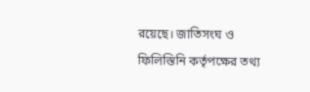রয়েছে। জাতিসংঘ ও ফিলিস্তিনি কর্তৃপক্ষের তথ্য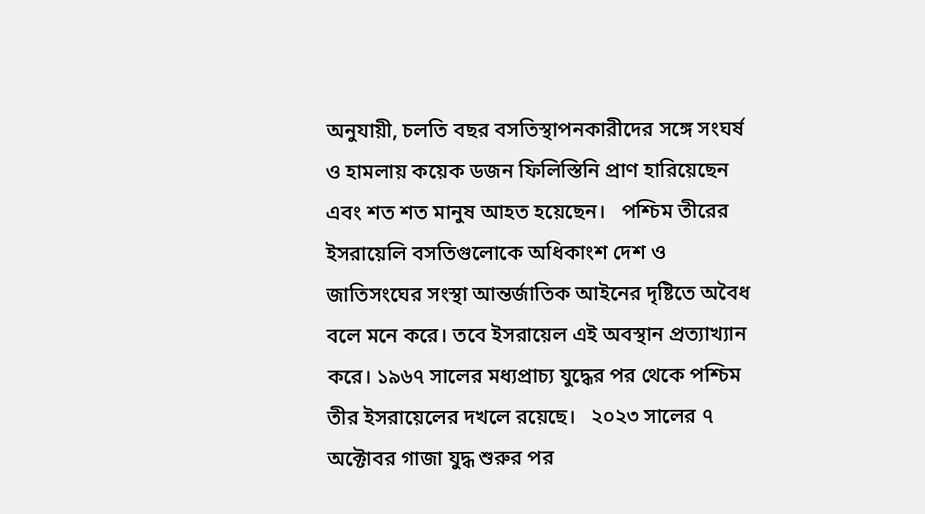অনুযায়ী, চলতি বছর বসতিস্থাপনকারীদের সঙ্গে সংঘর্ষ ও হামলায় কয়েক ডজন ফিলিস্তিনি প্রাণ হারিয়েছেন এবং শত শত মানুষ আহত হয়েছেন।   পশ্চিম তীরের ইসরায়েলি বসতিগুলোকে অধিকাংশ দেশ ও জাতিসংঘের সংস্থা আন্তর্জাতিক আইনের দৃষ্টিতে অবৈধ বলে মনে করে। তবে ইসরায়েল এই অবস্থান প্রত্যাখ্যান করে। ১৯৬৭ সালের মধ্যপ্রাচ্য যুদ্ধের পর থেকে পশ্চিম তীর ইসরায়েলের দখলে রয়েছে।   ২০২৩ সালের ৭ অক্টোবর গাজা যুদ্ধ শুরুর পর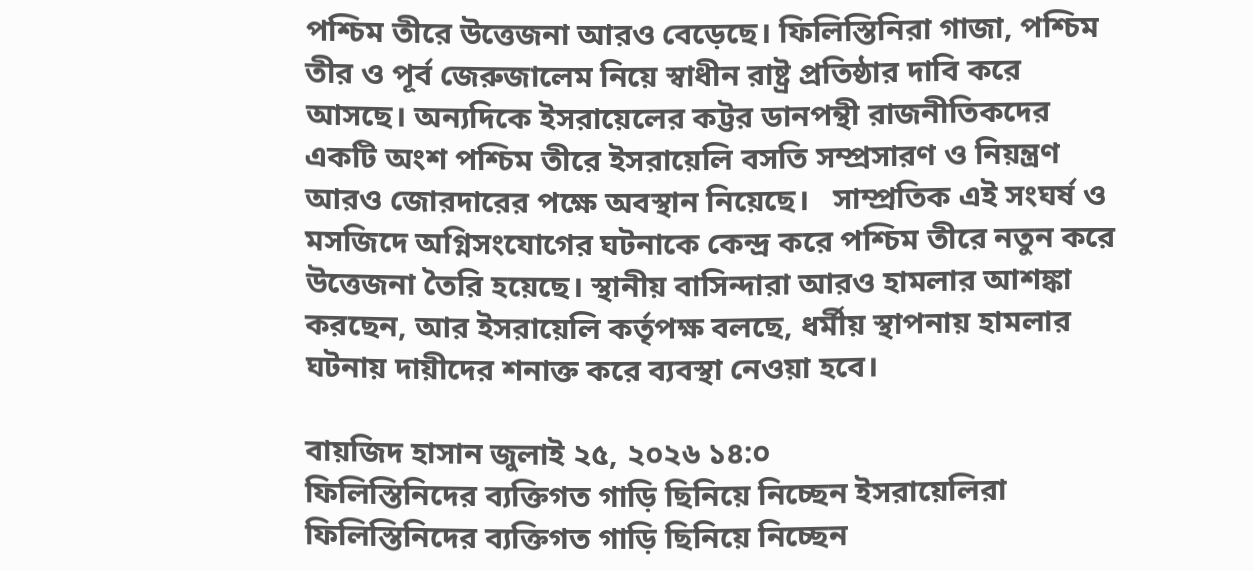পশ্চিম তীরে উত্তেজনা আরও বেড়েছে। ফিলিস্তিনিরা গাজা, পশ্চিম তীর ও পূর্ব জেরুজালেম নিয়ে স্বাধীন রাষ্ট্র প্রতিষ্ঠার দাবি করে আসছে। অন্যদিকে ইসরায়েলের কট্টর ডানপন্থী রাজনীতিকদের একটি অংশ পশ্চিম তীরে ইসরায়েলি বসতি সম্প্রসারণ ও নিয়ন্ত্রণ আরও জোরদারের পক্ষে অবস্থান নিয়েছে।   সাম্প্রতিক এই সংঘর্ষ ও মসজিদে অগ্নিসংযোগের ঘটনাকে কেন্দ্র করে পশ্চিম তীরে নতুন করে উত্তেজনা তৈরি হয়েছে। স্থানীয় বাসিন্দারা আরও হামলার আশঙ্কা করছেন, আর ইসরায়েলি কর্তৃপক্ষ বলছে, ধর্মীয় স্থাপনায় হামলার ঘটনায় দায়ীদের শনাক্ত করে ব্যবস্থা নেওয়া হবে।

বায়জিদ হাসান জুলাই ২৫, ২০২৬ ১৪:০
ফিলিস্তিনিদের ব্যক্তিগত গাড়ি ছিনিয়ে নিচ্ছেন ইসরায়েলিরা
ফিলিস্তিনিদের ব্যক্তিগত গাড়ি ছিনিয়ে নিচ্ছেন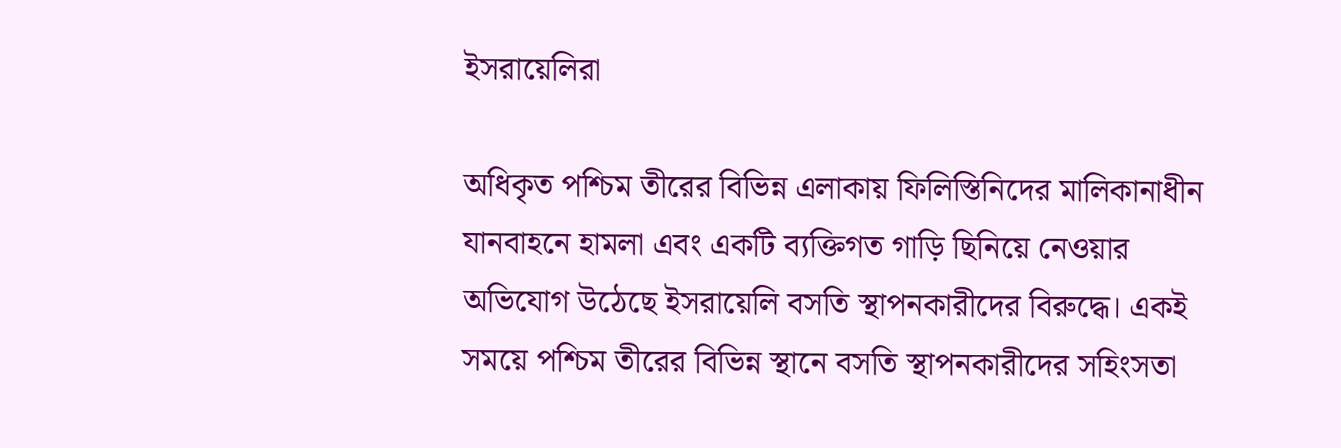ইসরায়েলিরা

অধিকৃত পশ্চিম তীরের বিভিন্ন এলাকায় ফিলিস্তিনিদের মালিকানাধীন যানবাহনে হামলা এবং একটি ব্যক্তিগত গাড়ি ছিনিয়ে নেওয়ার অভিযোগ উঠেছে ইসরায়েলি বসতি স্থাপনকারীদের বিরুদ্ধে। একই সময়ে পশ্চিম তীরের বিভিন্ন স্থানে বসতি স্থাপনকারীদের সহিংসতা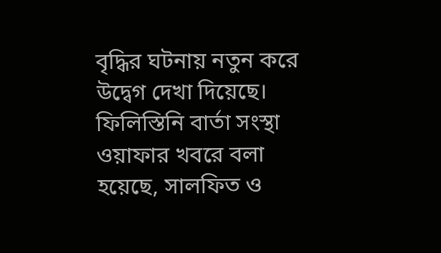বৃদ্ধির ঘটনায় নতুন করে উদ্বেগ দেখা দিয়েছে।   ফিলিস্তিনি বার্তা সংস্থা ওয়াফার খবরে বলা হয়েছে, সালফিত ও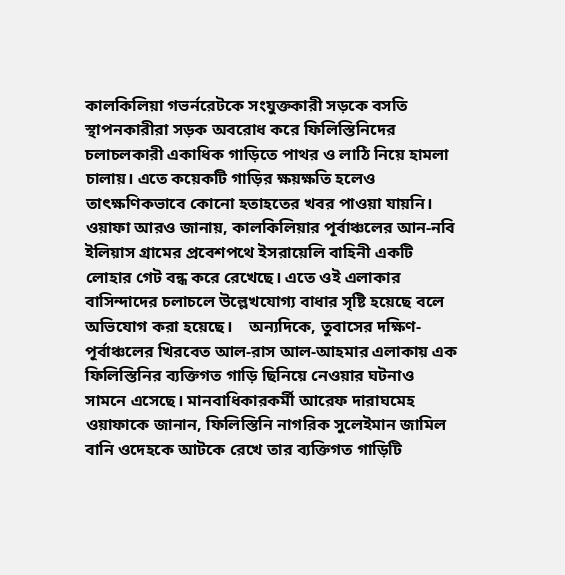কালকিলিয়া গভর্নরেটকে সংযুক্তকারী সড়কে বসতি স্থাপনকারীরা সড়ক অবরোধ করে ফিলিস্তিনিদের চলাচলকারী একাধিক গাড়িতে পাথর ও লাঠি নিয়ে হামলা চালায়। এতে কয়েকটি গাড়ির ক্ষয়ক্ষতি হলেও তাৎক্ষণিকভাবে কোনো হতাহতের খবর পাওয়া যায়নি।    ওয়াফা আরও জানায়, কালকিলিয়ার পূর্বাঞ্চলের আন-নবি ইলিয়াস গ্রামের প্রবেশপথে ইসরায়েলি বাহিনী একটি লোহার গেট বন্ধ করে রেখেছে। এতে ওই এলাকার বাসিন্দাদের চলাচলে উল্লেখযোগ্য বাধার সৃষ্টি হয়েছে বলে অভিযোগ করা হয়েছে।    অন্যদিকে, তুবাসের দক্ষিণ-পূর্বাঞ্চলের খিরবেত আল-রাস আল-আহমার এলাকায় এক ফিলিস্তিনির ব্যক্তিগত গাড়ি ছিনিয়ে নেওয়ার ঘটনাও সামনে এসেছে। মানবাধিকারকর্মী আরেফ দারাঘমেহ ওয়াফাকে জানান, ফিলিস্তিনি নাগরিক সুলেইমান জামিল বানি ওদেহকে আটকে রেখে তার ব্যক্তিগত গাড়িটি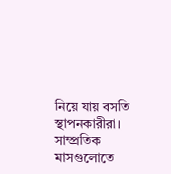নিয়ে যায় বসতি স্থাপনকারীরা।    সাম্প্রতিক মাসগুলোতে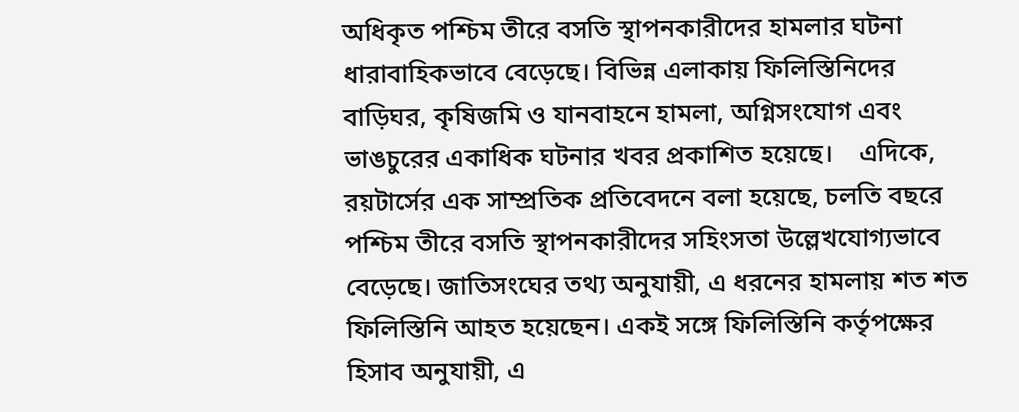অধিকৃত পশ্চিম তীরে বসতি স্থাপনকারীদের হামলার ঘটনা ধারাবাহিকভাবে বেড়েছে। বিভিন্ন এলাকায় ফিলিস্তিনিদের বাড়িঘর, কৃষিজমি ও যানবাহনে হামলা, অগ্নিসংযোগ এবং ভাঙচুরের একাধিক ঘটনার খবর প্রকাশিত হয়েছে।    এদিকে, রয়টার্সের এক সাম্প্রতিক প্রতিবেদনে বলা হয়েছে, চলতি বছরে পশ্চিম তীরে বসতি স্থাপনকারীদের সহিংসতা উল্লেখযোগ্যভাবে বেড়েছে। জাতিসংঘের তথ্য অনুযায়ী, এ ধরনের হামলায় শত শত ফিলিস্তিনি আহত হয়েছেন। একই সঙ্গে ফিলিস্তিনি কর্তৃপক্ষের হিসাব অনুযায়ী, এ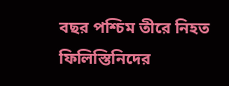বছর পশ্চিম তীরে নিহত ফিলিস্তিনিদের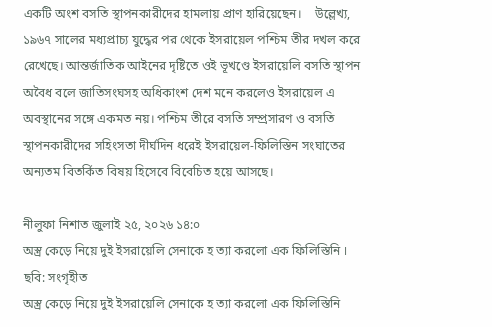একটি অংশ বসতি স্থাপনকারীদের হামলায় প্রাণ হারিয়েছেন।    উল্লেখ্য, ১৯৬৭ সালের মধ্যপ্রাচ্য যুদ্ধের পর থেকে ইসরায়েল পশ্চিম তীর দখল করে রেখেছে। আন্তর্জাতিক আইনের দৃষ্টিতে ওই ভূখণ্ডে ইসরায়েলি বসতি স্থাপন অবৈধ বলে জাতিসংঘসহ অধিকাংশ দেশ মনে করলেও ইসরায়েল এ অবস্থানের সঙ্গে একমত নয়। পশ্চিম তীরে বসতি সম্প্রসারণ ও বসতি স্থাপনকারীদের সহিংসতা দীর্ঘদিন ধরেই ইসরায়েল-ফিলিস্তিন সংঘাতের অন্যতম বিতর্কিত বিষয় হিসেবে বিবেচিত হয়ে আসছে।

নীলুফা নিশাত জুলাই ২৫, ২০২৬ ১৪:০
অস্ত্র কেড়ে নিয়ে দুই ইসরায়েলি সেনাকে হ ত্যা করলো এক ফিলিস্তিনি I ছবি: সংগৃহীত
অস্ত্র কেড়ে নিয়ে দুই ইসরায়েলি সেনাকে হ ত্যা করলো এক ফিলিস্তিনি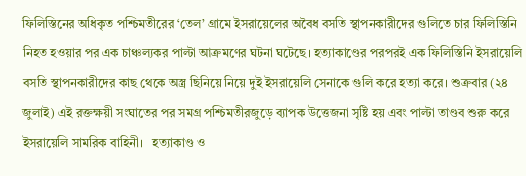ফিলিস্তিনের অধিকৃত পশ্চিমতীরের ‘তেল’ গ্রামে ইসরায়েলের অবৈধ বসতি স্থাপনকারীদের গুলিতে চার ফিলিস্তিনি নিহত হওয়ার পর এক চাঞ্চল্যকর পাল্টা আক্রমণের ঘটনা ঘটেছে। হত্যাকাণ্ডের পরপরই এক ফিলিস্তিনি ইসরায়েলি বসতি স্থাপনকারীদের কাছ থেকে অস্ত্র ছিনিয়ে নিয়ে দুই ইসরায়েলি সেনাকে গুলি করে হত্যা করে। শুক্রবার (২৪ জুলাই) এই রক্তক্ষয়ী সংঘাতের পর সমগ্র পশ্চিমতীরজুড়ে ব্যাপক উত্তেজনা সৃষ্টি হয় এবং পাল্টা তাণ্ডব শুরু করে ইসরায়েলি সামরিক বাহিনী।   হত্যাকাণ্ড ও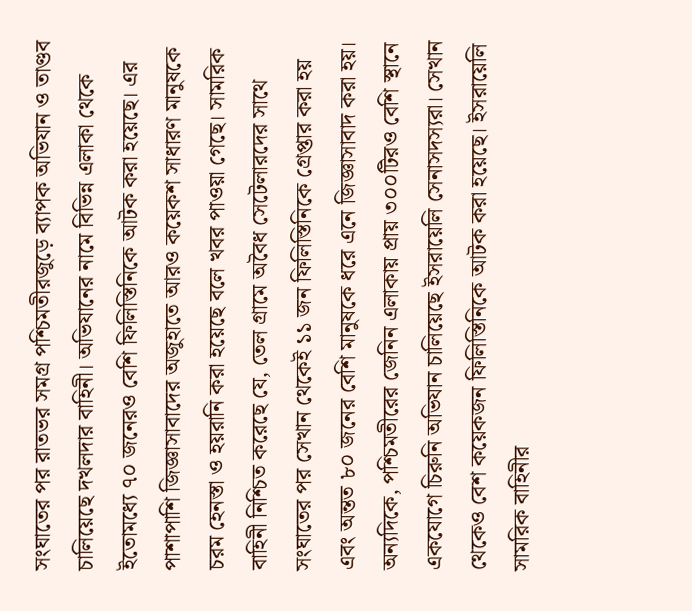সংঘাতের পর রাতভর সমগ্র পশ্চিমতীরজুড়ে ব্যাপক অভিযান ও তাণ্ডব চালিয়েছে দখলদার বাহিনী। অভিযানের নামে বিভিন্ন এলাকা থেকে ইতোমধ্যে ৭০ জনেরও বেশি ফিলিস্তিনিকে আটক করা হয়েছে। এর পাশাপাশি জিজ্ঞাসাবাদের অজুহাতে আরও কয়েকশ সাধারণ মানুষকে চরম হেনস্তা ও হয়রানি করা হয়েছে বলে খবর পাওয়া গেছে। সামরিক বাহিনী নিশ্চিত করেছে যে, তেল গ্রামে অবৈধ সেটেলারদের সাথে সংঘাতের পর সেখান থেকেই ১১ জন ফিলিস্তিনিকে গ্রেপ্তার করা হয় এবং অন্তত ৮০ জনের বেশি মানুষকে ধরে এনে জিজ্ঞাসাবাদ করা হয়।   অন্যদিকে, পশ্চিমতীরের জেনিন এলাকায় প্রায় ৩০০টিরও বেশি স্থানে একযোগে চিরুনি অভিযান চালিয়েছে ইসরায়েলি সেনাসদস্যরা। সেখান থেকেও বেশ কয়েকজন ফিলিস্তিনিকে আটক করা হয়েছে। ইসরায়েলি সামরিক বাহিনীর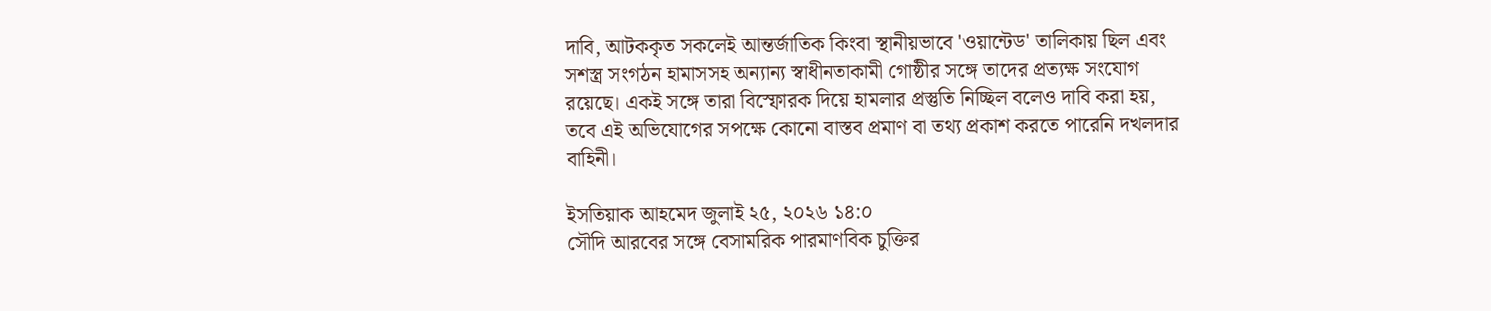দাবি, আটককৃত সকলেই আন্তর্জাতিক কিংবা স্থানীয়ভাবে 'ওয়ান্টেড' তালিকায় ছিল এবং সশস্ত্র সংগঠন হামাসসহ অন্যান্য স্বাধীনতাকামী গোষ্ঠীর সঙ্গে তাদের প্রত্যক্ষ সংযোগ রয়েছে। একই সঙ্গে তারা বিস্ফোরক দিয়ে হামলার প্রস্তুতি নিচ্ছিল বলেও দাবি করা হয়, তবে এই অভিযোগের সপক্ষে কোনো বাস্তব প্রমাণ বা তথ্য প্রকাশ করতে পারেনি দখলদার বাহিনী।

ইসতিয়াক আহমেদ জুলাই ২৫, ২০২৬ ১৪:০
সৌদি আরবের সঙ্গে বেসামরিক পারমাণবিক চুক্তির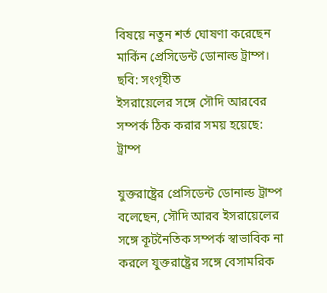বিষয়ে নতুন শর্ত ঘোষণা করেছেন মার্কিন প্রেসিডেন্ট ডোনাল্ড ট্রাম্প। ছবি: সংগৃহীত
ইসরায়েলের সঙ্গে সৌদি আরবের সম্পর্ক ঠিক করার সময় হয়েছে: ট্রাম্প

যুক্তরাষ্ট্রের প্রেসিডেন্ট ডোনাল্ড ট্রাম্প বলেছেন, সৌদি আরব ইসরায়েলের সঙ্গে কূটনৈতিক সম্পর্ক স্বাভাবিক না করলে যুক্তরাষ্ট্রের সঙ্গে বেসামরিক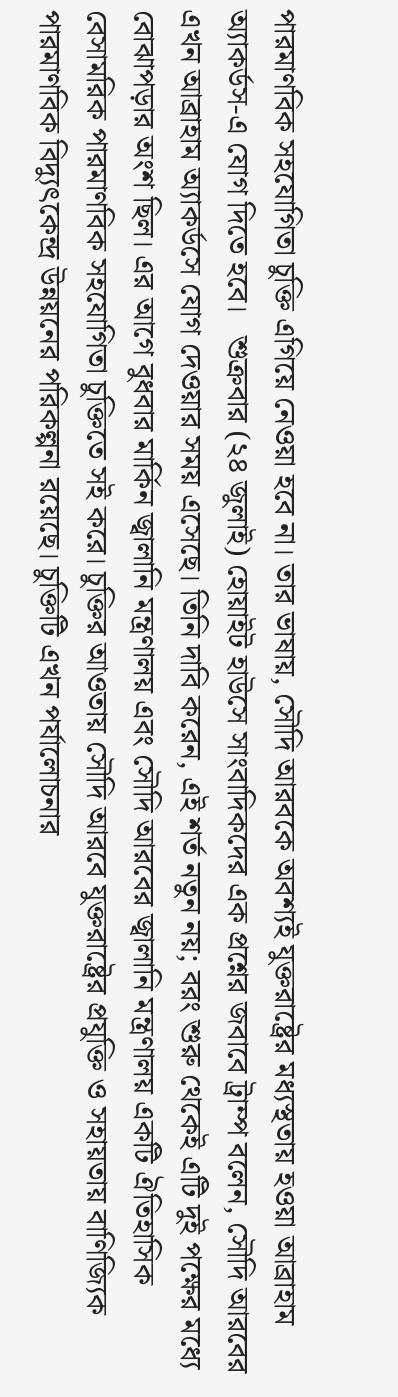পারমাণবিক সহযোগিতা চুক্তি এগিয়ে নেওয়া হবে না। তার ভাষায়, সৌদি আরবকে অবশ্যই যুক্তরাষ্ট্রের মধ্যস্থতায় হওয়া আব্রাহাম অ্যাকর্ডস-এ যোগ দিতে হবে।   শুক্রবার (২৪ জুলাই) হোয়াইট হাউসে সাংবাদিকদের এক প্রশ্নের জবাবে ট্রাম্প বলেন, সৌদি আরবের এখন আব্রাহাম অ্যাকর্ডসে যোগ দেওয়ার সময় এসেছে। তিনি দাবি করেন, এই শর্ত নতুন নয়; বরং শুরু থেকেই এটি দুই পক্ষের মধ্যে বোঝাপড়ার অংশ ছিল। এর আগে বুধবার মার্কিন জ্বালানি মন্ত্রণালয় এবং সৌদি আরবের জ্বালানি মন্ত্রণালয় একটি ঐতিহাসিক বেসামরিক পারমাণবিক সহযোগিতা চুক্তিতে সই করে। চুক্তির আওতায় সৌদি আরবে যুক্তরাষ্ট্রের প্রযুক্তি ও সহায়তায় বাণিজ্যিক পারমাণবিক বিদ্যুৎকেন্দ্র উন্নয়নের পরিকল্পনা রয়েছে। চুক্তিটি এখন পর্যালোচনার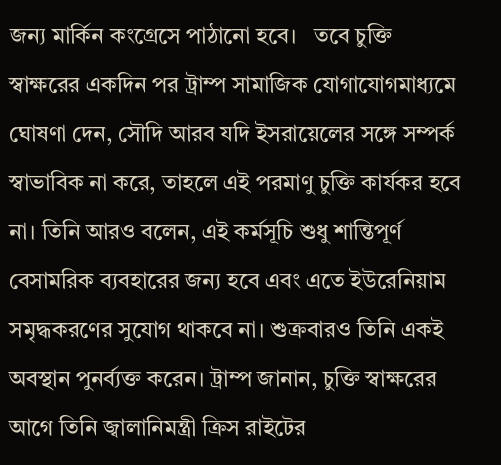জন্য মার্কিন কংগ্রেসে পাঠানো হবে।   তবে চুক্তি স্বাক্ষরের একদিন পর ট্রাম্প সামাজিক যোগাযোগমাধ্যমে ঘোষণা দেন, সৌদি আরব যদি ইসরায়েলের সঙ্গে সম্পর্ক স্বাভাবিক না করে, তাহলে এই পরমাণু চুক্তি কার্যকর হবে না। তিনি আরও বলেন, এই কর্মসূচি শুধু শান্তিপূর্ণ বেসামরিক ব্যবহারের জন্য হবে এবং এতে ইউরেনিয়াম সমৃদ্ধকরণের সুযোগ থাকবে না। শুক্রবারও তিনি একই অবস্থান পুনর্ব্যক্ত করেন। ট্রাম্প জানান, চুক্তি স্বাক্ষরের আগে তিনি জ্বালানিমন্ত্রী ক্রিস রাইটের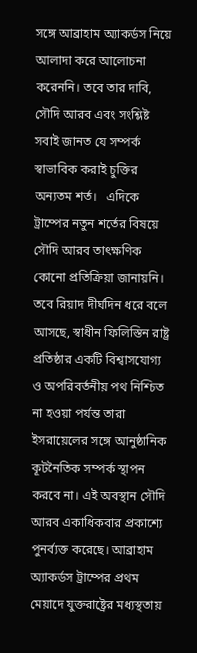সঙ্গে আব্রাহাম অ্যাকর্ডস নিয়ে আলাদা করে আলোচনা করেননি। তবে তার দাবি, সৌদি আরব এবং সংশ্লিষ্ট সবাই জানত যে সম্পর্ক স্বাভাবিক করাই চুক্তির অন্যতম শর্ত।   এদিকে ট্রাম্পের নতুন শর্তের বিষয়ে সৌদি আরব তাৎক্ষণিক কোনো প্রতিক্রিয়া জানায়নি। তবে রিয়াদ দীর্ঘদিন ধরে বলে আসছে, স্বাধীন ফিলিস্তিন রাষ্ট্র প্রতিষ্ঠার একটি বিশ্বাসযোগ্য ও অপরিবর্তনীয় পথ নিশ্চিত না হওয়া পর্যন্ত তারা ইসরায়েলের সঙ্গে আনুষ্ঠানিক কূটনৈতিক সম্পর্ক স্থাপন করবে না। এই অবস্থান সৌদি আরব একাধিকবার প্রকাশ্যে পুনর্ব্যক্ত করেছে। আব্রাহাম অ্যাকর্ডস ট্রাম্পের প্রথম মেয়াদে যুক্তরাষ্ট্রের মধ্যস্থতায়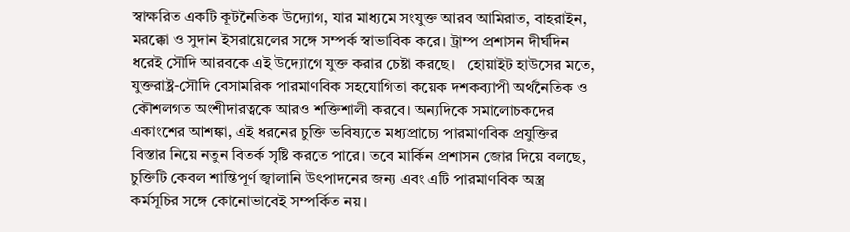স্বাক্ষরিত একটি কূটনৈতিক উদ্যোগ, যার মাধ্যমে সংযুক্ত আরব আমিরাত, বাহরাইন, মরক্কো ও সুদান ইসরায়েলের সঙ্গে সম্পর্ক স্বাভাবিক করে। ট্রাম্প প্রশাসন দীর্ঘদিন ধরেই সৌদি আরবকে এই উদ্যোগে যুক্ত করার চেষ্টা করছে।   হোয়াইট হাউসের মতে, যুক্তরাষ্ট্র-সৌদি বেসামরিক পারমাণবিক সহযোগিতা কয়েক দশকব্যাপী অর্থনৈতিক ও কৌশলগত অংশীদারত্বকে আরও শক্তিশালী করবে। অন্যদিকে সমালোচকদের একাংশের আশঙ্কা, এই ধরনের চুক্তি ভবিষ্যতে মধ্যপ্রাচ্যে পারমাণবিক প্রযুক্তির বিস্তার নিয়ে নতুন বিতর্ক সৃষ্টি করতে পারে। তবে মার্কিন প্রশাসন জোর দিয়ে বলছে, চুক্তিটি কেবল শান্তিপূর্ণ জ্বালানি উৎপাদনের জন্য এবং এটি পারমাণবিক অস্ত্র কর্মসূচির সঙ্গে কোনোভাবেই সম্পর্কিত নয়।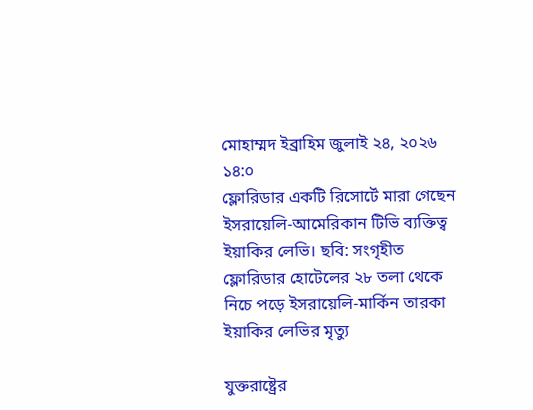মোহাম্মদ ইব্রাহিম জুলাই ২৪, ২০২৬ ১৪:০
ফ্লোরিডার একটি রিসোর্টে মারা গেছেন ইসরায়েলি-আমেরিকান টিভি ব্যক্তিত্ব ইয়াকির লেভি। ছবি: সংগৃহীত
ফ্লোরিডার হোটেলের ২৮ তলা থেকে নিচে পড়ে ইসরায়েলি-মার্কিন তারকা ইয়াকির লেভির মৃত্যু

যুক্তরাষ্ট্রের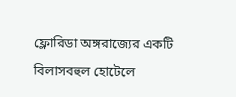ফ্লোরিডা অঙ্গরাজ্যের একটি বিলাসবহুল হোটেলে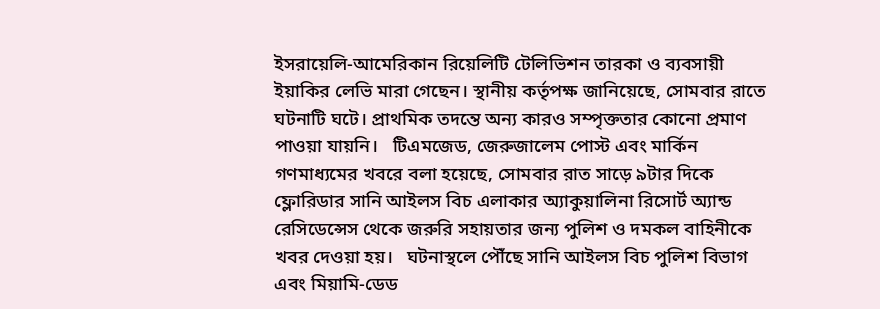ইসরায়েলি-আমেরিকান রিয়েলিটি টেলিভিশন তারকা ও ব্যবসায়ী ইয়াকির লেভি মারা গেছেন। স্থানীয় কর্তৃপক্ষ জানিয়েছে, সোমবার রাতে ঘটনাটি ঘটে। প্রাথমিক তদন্তে অন্য কারও সম্পৃক্ততার কোনো প্রমাণ পাওয়া যায়নি।   টিএমজেড, জেরুজালেম পোস্ট এবং মার্কিন গণমাধ্যমের খবরে বলা হয়েছে, সোমবার রাত সাড়ে ৯টার দিকে ফ্লোরিডার সানি আইলস বিচ এলাকার অ্যাকুয়ালিনা রিসোর্ট অ্যান্ড রেসিডেন্সেস থেকে জরুরি সহায়তার জন্য পুলিশ ও দমকল বাহিনীকে খবর দেওয়া হয়।   ঘটনাস্থলে পৌঁছে সানি আইলস বিচ পুলিশ বিভাগ এবং মিয়ামি-ডেড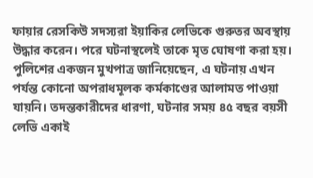ফায়ার রেসকিউ সদস্যরা ইয়াকির লেভিকে গুরুতর অবস্থায় উদ্ধার করেন। পরে ঘটনাস্থলেই তাকে মৃত ঘোষণা করা হয়।   পুলিশের একজন মুখপাত্র জানিয়েছেন, এ ঘটনায় এখন পর্যন্ত কোনো অপরাধমূলক কর্মকাণ্ডের আলামত পাওয়া যায়নি। তদন্তকারীদের ধারণা, ঘটনার সময় ৪৫ বছর বয়সী লেভি একাই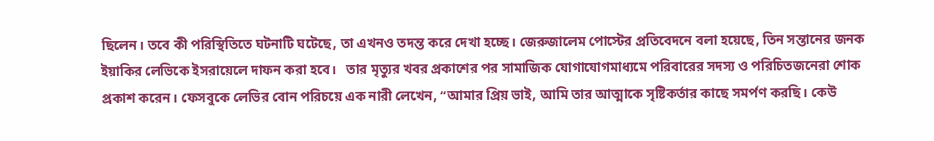ছিলেন। তবে কী পরিস্থিতিতে ঘটনাটি ঘটেছে, তা এখনও তদন্ত করে দেখা হচ্ছে। জেরুজালেম পোস্টের প্রতিবেদনে বলা হয়েছে, তিন সন্তানের জনক ইয়াকির লেভিকে ইসরায়েলে দাফন করা হবে।   তার মৃত্যুর খবর প্রকাশের পর সামাজিক যোগাযোগমাধ্যমে পরিবারের সদস্য ও পরিচিতজনেরা শোক প্রকাশ করেন। ফেসবুকে লেভির বোন পরিচয়ে এক নারী লেখেন, “আমার প্রিয় ভাই, আমি তার আত্মাকে সৃষ্টিকর্তার কাছে সমর্পণ করছি। কেউ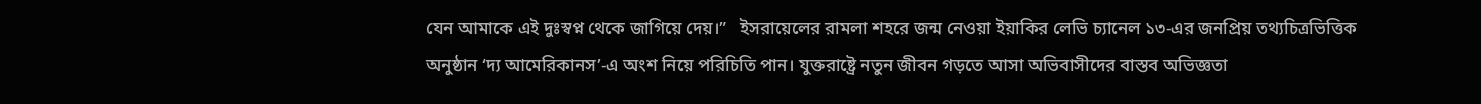যেন আমাকে এই দুঃস্বপ্ন থেকে জাগিয়ে দেয়।”   ইসরায়েলের রামলা শহরে জন্ম নেওয়া ইয়াকির লেভি চ্যানেল ১৩-এর জনপ্রিয় তথ্যচিত্রভিত্তিক অনুষ্ঠান ‘দ্য আমেরিকানস’-এ অংশ নিয়ে পরিচিতি পান। যুক্তরাষ্ট্রে নতুন জীবন গড়তে আসা অভিবাসীদের বাস্তব অভিজ্ঞতা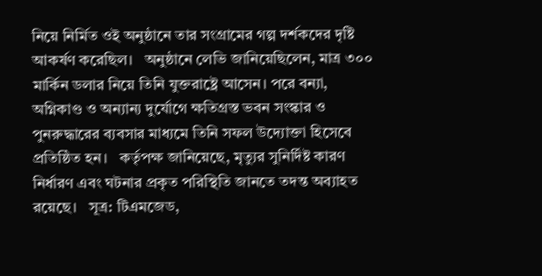নিয়ে নির্মিত ওই অনুষ্ঠানে তার সংগ্রামের গল্প দর্শকদের দৃষ্টি আকর্ষণ করেছিল।   অনুষ্ঠানে লেভি জানিয়েছিলেন, মাত্র ৩০০ মার্কিন ডলার নিয়ে তিনি যুক্তরাষ্ট্রে আসেন। পরে বন্যা, অগ্নিকাণ্ড ও অন্যান্য দুর্যোগে ক্ষতিগ্রস্ত ভবন সংস্কার ও পুনরুদ্ধারের ব্যবসার মাধ্যমে তিনি সফল উদ্যোক্তা হিসেবে প্রতিষ্ঠিত হন।   কর্তৃপক্ষ জানিয়েছে, মৃত্যুর সুনির্দিষ্ট কারণ নির্ধারণ এবং ঘটনার প্রকৃত পরিস্থিতি জানতে তদন্ত অব্যাহত রয়েছে।   সূত্র: টিএমজেড,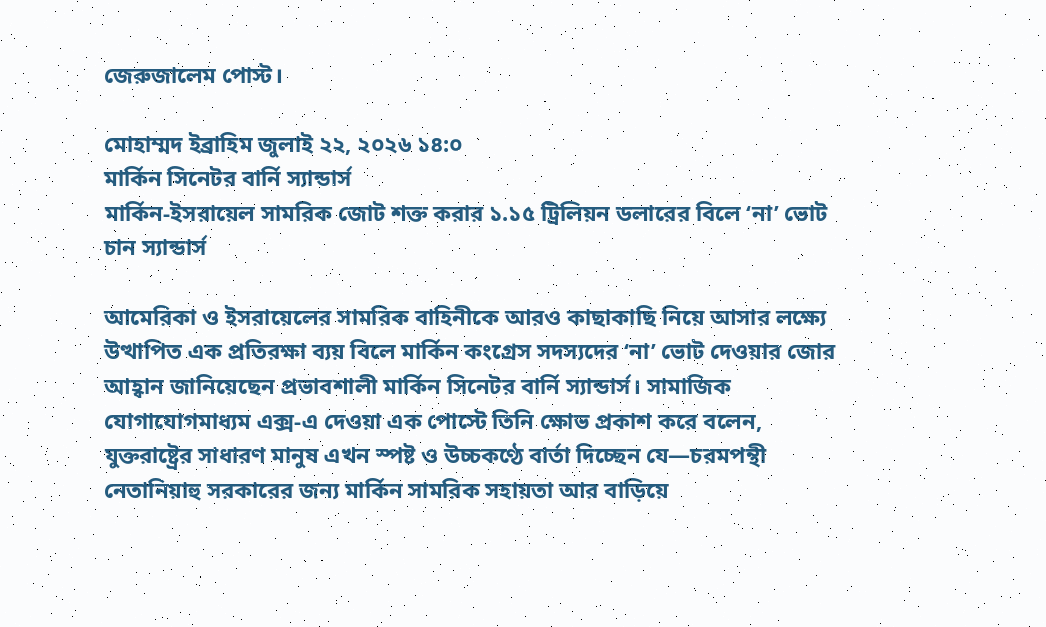জেরুজালেম পোস্ট।

মোহাম্মদ ইব্রাহিম জুলাই ২২, ২০২৬ ১৪:০
মার্কিন সিনেটর বার্নি স্যান্ডার্স
মার্কিন-ইসরায়েল সামরিক জোট শক্ত করার ১.১৫ ট্রিলিয়ন ডলারের বিলে ‘না’ ভোট চান স্যান্ডার্স

আমেরিকা ও ইসরায়েলের সামরিক বাহিনীকে আরও কাছাকাছি নিয়ে আসার লক্ষ্যে উত্থাপিত এক প্রতিরক্ষা ব্যয় বিলে মার্কিন কংগ্রেস সদস্যদের ‘না’ ভোট দেওয়ার জোর আহ্বান জানিয়েছেন প্রভাবশালী মার্কিন সিনেটর বার্নি স্যান্ডার্স। সামাজিক যোগাযোগমাধ্যম এক্স-এ দেওয়া এক পোস্টে তিনি ক্ষোভ প্রকাশ করে বলেন, যুক্তরাষ্ট্রের সাধারণ মানুষ এখন স্পষ্ট ও উচ্চকণ্ঠে বার্তা দিচ্ছেন যে—চরমপন্থী নেতানিয়াহু সরকারের জন্য মার্কিন সামরিক সহায়তা আর বাড়িয়ে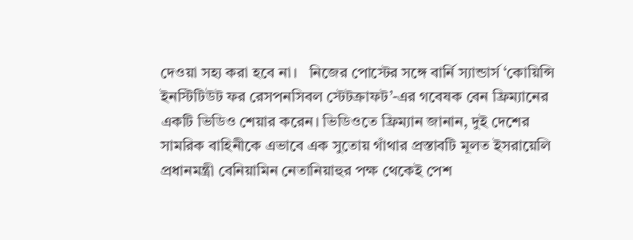দেওয়া সহ্য করা হবে না।   নিজের পোস্টের সঙ্গে বার্নি স্যান্ডার্স ‘কোয়িন্সি ইনস্টিটিউট ফর রেসপনসিবল স্টেটক্রাফট’-এর গবেষক বেন ফ্রিম্যানের একটি ভিডিও শেয়ার করেন। ভিডিওতে ফ্রিম্যান জানান, দুই দেশের সামরিক বাহিনীকে এভাবে এক সুতোয় গাঁথার প্রস্তাবটি মূলত ইসরায়েলি প্রধানমন্ত্রী বেনিয়ামিন নেতানিয়াহুর পক্ষ থেকেই পেশ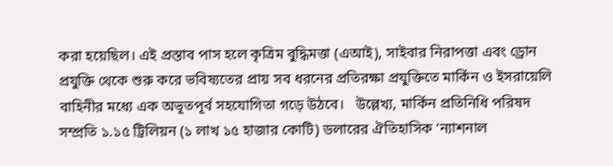করা হয়েছিল। এই প্রস্তাব পাস হলে কৃত্রিম বুদ্ধিমত্তা (এআই), সাইবার নিরাপত্তা এবং ড্রোন প্রযুক্তি থেকে শুরু করে ভবিষ্যতের প্রায় সব ধরনের প্রতিরক্ষা প্রযুক্তিতে মার্কিন ও ইসরায়েলি বাহিনীর মধ্যে এক অভূতপূর্ব সহযোগিতা গড়ে উঠবে।   উল্লেখ্য, মার্কিন প্রতিনিধি পরিষদ সম্প্রতি ১.১৫ ট্রিলিয়ন (১ লাখ ১৫ হাজার কোটি) ডলারের ঐতিহাসিক ‘ন্যাশনাল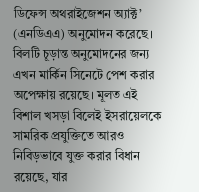ডিফেন্স অথরাইজেশন অ্যাক্ট’ (এনডিএএ) অনুমোদন করেছে। বিলটি চূড়ান্ত অনুমোদনের জন্য এখন মার্কিন সিনেটে পেশ করার অপেক্ষায় রয়েছে। মূলত এই বিশাল খসড়া বিলেই ইসরায়েলকে সামরিক প্রযুক্তিতে আরও নিবিড়ভাবে যুক্ত করার বিধান রয়েছে, যার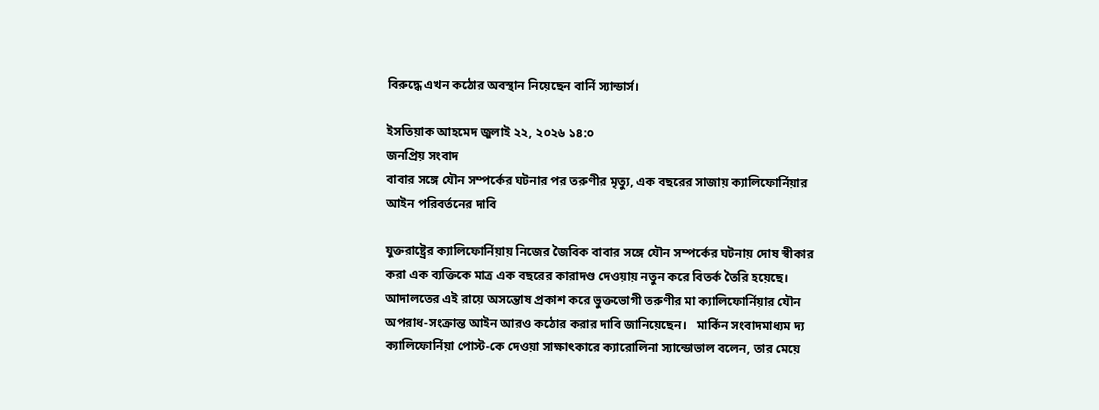বিরুদ্ধে এখন কঠোর অবস্থান নিয়েছেন বার্নি স্যান্ডার্স।

ইসতিয়াক আহমেদ জুলাই ২২, ২০২৬ ১৪:০
জনপ্রিয় সংবাদ
বাবার সঙ্গে যৌন সম্পর্কের ঘটনার পর তরুণীর মৃত্যু, এক বছরের সাজায় ক্যালিফোর্নিয়ার আইন পরিবর্তনের দাবি

যুক্তরাষ্ট্রের ক্যালিফোর্নিয়ায় নিজের জৈবিক বাবার সঙ্গে যৌন সম্পর্কের ঘটনায় দোষ স্বীকার করা এক ব্যক্তিকে মাত্র এক বছরের কারাদণ্ড দেওয়ায় নতুন করে বিতর্ক তৈরি হয়েছে। আদালতের এই রায়ে অসন্তোষ প্রকাশ করে ভুক্তভোগী তরুণীর মা ক্যালিফোর্নিয়ার যৌন অপরাধ-সংক্রান্ত আইন আরও কঠোর করার দাবি জানিয়েছেন।   মার্কিন সংবাদমাধ্যম দ্য ক্যালিফোর্নিয়া পোস্ট-কে দেওয়া সাক্ষাৎকারে ক্যারোলিনা স্যান্ডোভাল বলেন, তার মেয়ে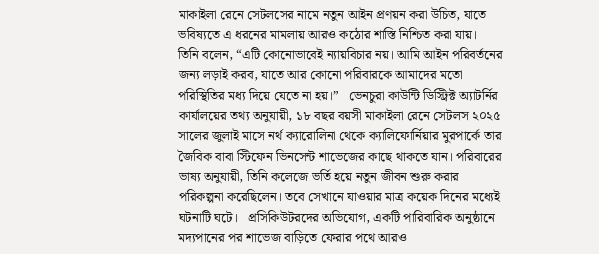মাকাইলা রেনে সেটলসের নামে নতুন আইন প্রণয়ন করা উচিত, যাতে ভবিষ্যতে এ ধরনের মামলায় আরও কঠোর শাস্তি নিশ্চিত করা যায়।   তিনি বলেন, “এটি কোনোভাবেই ন্যায়বিচার নয়। আমি আইন পরিবর্তনের জন্য লড়াই করব, যাতে আর কোনো পরিবারকে আমাদের মতো পরিস্থিতির মধ্য দিয়ে যেতে না হয়।”   ভেনচুরা কাউন্টি ডিস্ট্রিক্ট অ্যাটর্নির কার্যালয়ের তথ্য অনুযায়ী, ১৮ বছর বয়সী মাকাইলা রেনে সেটলস ২০২৫ সালের জুলাই মাসে নর্থ ক্যারোলিনা থেকে ক্যালিফোর্নিয়ার মুরপার্কে তার জৈবিক বাবা স্টিফেন ভিনসেন্ট শাভেজের কাছে থাকতে যান। পরিবারের ভাষ্য অনুযায়ী, তিনি কলেজে ভর্তি হয়ে নতুন জীবন শুরু করার পরিকল্পনা করেছিলেন। তবে সেখানে যাওয়ার মাত্র কয়েক দিনের মধ্যেই ঘটনাটি ঘটে।   প্রসিকিউটরদের অভিযোগ, একটি পারিবারিক অনুষ্ঠানে মদ্যপানের পর শাভেজ বাড়িতে ফেরার পথে আরও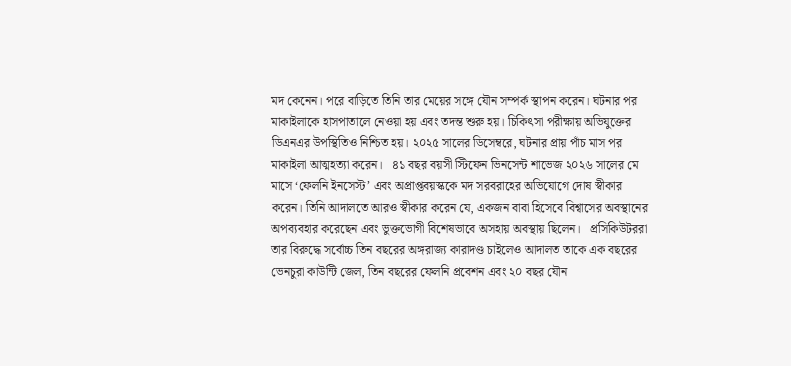মদ কেনেন। পরে বাড়িতে তিনি তার মেয়ের সঙ্গে যৌন সম্পর্ক স্থাপন করেন। ঘটনার পর মাকাইলাকে হাসপাতালে নেওয়া হয় এবং তদন্ত শুরু হয়। চিকিৎসা পরীক্ষায় অভিযুক্তের ডিএনএর উপস্থিতিও নিশ্চিত হয়। ২০২৫ সালের ডিসেম্বরে, ঘটনার প্রায় পাঁচ মাস পর মাকাইলা আত্মহত্যা করেন।   ৪১ বছর বয়সী স্টিফেন ভিনসেন্ট শাভেজ ২০২৬ সালের মে মাসে ‘ফেলনি ইনসেস্ট’ এবং অপ্রাপ্তবয়স্ককে মদ সরবরাহের অভিযোগে দোষ স্বীকার করেন। তিনি আদালতে আরও স্বীকার করেন যে, একজন বাবা হিসেবে বিশ্বাসের অবস্থানের অপব্যবহার করেছেন এবং ভুক্তভোগী বিশেষভাবে অসহায় অবস্থায় ছিলেন।   প্রসিকিউটররা তার বিরুদ্ধে সর্বোচ্চ তিন বছরের অঙ্গরাজ্য কারাদণ্ড চাইলেও আদালত তাকে এক বছরের ভেনচুরা কাউন্টি জেল, তিন বছরের ফেলনি প্রবেশন এবং ২০ বছর যৌন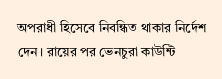অপরাধী হিসেবে নিবন্ধিত থাকার নির্দেশ দেন। রায়ের পর ভেনচুরা কাউন্টি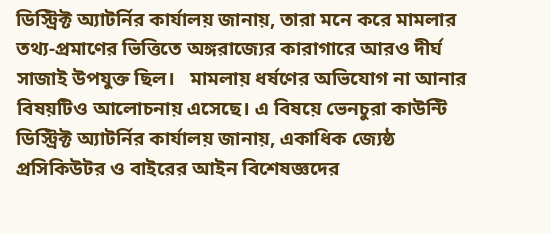ডিস্ট্রিক্ট অ্যাটর্নির কার্যালয় জানায়, তারা মনে করে মামলার তথ্য-প্রমাণের ভিত্তিতে অঙ্গরাজ্যের কারাগারে আরও দীর্ঘ সাজাই উপযুক্ত ছিল।   মামলায় ধর্ষণের অভিযোগ না আনার বিষয়টিও আলোচনায় এসেছে। এ বিষয়ে ভেনচুরা কাউন্টি ডিস্ট্রিক্ট অ্যাটর্নির কার্যালয় জানায়, একাধিক জ্যেষ্ঠ প্রসিকিউটর ও বাইরের আইন বিশেষজ্ঞদের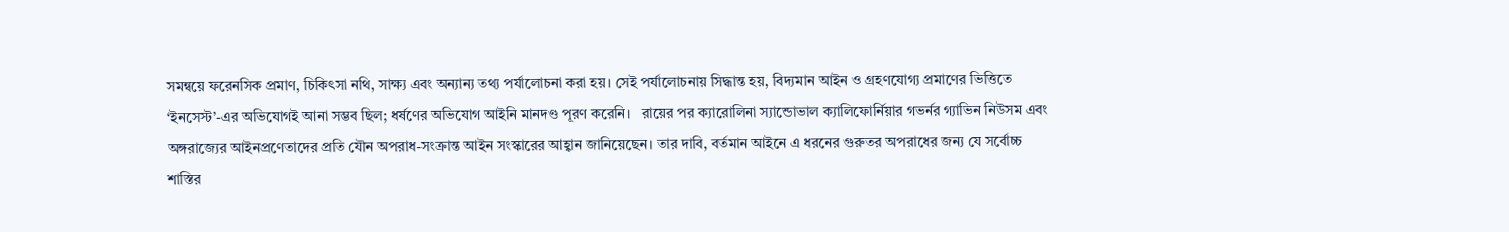সমন্বয়ে ফরেনসিক প্রমাণ, চিকিৎসা নথি, সাক্ষ্য এবং অন্যান্য তথ্য পর্যালোচনা করা হয়। সেই পর্যালোচনায় সিদ্ধান্ত হয়, বিদ্যমান আইন ও গ্রহণযোগ্য প্রমাণের ভিত্তিতে ‘ইনসেস্ট’-এর অভিযোগই আনা সম্ভব ছিল; ধর্ষণের অভিযোগ আইনি মানদণ্ড পূরণ করেনি।   রায়ের পর ক্যারোলিনা স্যান্ডোভাল ক্যালিফোর্নিয়ার গভর্নর গ্যাভিন নিউসম এবং অঙ্গরাজ্যের আইনপ্রণেতাদের প্রতি যৌন অপরাধ-সংক্রান্ত আইন সংস্কারের আহ্বান জানিয়েছেন। তার দাবি, বর্তমান আইনে এ ধরনের গুরুতর অপরাধের জন্য যে সর্বোচ্চ শাস্তির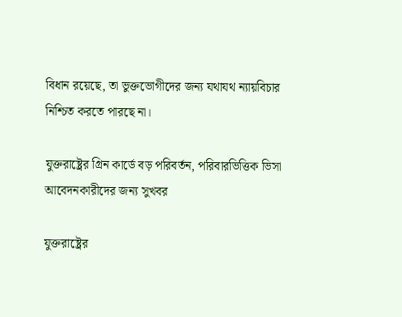বিধান রয়েছে, তা ভুক্তভোগীদের জন্য যথাযথ ন্যায়বিচার নিশ্চিত করতে পারছে না।

যুক্তরাষ্ট্রের গ্রিন কার্ডে বড় পরিবর্তন, পরিবারভিত্তিক ভিসা আবেদনকারীদের জন্য সুখবর

যুক্তরাষ্ট্রের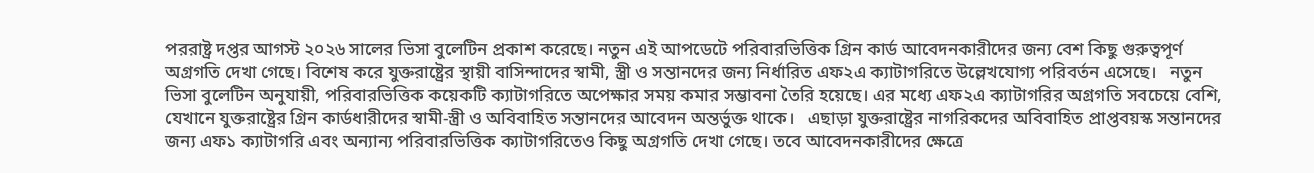পররাষ্ট্র দপ্তর আগস্ট ২০২৬ সালের ভিসা বুলেটিন প্রকাশ করেছে। নতুন এই আপডেটে পরিবারভিত্তিক গ্রিন কার্ড আবেদনকারীদের জন্য বেশ কিছু গুরুত্বপূর্ণ অগ্রগতি দেখা গেছে। বিশেষ করে যুক্তরাষ্ট্রের স্থায়ী বাসিন্দাদের স্বামী, স্ত্রী ও সন্তানদের জন্য নির্ধারিত এফ২এ ক্যাটাগরিতে উল্লেখযোগ্য পরিবর্তন এসেছে।   নতুন ভিসা বুলেটিন অনুযায়ী, পরিবারভিত্তিক কয়েকটি ক্যাটাগরিতে অপেক্ষার সময় কমার সম্ভাবনা তৈরি হয়েছে। এর মধ্যে এফ২এ ক্যাটাগরির অগ্রগতি সবচেয়ে বেশি, যেখানে যুক্তরাষ্ট্রের গ্রিন কার্ডধারীদের স্বামী-স্ত্রী ও অবিবাহিত সন্তানদের আবেদন অন্তর্ভুক্ত থাকে।   এছাড়া যুক্তরাষ্ট্রের নাগরিকদের অবিবাহিত প্রাপ্তবয়স্ক সন্তানদের জন্য এফ১ ক্যাটাগরি এবং অন্যান্য পরিবারভিত্তিক ক্যাটাগরিতেও কিছু অগ্রগতি দেখা গেছে। তবে আবেদনকারীদের ক্ষেত্রে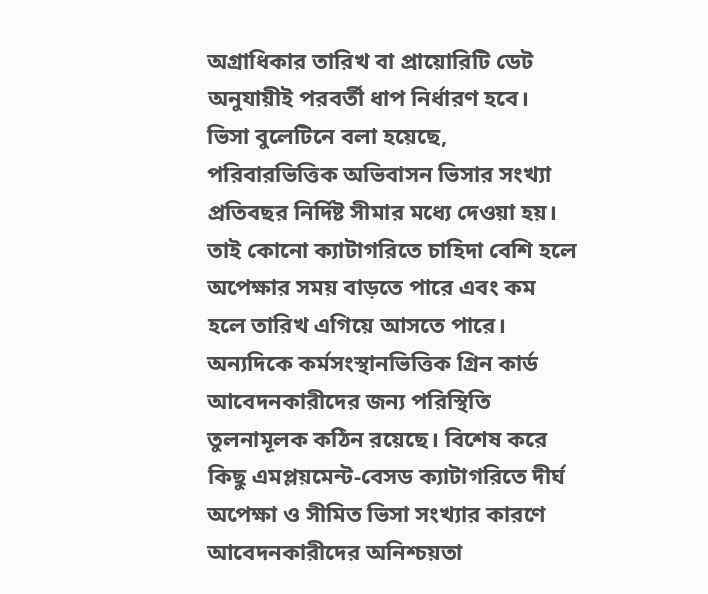অগ্রাধিকার তারিখ বা প্রায়োরিটি ডেট অনুযায়ীই পরবর্তী ধাপ নির্ধারণ হবে।   ভিসা বুলেটিনে বলা হয়েছে, পরিবারভিত্তিক অভিবাসন ভিসার সংখ্যা প্রতিবছর নির্দিষ্ট সীমার মধ্যে দেওয়া হয়। তাই কোনো ক্যাটাগরিতে চাহিদা বেশি হলে অপেক্ষার সময় বাড়তে পারে এবং কম হলে তারিখ এগিয়ে আসতে পারে।   অন্যদিকে কর্মসংস্থানভিত্তিক গ্রিন কার্ড আবেদনকারীদের জন্য পরিস্থিতি তুলনামূলক কঠিন রয়েছে। বিশেষ করে কিছু এমপ্লয়মেন্ট-বেসড ক্যাটাগরিতে দীর্ঘ অপেক্ষা ও সীমিত ভিসা সংখ্যার কারণে আবেদনকারীদের অনিশ্চয়তা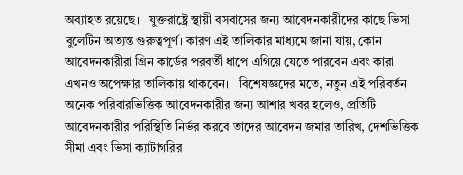অব্যাহত রয়েছে।   যুক্তরাষ্ট্রে স্থায়ী বসবাসের জন্য আবেদনকারীদের কাছে ভিসা বুলেটিন অত্যন্ত গুরুত্বপূর্ণ। কারণ এই তালিকার মাধ্যমে জানা যায়, কোন আবেদনকারীরা গ্রিন কার্ডের পরবর্তী ধাপে এগিয়ে যেতে পারবেন এবং কারা এখনও অপেক্ষার তালিকায় থাকবেন।   বিশেষজ্ঞদের মতে, নতুন এই পরিবর্তন অনেক পরিবারভিত্তিক আবেদনকারীর জন্য আশার খবর হলেও, প্রতিটি আবেদনকারীর পরিস্থিতি নির্ভর করবে তাদের আবেদন জমার তারিখ, দেশভিত্তিক সীমা এবং ভিসা ক্যাটাগরির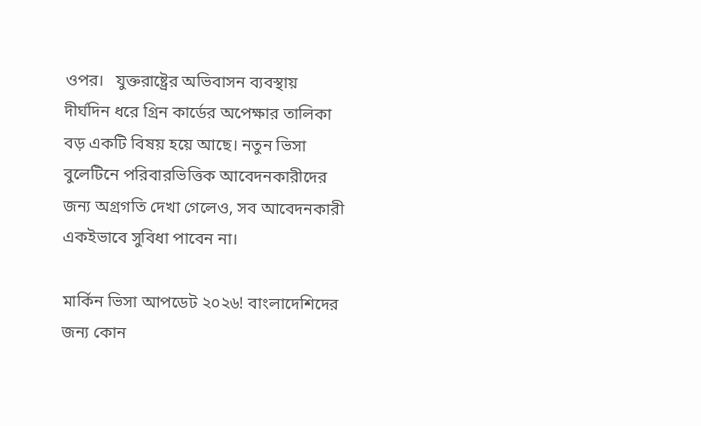ওপর।   যুক্তরাষ্ট্রের অভিবাসন ব্যবস্থায় দীর্ঘদিন ধরে গ্রিন কার্ডের অপেক্ষার তালিকা বড় একটি বিষয় হয়ে আছে। নতুন ভিসা বুলেটিনে পরিবারভিত্তিক আবেদনকারীদের জন্য অগ্রগতি দেখা গেলেও, সব আবেদনকারী একইভাবে সুবিধা পাবেন না।

মার্কিন ভিসা আপডেট ২০২৬! বাংলাদেশিদের জন্য কোন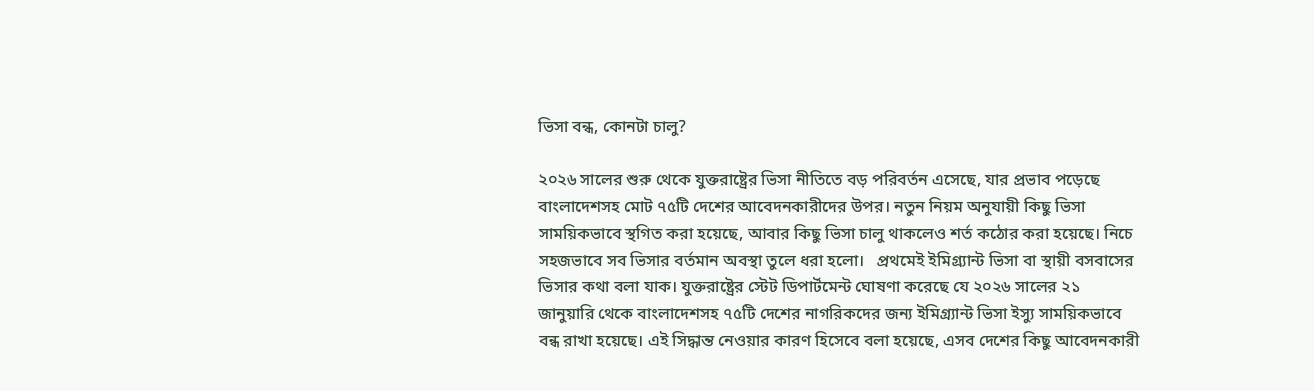ভিসা বন্ধ, কোনটা চালু?

২০২৬ সালের শুরু থেকে যুক্তরাষ্ট্রের ভিসা নীতিতে বড় পরিবর্তন এসেছে, যার প্রভাব পড়েছে বাংলাদেশসহ মোট ৭৫টি দেশের আবেদনকারীদের উপর। নতুন নিয়ম অনুযায়ী কিছু ভিসা সাময়িকভাবে স্থগিত করা হয়েছে, আবার কিছু ভিসা চালু থাকলেও শর্ত কঠোর করা হয়েছে। নিচে সহজভাবে সব ভিসার বর্তমান অবস্থা তুলে ধরা হলো।   প্রথমেই ইমিগ্র্যান্ট ভিসা বা স্থায়ী বসবাসের ভিসার কথা বলা যাক। যুক্তরাষ্ট্রের স্টেট ডিপার্টমেন্ট ঘোষণা করেছে যে ২০২৬ সালের ২১ জানুয়ারি থেকে বাংলাদেশসহ ৭৫টি দেশের নাগরিকদের জন্য ইমিগ্র্যান্ট ভিসা ইস্যু সাময়িকভাবে বন্ধ রাখা হয়েছে। এই সিদ্ধান্ত নেওয়ার কারণ হিসেবে বলা হয়েছে, এসব দেশের কিছু আবেদনকারী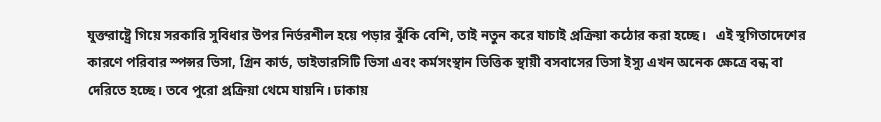যুক্তরাষ্ট্রে গিয়ে সরকারি সুবিধার উপর নির্ভরশীল হয়ে পড়ার ঝুঁকি বেশি, তাই নতুন করে যাচাই প্রক্রিয়া কঠোর করা হচ্ছে।   এই স্থগিতাদেশের কারণে পরিবার স্পন্সর ভিসা, গ্রিন কার্ড, ডাইভারসিটি ভিসা এবং কর্মসংস্থান ভিত্তিক স্থায়ী বসবাসের ভিসা ইস্যু এখন অনেক ক্ষেত্রে বন্ধ বা দেরিতে হচ্ছে। তবে পুরো প্রক্রিয়া থেমে যায়নি। ঢাকায়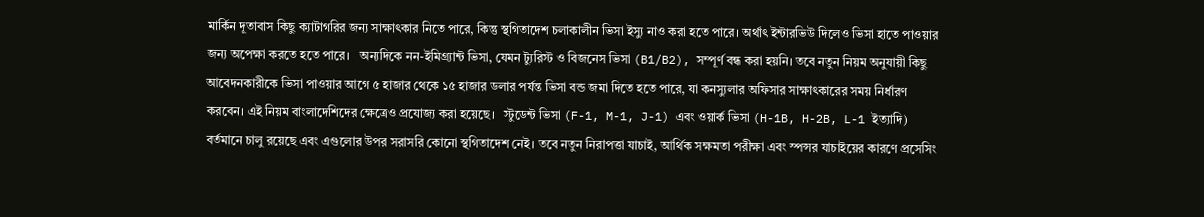মার্কিন দূতাবাস কিছু ক্যাটাগরির জন্য সাক্ষাৎকার নিতে পারে, কিন্তু স্থগিতাদেশ চলাকালীন ভিসা ইস্যু নাও করা হতে পারে। অর্থাৎ ইন্টারভিউ দিলেও ভিসা হাতে পাওয়ার জন্য অপেক্ষা করতে হতে পারে।   অন্যদিকে নন-ইমিগ্র্যান্ট ভিসা, যেমন ট্যুরিস্ট ও বিজনেস ভিসা (B1/B2), সম্পূর্ণ বন্ধ করা হয়নি। তবে নতুন নিয়ম অনুযায়ী কিছু আবেদনকারীকে ভিসা পাওয়ার আগে ৫ হাজার থেকে ১৫ হাজার ডলার পর্যন্ত ভিসা বন্ড জমা দিতে হতে পারে, যা কনস্যুলার অফিসার সাক্ষাৎকারের সময় নির্ধারণ করবেন। এই নিয়ম বাংলাদেশিদের ক্ষেত্রেও প্রযোজ্য করা হয়েছে।   স্টুডেন্ট ভিসা (F-1, M-1, J-1) এবং ওয়ার্ক ভিসা (H-1B, H-2B, L-1 ইত্যাদি) বর্তমানে চালু রয়েছে এবং এগুলোর উপর সরাসরি কোনো স্থগিতাদেশ নেই। তবে নতুন নিরাপত্তা যাচাই, আর্থিক সক্ষমতা পরীক্ষা এবং স্পন্সর যাচাইয়ের কারণে প্রসেসিং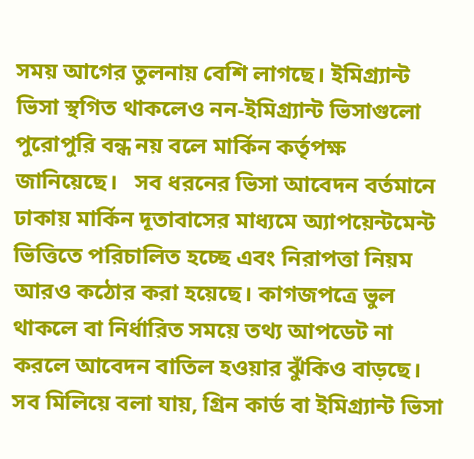সময় আগের তুলনায় বেশি লাগছে। ইমিগ্র্যান্ট ভিসা স্থগিত থাকলেও নন-ইমিগ্র্যান্ট ভিসাগুলো পুরোপুরি বন্ধ নয় বলে মার্কিন কর্তৃপক্ষ জানিয়েছে।   সব ধরনের ভিসা আবেদন বর্তমানে ঢাকায় মার্কিন দূতাবাসের মাধ্যমে অ্যাপয়েন্টমেন্ট ভিত্তিতে পরিচালিত হচ্ছে এবং নিরাপত্তা নিয়ম আরও কঠোর করা হয়েছে। কাগজপত্রে ভুল থাকলে বা নির্ধারিত সময়ে তথ্য আপডেট না করলে আবেদন বাতিল হওয়ার ঝুঁকিও বাড়ছে।   সব মিলিয়ে বলা যায়, গ্রিন কার্ড বা ইমিগ্র্যান্ট ভিসা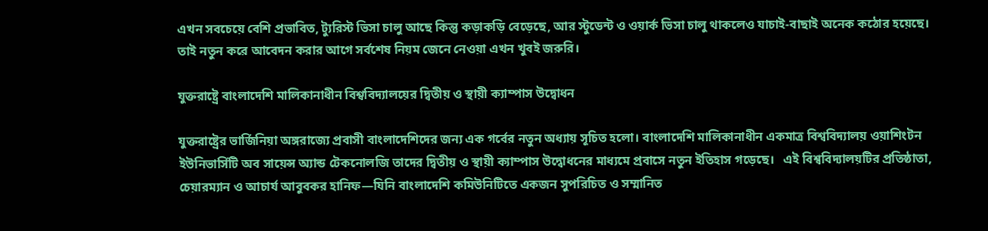এখন সবচেয়ে বেশি প্রভাবিত, ট্যুরিস্ট ভিসা চালু আছে কিন্তু কড়াকড়ি বেড়েছে, আর স্টুডেন্ট ও ওয়ার্ক ভিসা চালু থাকলেও যাচাই-বাছাই অনেক কঠোর হয়েছে। তাই নতুন করে আবেদন করার আগে সর্বশেষ নিয়ম জেনে নেওয়া এখন খুবই জরুরি।

যুক্তরাষ্ট্রে বাংলাদেশি মালিকানাধীন বিশ্ববিদ্যালয়ের দ্বিতীয় ও স্থায়ী ক্যাম্পাস উদ্বোধন

যুক্তরাষ্ট্রের ভার্জিনিয়া অঙ্গরাজ্যে প্রবাসী বাংলাদেশিদের জন্য এক গর্বের নতুন অধ্যায় সূচিত হলো। বাংলাদেশি মালিকানাধীন একমাত্র বিশ্ববিদ্যালয় ওয়াশিংটন ইউনিভার্সিটি অব সায়েন্স অ্যান্ড টেকনোলজি তাদের দ্বিতীয় ও স্থায়ী ক্যাম্পাস উদ্বোধনের মাধ্যমে প্রবাসে নতুন ইতিহাস গড়েছে।   এই বিশ্ববিদ্যালয়টির প্রতিষ্ঠাতা, চেয়ারম্যান ও আচার্য আবুবকর হানিফ—যিনি বাংলাদেশি কমিউনিটিতে একজন সুপরিচিত ও সম্মানিত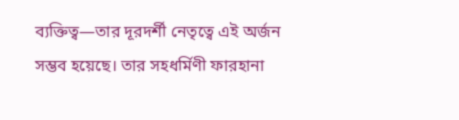ব্যক্তিত্ব—তার দূরদর্শী নেতৃত্বে এই অর্জন সম্ভব হয়েছে। তার সহধর্মিণী ফারহানা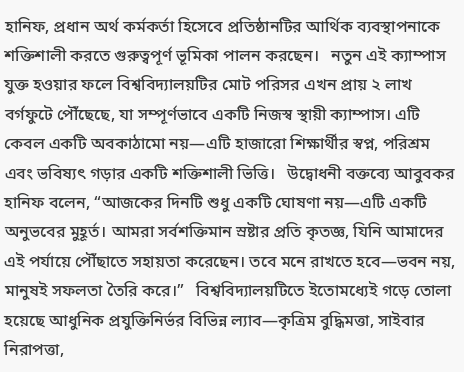হানিফ, প্রধান অর্থ কর্মকর্তা হিসেবে প্রতিষ্ঠানটির আর্থিক ব্যবস্থাপনাকে শক্তিশালী করতে গুরুত্বপূর্ণ ভূমিকা পালন করছেন।   নতুন এই ক্যাম্পাস যুক্ত হওয়ার ফলে বিশ্ববিদ্যালয়টির মোট পরিসর এখন প্রায় ২ লাখ বর্গফুটে পৌঁছেছে, যা সম্পূর্ণভাবে একটি নিজস্ব স্থায়ী ক্যাম্পাস। এটি কেবল একটি অবকাঠামো নয়—এটি হাজারো শিক্ষার্থীর স্বপ্ন, পরিশ্রম এবং ভবিষ্যৎ গড়ার একটি শক্তিশালী ভিত্তি।   উদ্বোধনী বক্তব্যে আবুবকর হানিফ বলেন, “আজকের দিনটি শুধু একটি ঘোষণা নয়—এটি একটি অনুভবের মুহূর্ত। আমরা সর্বশক্তিমান স্রষ্টার প্রতি কৃতজ্ঞ, যিনি আমাদের এই পর্যায়ে পৌঁছাতে সহায়তা করেছেন। তবে মনে রাখতে হবে—ভবন নয়, মানুষই সফলতা তৈরি করে।”   বিশ্ববিদ্যালয়টিতে ইতোমধ্যেই গড়ে তোলা হয়েছে আধুনিক প্রযুক্তিনির্ভর বিভিন্ন ল্যাব—কৃত্রিম বুদ্ধিমত্তা, সাইবার নিরাপত্তা,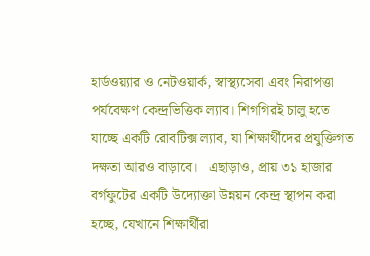হার্ডওয়্যার ও নেটওয়ার্ক, স্বাস্থ্যসেবা এবং নিরাপত্তা পর্যবেক্ষণ কেন্দ্রভিত্তিক ল্যাব। শিগগিরই চালু হতে যাচ্ছে একটি রোবটিক্স ল্যাব, যা শিক্ষার্থীদের প্রযুক্তিগত দক্ষতা আরও বাড়াবে।   এছাড়াও, প্রায় ৩১ হাজার বর্গফুটের একটি উদ্যোক্তা উন্নয়ন কেন্দ্র স্থাপন করা হচ্ছে, যেখানে শিক্ষার্থীরা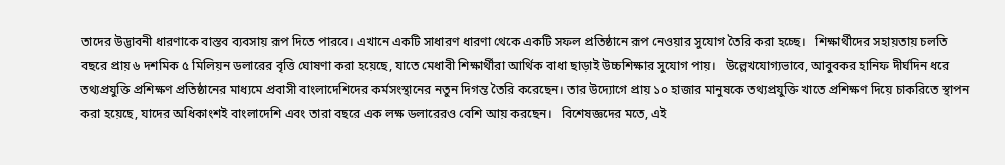তাদের উদ্ভাবনী ধারণাকে বাস্তব ব্যবসায় রূপ দিতে পারবে। এখানে একটি সাধারণ ধারণা থেকে একটি সফল প্রতিষ্ঠানে রূপ নেওয়ার সুযোগ তৈরি করা হচ্ছে।   শিক্ষার্থীদের সহায়তায় চলতি বছরে প্রায় ৬ দশমিক ৫ মিলিয়ন ডলারের বৃত্তি ঘোষণা করা হয়েছে, যাতে মেধাবী শিক্ষার্থীরা আর্থিক বাধা ছাড়াই উচ্চশিক্ষার সুযোগ পায়।   উল্লেখযোগ্যভাবে, আবুবকর হানিফ দীর্ঘদিন ধরে তথ্যপ্রযুক্তি প্রশিক্ষণ প্রতিষ্ঠানের মাধ্যমে প্রবাসী বাংলাদেশিদের কর্মসংস্থানের নতুন দিগন্ত তৈরি করেছেন। তার উদ্যোগে প্রায় ১০ হাজার মানুষকে তথ্যপ্রযুক্তি খাতে প্রশিক্ষণ দিয়ে চাকরিতে স্থাপন করা হয়েছে, যাদের অধিকাংশই বাংলাদেশি এবং তারা বছরে এক লক্ষ ডলারেরও বেশি আয় করছেন।   বিশেষজ্ঞদের মতে, এই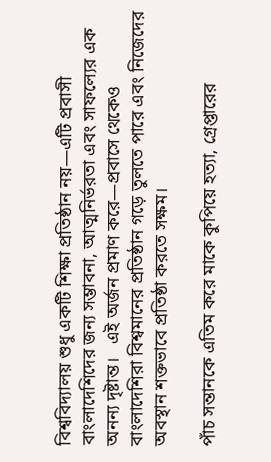বিশ্ববিদ্যালয় শুধু একটি শিক্ষা প্রতিষ্ঠান নয়—এটি প্রবাসী বাংলাদেশিদের জন্য সম্ভাবনা, আত্মনির্ভরতা এবং সাফল্যের এক অনন্য দৃষ্টান্ত।   এই অর্জন প্রমাণ করে—প্রবাসে থেকেও বাংলাদেশিরা বিশ্বমানের প্রতিষ্ঠান গড়ে তুলতে পারে এবং নিজেদের অবস্থান শক্তভাবে প্রতিষ্ঠা করতে সক্ষম।

পাঁচ সন্তানকে এতিম করে মাকে কুপিয়ে হত্যা, গ্রেপ্তারের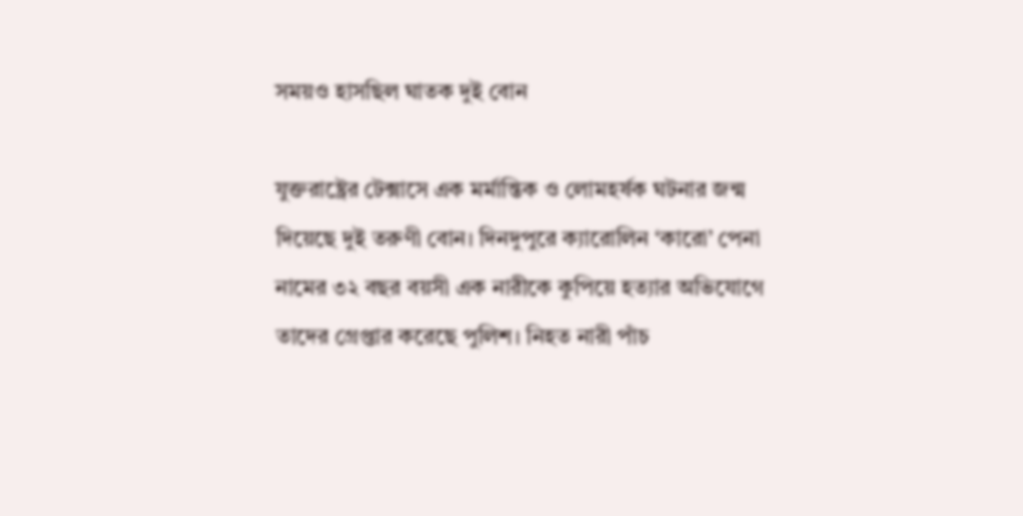সময়ও হাসছিল ঘাতক দুই বোন

যুক্তরাষ্ট্রের টেক্সাসে এক মর্মান্তিক ও লোমহর্ষক ঘটনার জন্ম দিয়েছে দুই তরুণী বোন। দিনদুপুরে ক্যারোলিন ‘কারো’ পেনা নামের ৩২ বছর বয়সী এক নারীকে কুপিয়ে হত্যার অভিযোগে তাদের গ্রেপ্তার করেছে পুলিশ। নিহত নারী পাঁচ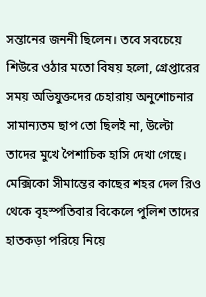সন্তানের জননী ছিলেন। তবে সবচেয়ে শিউরে ওঠার মতো বিষয় হলো, গ্রেপ্তারের সময় অভিযুক্তদের চেহারায় অনুশোচনার সামান্যতম ছাপ তো ছিলই না, উল্টো তাদের মুখে পৈশাচিক হাসি দেখা গেছে। মেক্সিকো সীমান্তের কাছের শহর দেল রিও থেকে বৃহস্পতিবার বিকেলে পুলিশ তাদের হাতকড়া পরিয়ে নিয়ে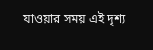যাওয়ার সময় এই দৃশ্য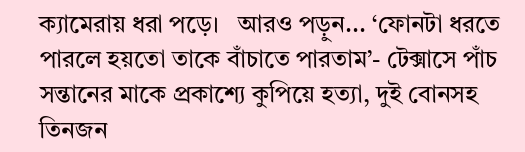ক্যামেরায় ধরা পড়ে।   আরও পড়ুন... ‘ফোনটা ধরতে পারলে হয়তো তাকে বাঁচাতে পারতাম’- টেক্সাসে পাঁচ সন্তানের মাকে প্রকাশ্যে কুপিয়ে হত্যা, দুই বোনসহ তিনজন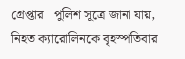গ্রেপ্তার   পুলিশ সূত্রে জানা যায়, নিহত ক্যারোলিনকে বৃহস্পতিবার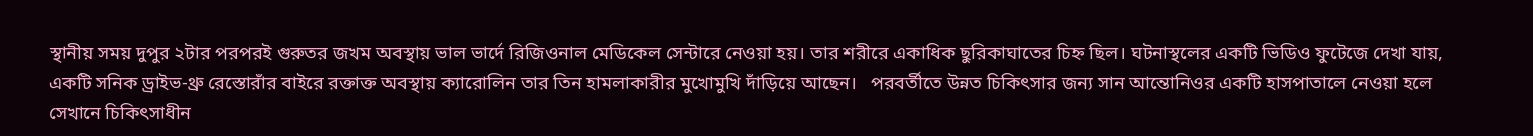স্থানীয় সময় দুপুর ২টার পরপরই গুরুতর জখম অবস্থায় ভাল ভার্দে রিজিওনাল মেডিকেল সেন্টারে নেওয়া হয়। তার শরীরে একাধিক ছুরিকাঘাতের চিহ্ন ছিল। ঘটনাস্থলের একটি ভিডিও ফুটেজে দেখা যায়, একটি সনিক ড্রাইভ-থ্রু রেস্তোরাঁর বাইরে রক্তাক্ত অবস্থায় ক্যারোলিন তার তিন হামলাকারীর মুখোমুখি দাঁড়িয়ে আছেন।   পরবর্তীতে উন্নত চিকিৎসার জন্য সান আন্তোনিওর একটি হাসপাতালে নেওয়া হলে সেখানে চিকিৎসাধীন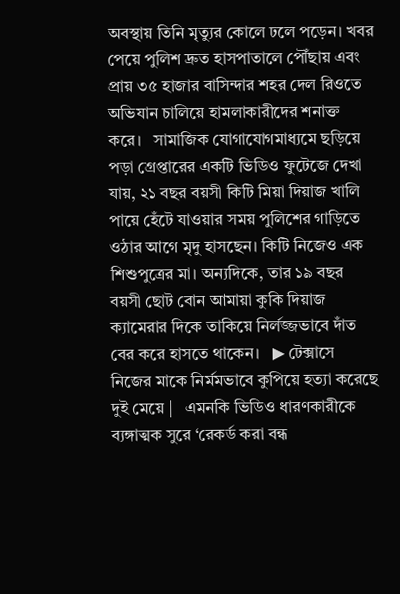অবস্থায় তিনি মৃত্যুর কোলে ঢলে পড়েন। খবর পেয়ে পুলিশ দ্রুত হাসপাতালে পৌঁছায় এবং প্রায় ৩৫ হাজার বাসিন্দার শহর দেল রিওতে অভিযান চালিয়ে হামলাকারীদের শনাক্ত করে।   সামাজিক যোগাযোগমাধ্যমে ছড়িয়ে পড়া গ্রেপ্তারের একটি ভিডিও ফুটেজে দেখা যায়, ২১ বছর বয়সী কিটি মিয়া দিয়াজ খালি পায়ে হেঁটে যাওয়ার সময় পুলিশের গাড়িতে ওঠার আগে মৃদু হাসছেন। কিটি নিজেও এক শিশুপুত্রের মা। অন্যদিকে, তার ১৯ বছর বয়সী ছোট বোন আমায়া কুকি দিয়াজ ক্যামেরার দিকে তাকিয়ে নির্লজ্জভাবে দাঁত বের করে হাসতে থাকেন।   ▶ টেক্সাসে নিজের মাকে নির্মমভাবে কুপিয়ে হত্যা করেছে দুই মেয়ে |   এমনকি ভিডিও ধারণকারীকে ব্যঙ্গাত্মক সুরে ‘রেকর্ড করা বন্ধ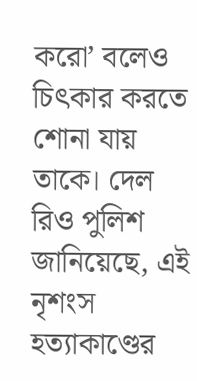করো’ বলেও চিৎকার করতে শোনা যায় তাকে। দেল রিও পুলিশ জানিয়েছে, এই নৃশংস হত্যাকাণ্ডের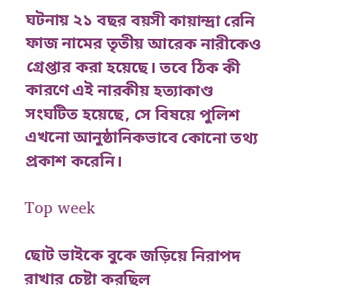ঘটনায় ২১ বছর বয়সী কায়ান্দ্রা রেনি ফাজ নামের তৃতীয় আরেক নারীকেও গ্রেপ্তার করা হয়েছে। তবে ঠিক কী কারণে এই নারকীয় হত্যাকাণ্ড সংঘটিত হয়েছে, সে বিষয়ে পুলিশ এখনো আনুষ্ঠানিকভাবে কোনো তথ্য প্রকাশ করেনি।

Top week

ছোট ভাইকে বুকে জড়িয়ে নিরাপদ রাখার চেষ্টা করছিল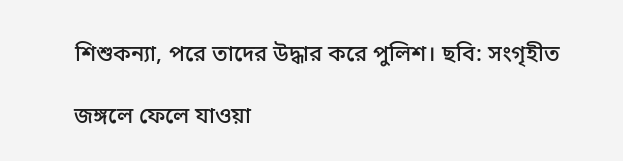শিশুকন্যা, পরে তাদের উদ্ধার করে পুলিশ। ছবি: সংগৃহীত

জঙ্গলে ফেলে যাওয়া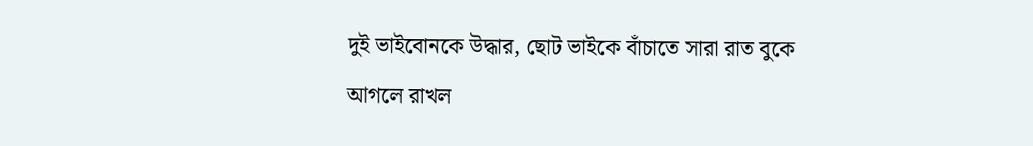দুই ভাইবোনকে উদ্ধার, ছোট ভাইকে বাঁচাতে সারা রাত বুকে আগলে রাখল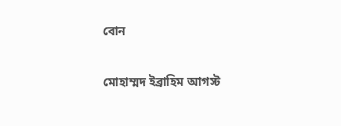বোন

মোহাম্মদ ইব্রাহিম আগস্ট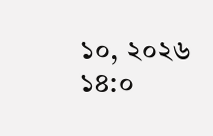১০, ২০২৬ ১৪:০